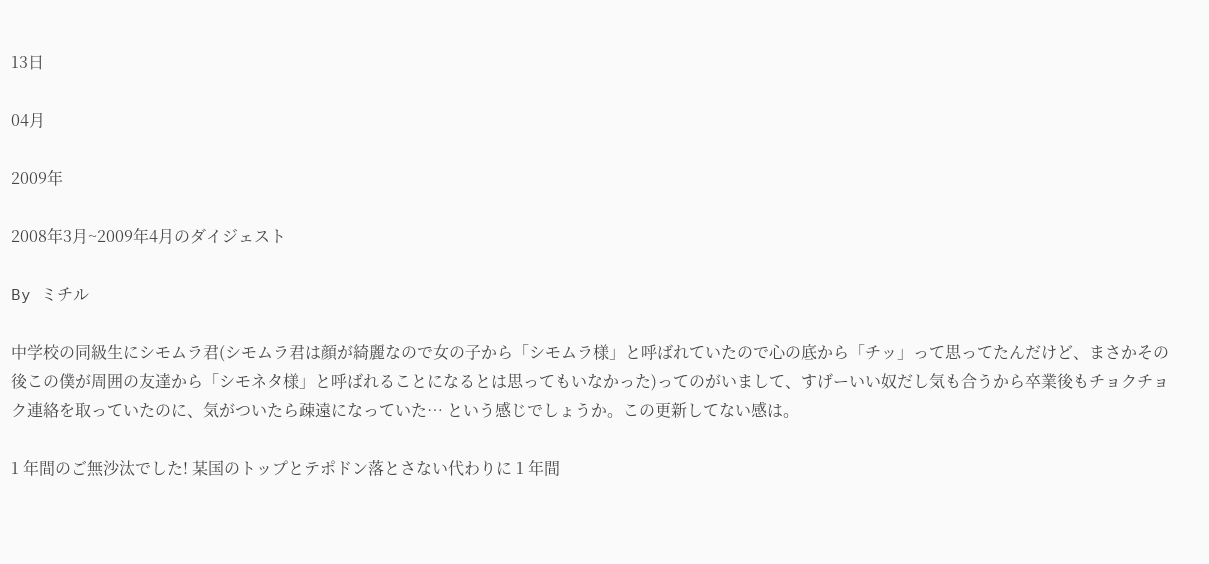13日

04月

2009年

2008年3月~2009年4月のダイジェスト

By ミチル

中学校の同級生にシモムラ君(シモムラ君は顔が綺麗なので女の子から「シモムラ様」と呼ばれていたので心の底から「チッ」って思ってたんだけど、まさかその後この僕が周囲の友達から「シモネタ様」と呼ばれることになるとは思ってもいなかった)ってのがいまして、すげーいい奴だし気も合うから卒業後もチョクチョク連絡を取っていたのに、気がついたら疎遠になっていた… という感じでしょうか。この更新してない感は。

1 年間のご無沙汰でした! 某国のトップとテポドン落とさない代わりに 1 年間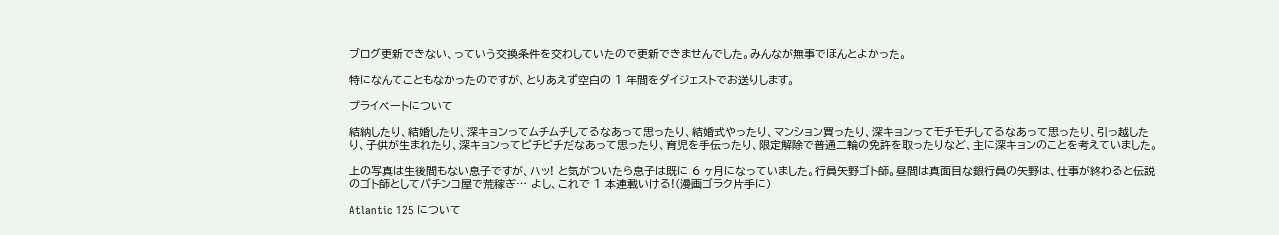ブログ更新できない、っていう交換条件を交わしていたので更新できませんでした。みんなが無事でほんとよかった。

特になんてこともなかったのですが、とりあえず空白の 1 年間をダイジェストでお送りします。

プライベートについて

結納したり、結婚したり、深キョンってムチムチしてるなあって思ったり、結婚式やったり、マンション買ったり、深キョンってモチモチしてるなあって思ったり、引っ越したり、子供が生まれたり、深キョンってピチピチだなあって思ったり、育児を手伝ったり、限定解除で普通二輪の免許を取ったりなど、主に深キョンのことを考えていました。

上の写真は生後間もない息子ですが、ハッ! と気がついたら息子は既に 6 ヶ月になっていました。行員矢野ゴト師。昼間は真面目な銀行員の矢野は、仕事が終わると伝説のゴト師としてパチンコ屋で荒稼ぎ… よし、これで 1 本連載いける!(漫画ゴラク片手に)

Atlantic 125 について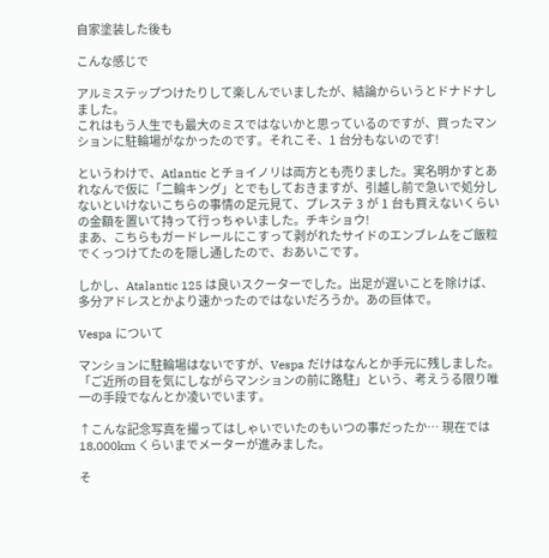自家塗装した後も

こんな感じで

アルミステップつけたりして楽しんでいましたが、結論からいうとドナドナしました。
これはもう人生でも最大のミスではないかと思っているのですが、買ったマンションに駐輪場がなかったのです。それこそ、1 台分もないのです!

というわけで、Atlantic とチョイノリは両方とも売りました。実名明かすとあれなんで仮に「二輪キング」とでもしておきますが、引越し前で急いで処分しないといけないこちらの事情の足元見て、プレステ 3 が 1 台も買えないくらいの金額を置いて持って行っちゃいました。チキショウ!
まあ、こちらもガードレールにこすって剥がれたサイドのエンブレムをご飯粒でくっつけてたのを隠し通したので、おあいこです。

しかし、Atalantic 125 は良いスクーターでした。出足が遅いことを除けば、多分アドレスとかより速かったのではないだろうか。あの巨体で。

Vespa について

マンションに駐輪場はないですが、Vespa だけはなんとか手元に残しました。「ご近所の目を気にしながらマンションの前に路駐」という、考えうる限り唯一の手段でなんとか凌いでいます。

↑こんな記念写真を撮ってはしゃいでいたのもいつの事だったか… 現在では 18,000km くらいまでメーターが進みました。

そ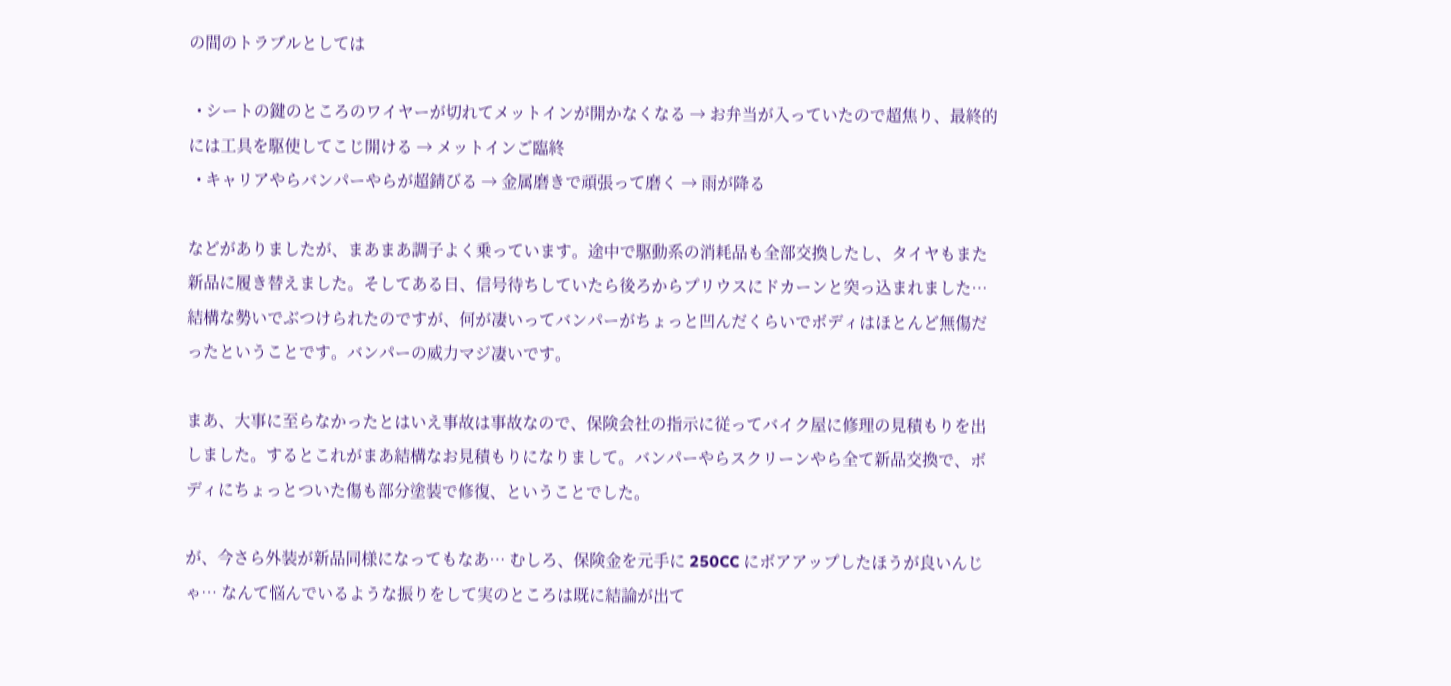の間のトラブルとしては

  • シートの鍵のところのワイヤーが切れてメットインが開かなくなる → お弁当が入っていたので超焦り、最終的には工具を駆使してこじ開ける → メットインご臨終
  • キャリアやらバンパーやらが超錆びる → 金属磨きで頑張って磨く → 雨が降る

などがありましたが、まあまあ調子よく乗っています。途中で駆動系の消耗品も全部交換したし、タイヤもまた新品に履き替えました。そしてある日、信号待ちしていたら後ろからプリウスにドカーンと突っ込まれました…
結構な勢いでぶつけられたのですが、何が凄いってバンパーがちょっと凹んだくらいでボディはほとんど無傷だったということです。バンパーの威力マジ凄いです。

まあ、大事に至らなかったとはいえ事故は事故なので、保険会社の指示に従ってバイク屋に修理の見積もりを出しました。するとこれがまあ結構なお見積もりになりまして。バンパーやらスクリーンやら全て新品交換で、ボディにちょっとついた傷も部分塗装で修復、ということでした。

が、今さら外装が新品同様になってもなあ… むしろ、保険金を元手に 250CC にボアアップしたほうが良いんじゃ… なんて悩んでいるような振りをして実のところは既に結論が出て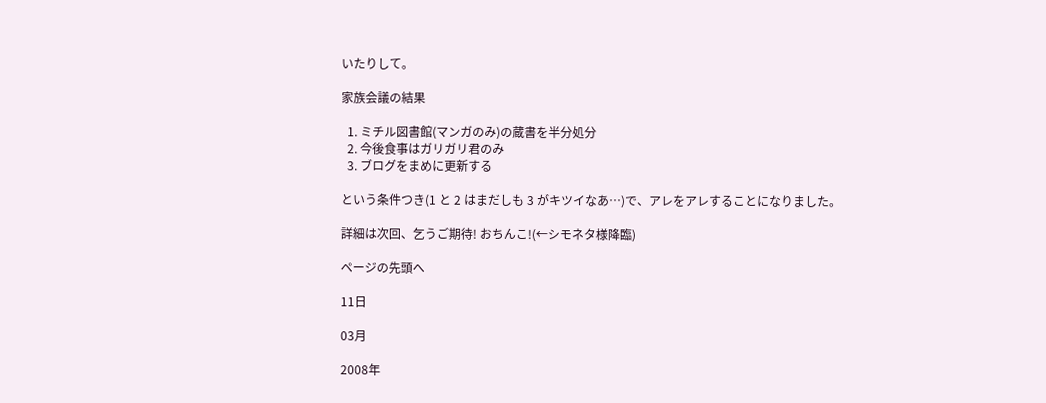いたりして。

家族会議の結果

  1. ミチル図書館(マンガのみ)の蔵書を半分処分
  2. 今後食事はガリガリ君のみ
  3. ブログをまめに更新する

という条件つき(1 と 2 はまだしも 3 がキツイなあ…)で、アレをアレすることになりました。

詳細は次回、乞うご期待! おちんこ!(←シモネタ様降臨)

ページの先頭へ

11日

03月

2008年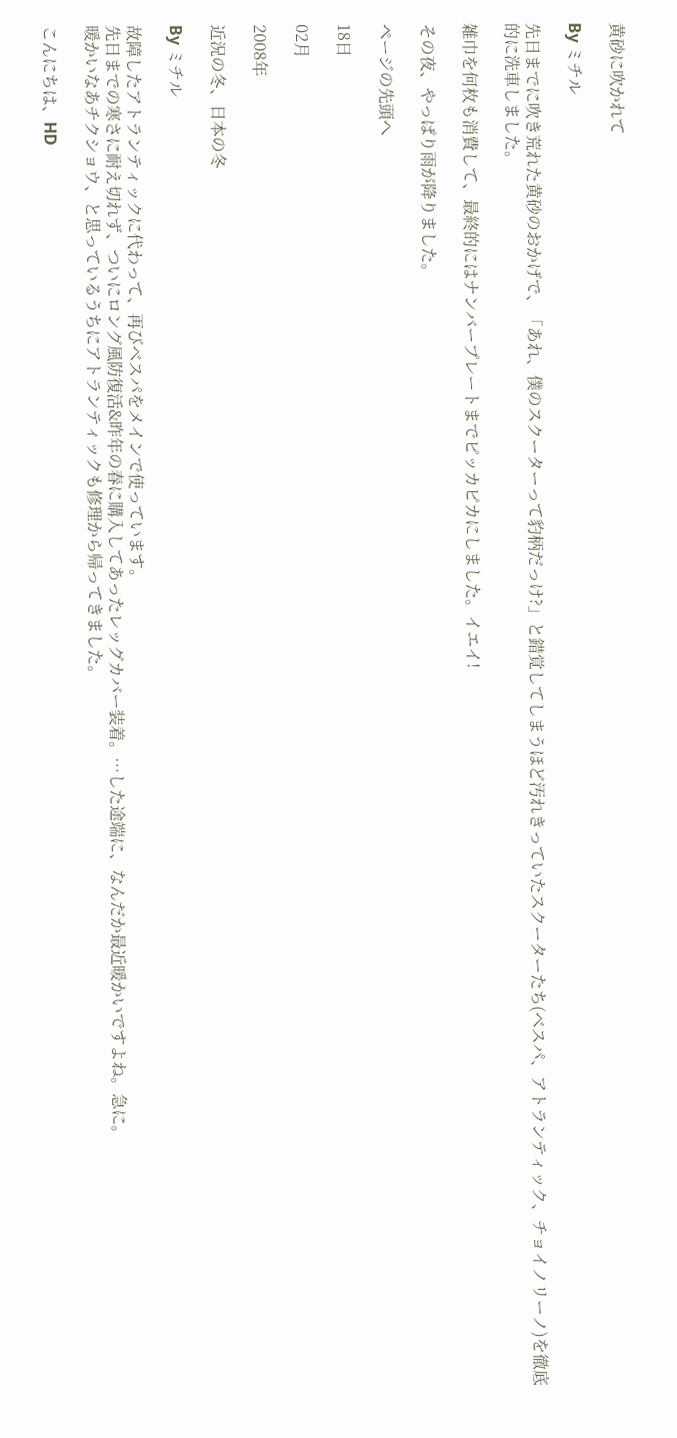黄砂に吹かれて

By ミチル

先日までに吹き荒れた黄砂のおかげで、「あれ、僕のスクーターって豹柄だっけ?」と錯覚してしまうほど汚れきっていたスクーターたち(ベスパ、アトランティック、チョイノリーノ)を徹底的に洗車しました。

雑巾を何枚も消費して、最終的にはナンバープレートまでピッカピカにしました。イエイ!

その夜、やっぱり雨が降りました。

ページの先頭へ

18日

02月

2008年

近況の冬、日本の冬

By ミチル

故障したアトランティックに代わって、再びベスパをメインで使っています。
先日までの寒さに耐え切れず、ついにロング風防復活&昨年の春に購入してあったレッグカバー装着。…した途端に、なんだか最近暖かいですよね。急に。
暖かいなあチクショウ、と思っているうちにアトランティックも修理から帰ってきました。

こんにちは、HD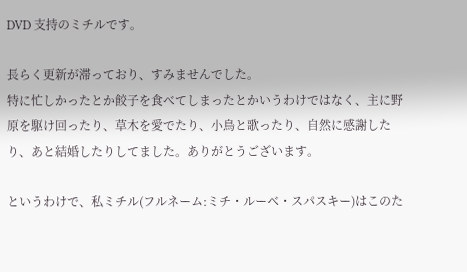DVD 支持のミチルです。

長らく更新が滞っており、すみませんでした。
特に忙しかったとか餃子を食べてしまったとかいうわけではなく、主に野原を駆け回ったり、草木を愛でたり、小鳥と歌ったり、自然に感謝したり、あと結婚したりしてました。ありがとうございます。

というわけで、私ミチル(フルネーム:ミチ・ルーベ・スパスキー)はこのた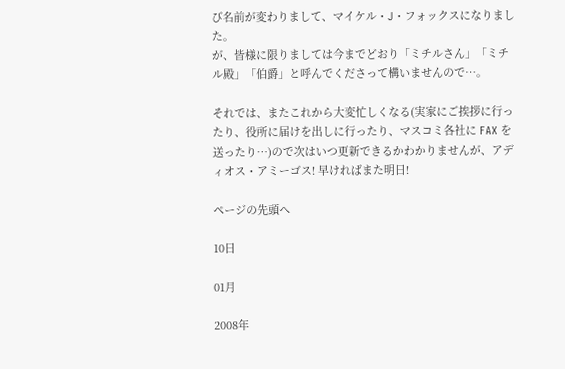び名前が変わりまして、マイケル・J・フォックスになりました。
が、皆様に限りましては今までどおり「ミチルさん」「ミチル殿」「伯爵」と呼んでくださって構いませんので…。

それでは、またこれから大変忙しくなる(実家にご挨拶に行ったり、役所に届けを出しに行ったり、マスコミ各社に FAX を送ったり…)ので次はいつ更新できるかわかりませんが、アディオス・アミーゴス! 早ければまた明日!

ページの先頭へ

10日

01月

2008年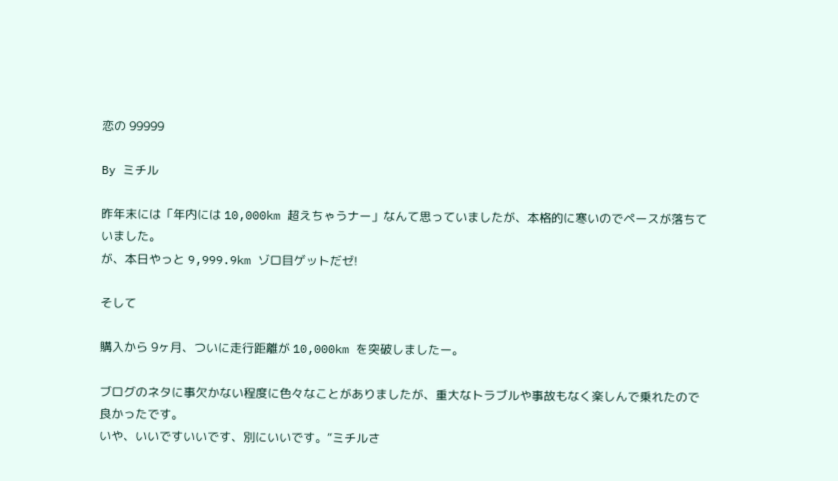恋の 99999

By ミチル

昨年末には「年内には 10,000km 超えちゃうナー」なんて思っていましたが、本格的に寒いのでペースが落ちていました。
が、本日やっと 9,999.9km ゾロ目ゲットだゼ!

そして

購入から 9ヶ月、ついに走行距離が 10,000km を突破しましたー。

ブログのネタに事欠かない程度に色々なことがありましたが、重大なトラブルや事故もなく楽しんで乗れたので良かったです。
いや、いいですいいです、別にいいです。“ミチルさ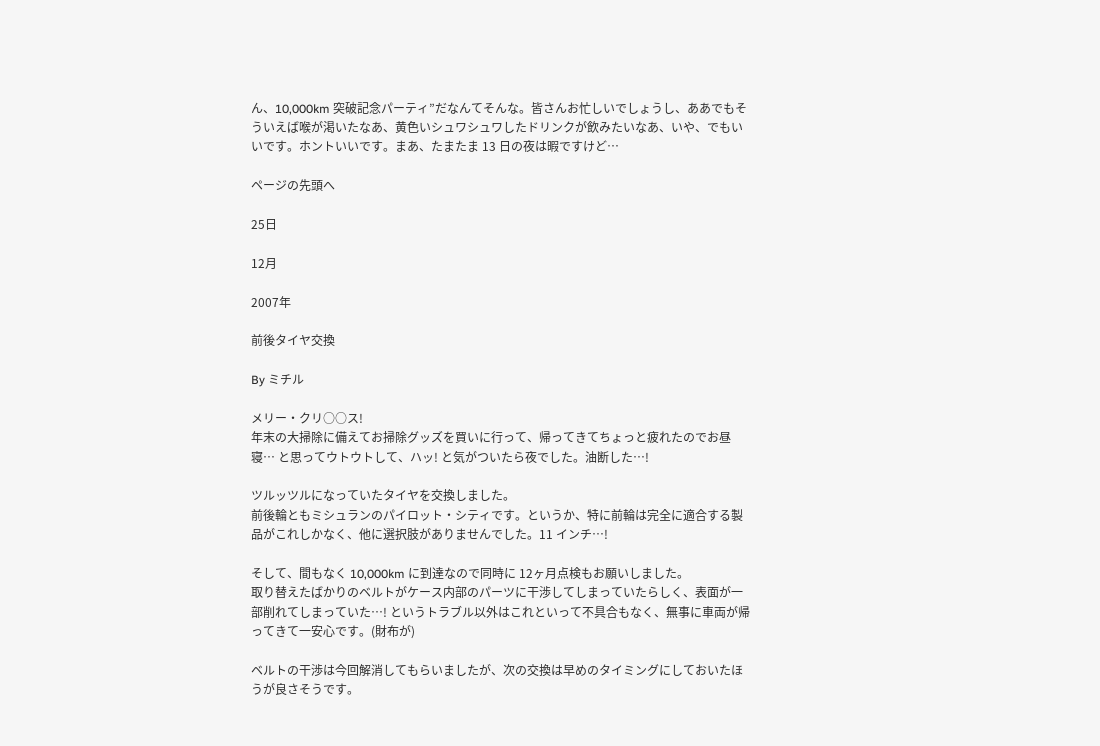ん、10,000km 突破記念パーティ”だなんてそんな。皆さんお忙しいでしょうし、ああでもそういえば喉が渇いたなあ、黄色いシュワシュワしたドリンクが飲みたいなあ、いや、でもいいです。ホントいいです。まあ、たまたま 13 日の夜は暇ですけど…

ページの先頭へ

25日

12月

2007年

前後タイヤ交換

By ミチル

メリー・クリ○○ス!
年末の大掃除に備えてお掃除グッズを買いに行って、帰ってきてちょっと疲れたのでお昼寝… と思ってウトウトして、ハッ! と気がついたら夜でした。油断した…!

ツルッツルになっていたタイヤを交換しました。
前後輪ともミシュランのパイロット・シティです。というか、特に前輪は完全に適合する製品がこれしかなく、他に選択肢がありませんでした。11 インチ…!

そして、間もなく 10,000km に到達なので同時に 12ヶ月点検もお願いしました。
取り替えたばかりのベルトがケース内部のパーツに干渉してしまっていたらしく、表面が一部削れてしまっていた…! というトラブル以外はこれといって不具合もなく、無事に車両が帰ってきて一安心です。(財布が)

ベルトの干渉は今回解消してもらいましたが、次の交換は早めのタイミングにしておいたほうが良さそうです。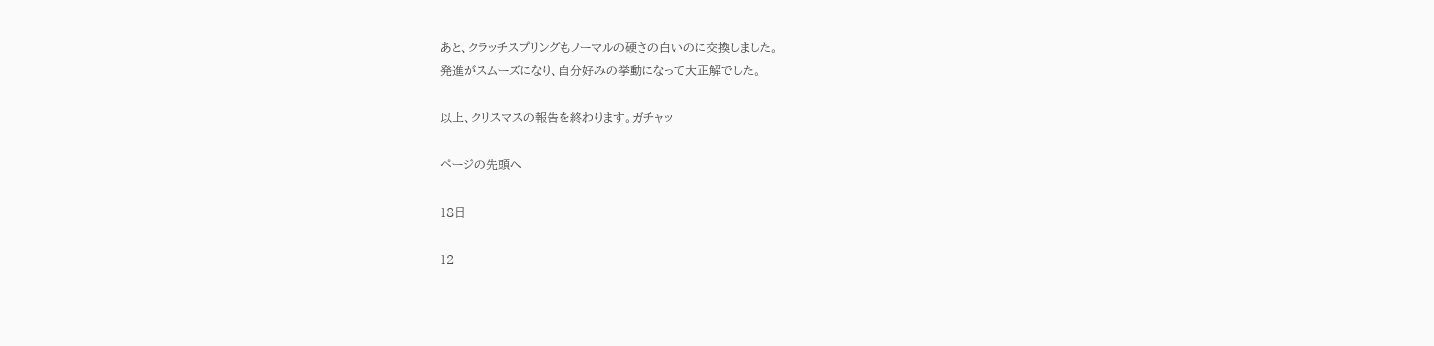あと、クラッチスプリングもノーマルの硬さの白いのに交換しました。
発進がスムーズになり、自分好みの挙動になって大正解でした。

以上、クリスマスの報告を終わります。ガチャッ

ページの先頭へ

18日

12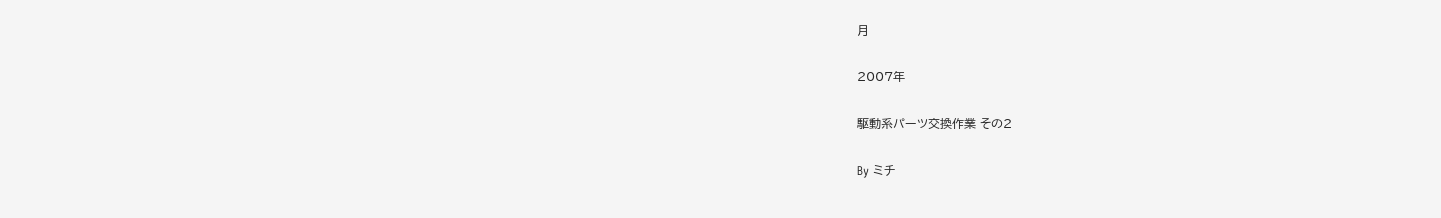月

2007年

駆動系パーツ交換作業 その2

By ミチ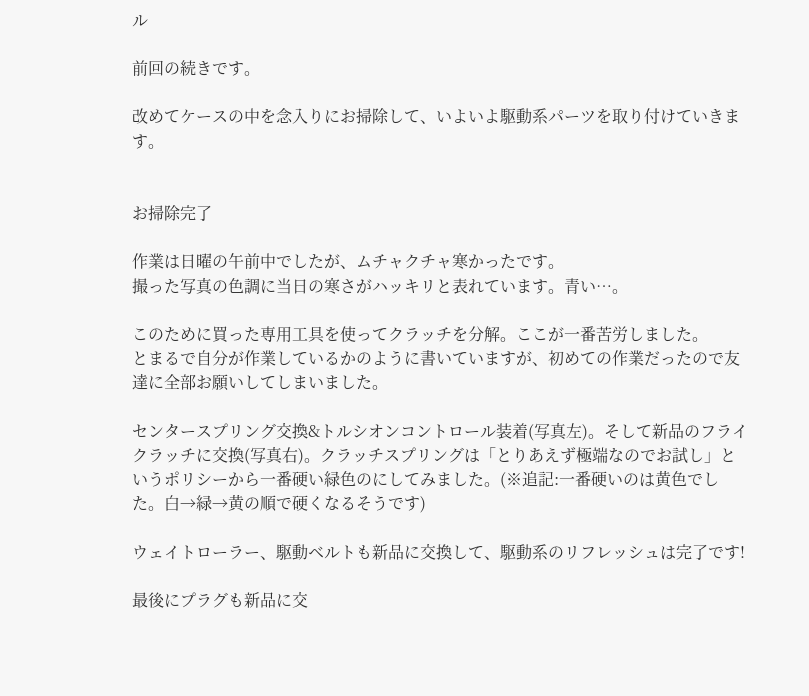ル

前回の続きです。

改めてケースの中を念入りにお掃除して、いよいよ駆動系パーツを取り付けていきます。


お掃除完了

作業は日曜の午前中でしたが、ムチャクチャ寒かったです。
撮った写真の色調に当日の寒さがハッキリと表れています。青い…。

このために買った専用工具を使ってクラッチを分解。ここが一番苦労しました。
とまるで自分が作業しているかのように書いていますが、初めての作業だったので友達に全部お願いしてしまいました。

センタースプリング交換&トルシオンコントロール装着(写真左)。そして新品のフライクラッチに交換(写真右)。クラッチスプリングは「とりあえず極端なのでお試し」というポリシーから一番硬い緑色のにしてみました。(※追記:一番硬いのは黄色でした。白→緑→黄の順で硬くなるそうです)

ウェイトローラー、駆動ベルトも新品に交換して、駆動系のリフレッシュは完了です!

最後にプラグも新品に交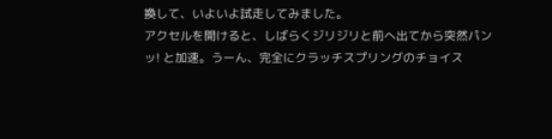換して、いよいよ試走してみました。
アクセルを開けると、しばらくジリジリと前へ出てから突然パンッ! と加速。うーん、完全にクラッチスプリングのチョイス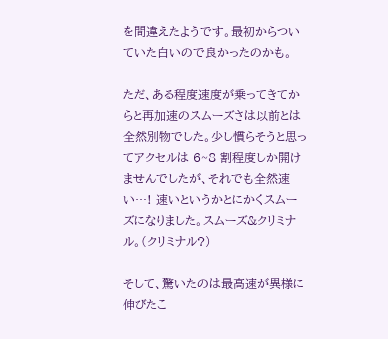を間違えたようです。最初からついていた白いので良かったのかも。

ただ、ある程度速度が乗ってきてからと再加速のスムーズさは以前とは全然別物でした。少し慣らそうと思ってアクセルは 6~8 割程度しか開けませんでしたが、それでも全然速い…! 速いというかとにかくスムーズになりました。スムーズ&クリミナル。(クリミナル?)

そして、驚いたのは最高速が異様に伸びたこ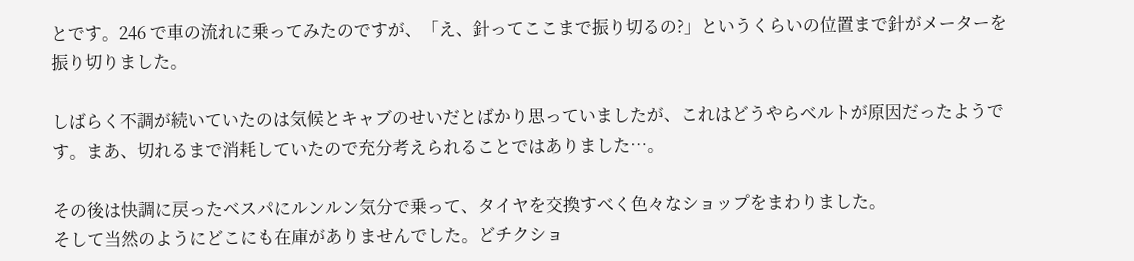とです。246 で車の流れに乗ってみたのですが、「え、針ってここまで振り切るの?」というくらいの位置まで針がメーターを振り切りました。

しばらく不調が続いていたのは気候とキャブのせいだとばかり思っていましたが、これはどうやらベルトが原因だったようです。まあ、切れるまで消耗していたので充分考えられることではありました…。

その後は快調に戻ったベスパにルンルン気分で乗って、タイヤを交換すべく色々なショップをまわりました。
そして当然のようにどこにも在庫がありませんでした。どチクショ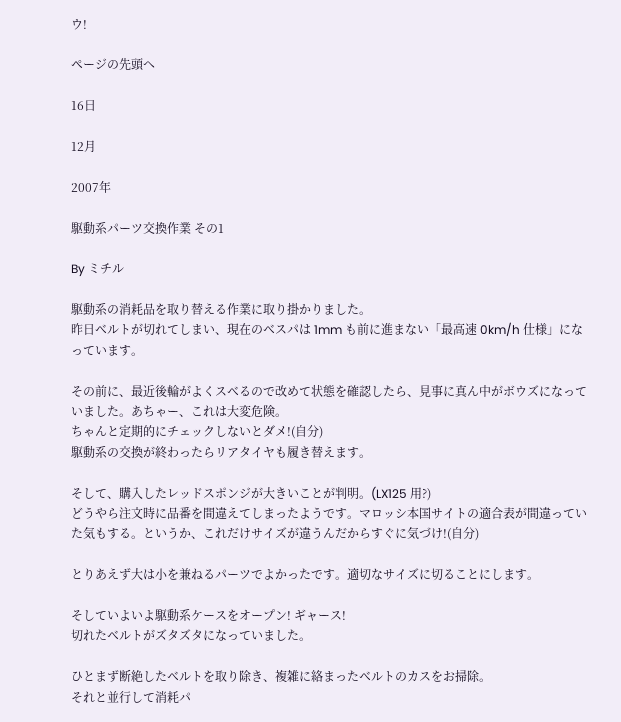ウ!

ページの先頭へ

16日

12月

2007年

駆動系パーツ交換作業 その1

By ミチル

駆動系の消耗品を取り替える作業に取り掛かりました。
昨日ベルトが切れてしまい、現在のベスパは 1mm も前に進まない「最高速 0km/h 仕様」になっています。

その前に、最近後輪がよくスベるので改めて状態を確認したら、見事に真ん中がボウズになっていました。あちゃー、これは大変危険。
ちゃんと定期的にチェックしないとダメ!(自分)
駆動系の交換が終わったらリアタイヤも履き替えます。

そして、購入したレッドスポンジが大きいことが判明。(LX125 用?)
どうやら注文時に品番を間違えてしまったようです。マロッシ本国サイトの適合表が間違っていた気もする。というか、これだけサイズが違うんだからすぐに気づけ!(自分)

とりあえず大は小を兼ねるパーツでよかったです。適切なサイズに切ることにします。

そしていよいよ駆動系ケースをオープン! ギャース!
切れたベルトがズタズタになっていました。

ひとまず断絶したベルトを取り除き、複雑に絡まったベルトのカスをお掃除。
それと並行して消耗パ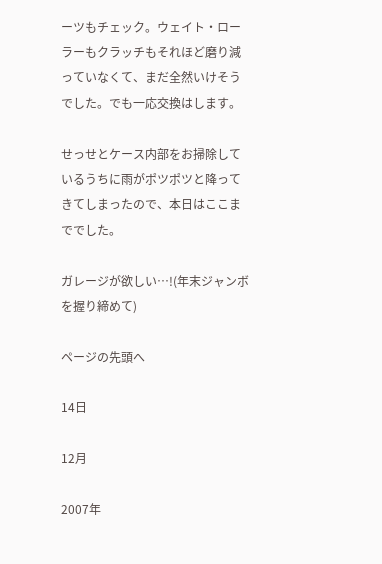ーツもチェック。ウェイト・ローラーもクラッチもそれほど磨り減っていなくて、まだ全然いけそうでした。でも一応交換はします。

せっせとケース内部をお掃除しているうちに雨がポツポツと降ってきてしまったので、本日はここまででした。

ガレージが欲しい…!(年末ジャンボを握り締めて)

ページの先頭へ

14日

12月

2007年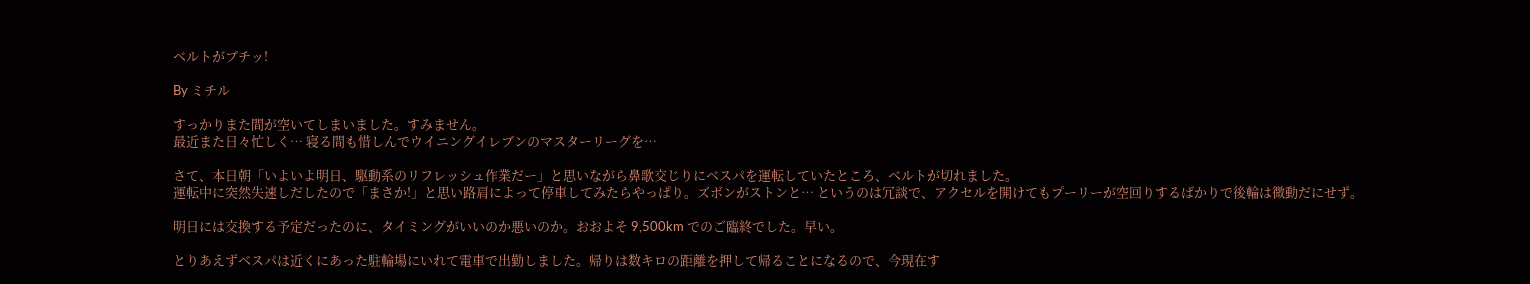ベルトがブチッ!

By ミチル

すっかりまた間が空いてしまいました。すみません。
最近また日々忙しく… 寝る間も惜しんでウイニングイレブンのマスターリーグを…

さて、本日朝「いよいよ明日、駆動系のリフレッシュ作業だー」と思いながら鼻歌交じりにベスパを運転していたところ、ベルトが切れました。
運転中に突然失速しだしたので「まさか!」と思い路肩によって停車してみたらやっぱり。ズボンがストンと… というのは冗談で、アクセルを開けてもプーリーが空回りするばかりで後輪は微動だにせず。

明日には交換する予定だったのに、タイミングがいいのか悪いのか。おおよそ 9,500km でのご臨終でした。早い。

とりあえずベスパは近くにあった駐輪場にいれて電車で出勤しました。帰りは数キロの距離を押して帰ることになるので、今現在す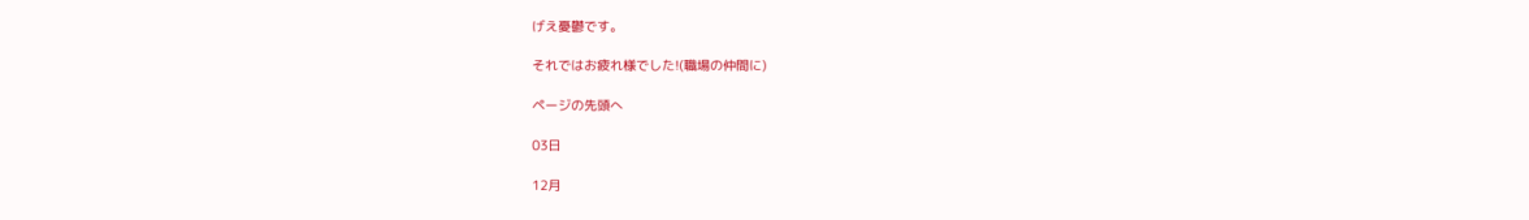げえ憂鬱です。

それではお疲れ様でした!(職場の仲間に)

ページの先頭へ

03日

12月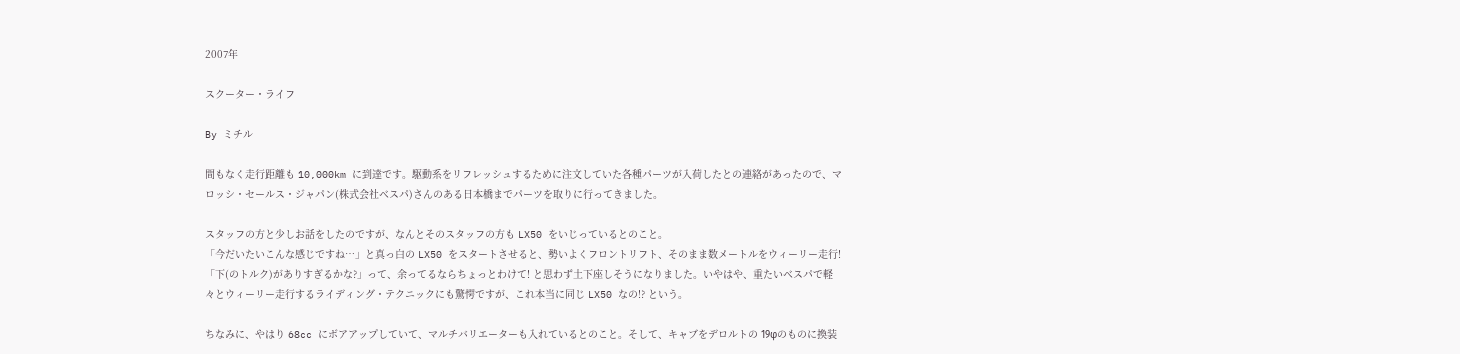2007年

スクーター・ライフ

By ミチル

間もなく走行距離も 10,000km に到達です。駆動系をリフレッシュするために注文していた各種パーツが入荷したとの連絡があったので、マロッシ・セールス・ジャパン(株式会社ベスパ)さんのある日本橋までパーツを取りに行ってきました。

スタッフの方と少しお話をしたのですが、なんとそのスタッフの方も LX50 をいじっているとのこと。
「今だいたいこんな感じですね…」と真っ白の LX50 をスタートさせると、勢いよくフロントリフト、そのまま数メートルをウィーリー走行!
「下(のトルク)がありすぎるかな?」って、余ってるならちょっとわけて! と思わず土下座しそうになりました。いやはや、重たいベスパで軽々とウィーリー走行するライディング・テクニックにも驚愕ですが、これ本当に同じ LX50 なの!? という。

ちなみに、やはり 68cc にボアアップしていて、マルチバリエーターも入れているとのこと。そして、キャブをデロルトの 19φのものに換装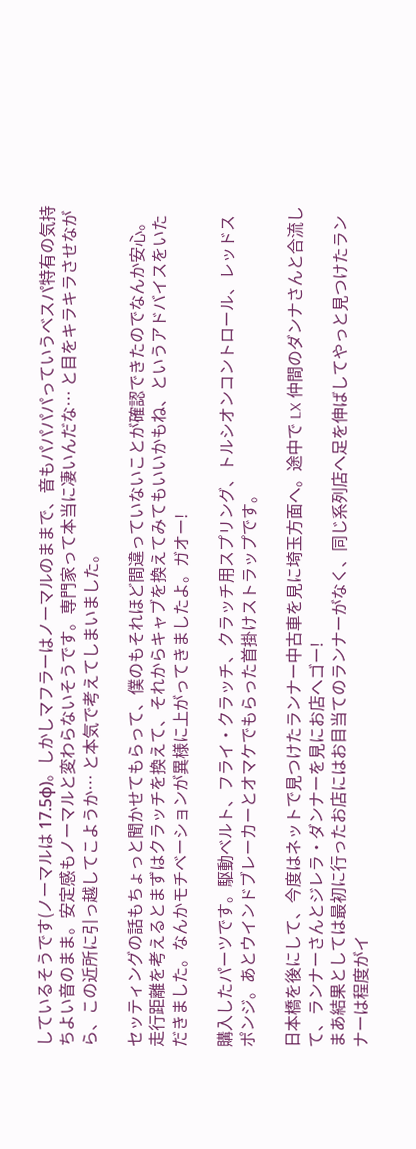しているそうです(ノーマルは 17.5φ)。しかしマフラーはノーマルのままで、音もパパパパっていうベスパ特有の気持ちよい音のまま。安定感もノーマルと変わらないそうです。専門家って本当に凄いんだな… と目をキラキラさせながら、この近所に引っ越してこようか… と本気で考えてしまいました。

セッティングの話もちょっと聞かせてもらって、僕のもそれほど間違っていないことが確認できたのでなんか安心。走行距離を考えるとまずはクラッチを換えて、それからキャブを換えてみてもいいかもね、というアドバイスをいただきました。なんかモチベーションが異様に上がってきましたよ。ガオー!

購入したパーツです。駆動ベルト、フライ・クラッチ、クラッチ用スプリング、トルシオンコントロール、レッドスポンジ。あとウインドブレーカーとオマケでもらった首掛けストラップです。

日本橋を後にして、今度はネットで見つけたランナー中古車を見に埼玉方面へ。途中で LX 仲間のダンナさんと合流して、ランナーさんとジレラ・ダンナーを見にお店へゴー!
まあ結果としては最初に行ったお店にはお目当てのランナーがなく、同じ系列店へ足を伸ばしてやっと見つけたランナーは程度がイ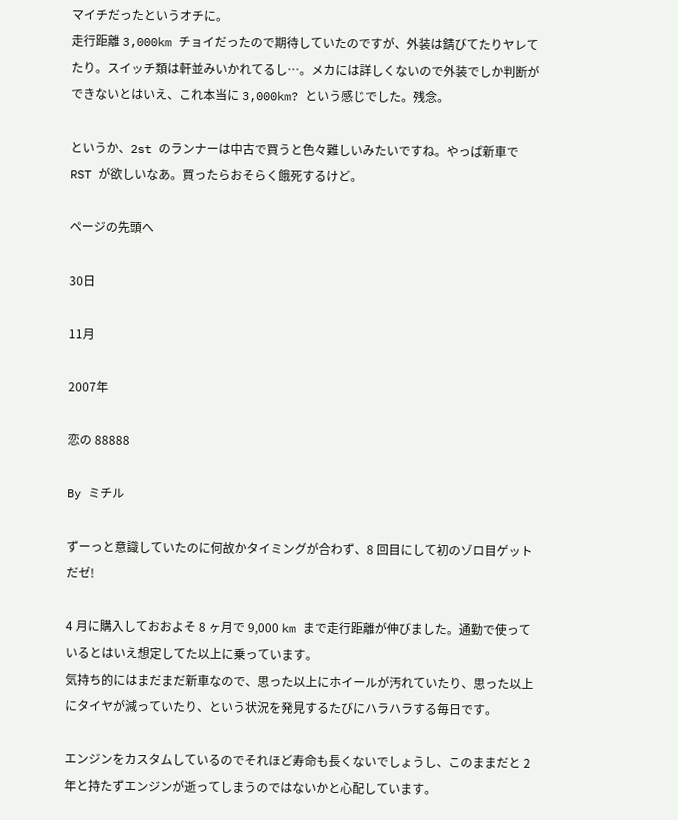マイチだったというオチに。
走行距離 3,000km チョイだったので期待していたのですが、外装は錆びてたりヤレてたり。スイッチ類は軒並みいかれてるし…。メカには詳しくないので外装でしか判断ができないとはいえ、これ本当に 3,000km? という感じでした。残念。

というか、2st のランナーは中古で買うと色々難しいみたいですね。やっぱ新車で RST が欲しいなあ。買ったらおそらく餓死するけど。

ページの先頭へ

30日

11月

2007年

恋の 88888

By ミチル

ずーっと意識していたのに何故かタイミングが合わず、8 回目にして初のゾロ目ゲットだゼ!

4 月に購入しておおよそ 8 ヶ月で 9,000 km まで走行距離が伸びました。通勤で使っているとはいえ想定してた以上に乗っています。
気持ち的にはまだまだ新車なので、思った以上にホイールが汚れていたり、思った以上にタイヤが減っていたり、という状況を発見するたびにハラハラする毎日です。

エンジンをカスタムしているのでそれほど寿命も長くないでしょうし、このままだと 2 年と持たずエンジンが逝ってしまうのではないかと心配しています。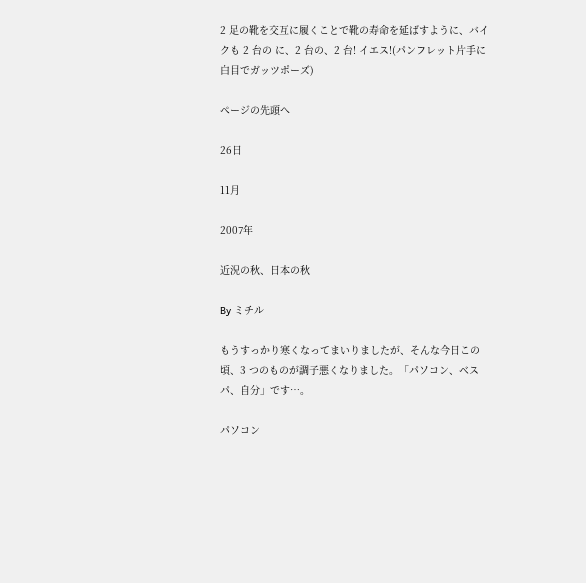2 足の靴を交互に履くことで靴の寿命を延ばすように、バイクも 2 台の に、2 台の、2 台! イエス!(パンフレット片手に白目でガッツポーズ)

ページの先頭へ

26日

11月

2007年

近況の秋、日本の秋

By ミチル

もうすっかり寒くなってまいりましたが、そんな今日この頃、3 つのものが調子悪くなりました。「パソコン、ベスパ、自分」です…。

パソコン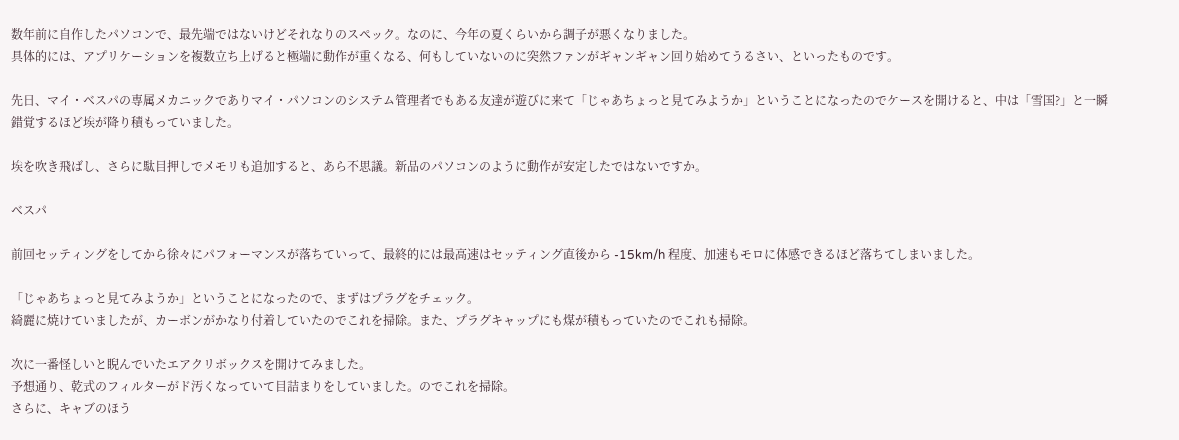数年前に自作したパソコンで、最先端ではないけどそれなりのスペック。なのに、今年の夏くらいから調子が悪くなりました。
具体的には、アプリケーションを複数立ち上げると極端に動作が重くなる、何もしていないのに突然ファンがギャンギャン回り始めてうるさい、といったものです。

先日、マイ・ベスパの専属メカニックでありマイ・パソコンのシステム管理者でもある友達が遊びに来て「じゃあちょっと見てみようか」ということになったのでケースを開けると、中は「雪国?」と一瞬錯覚するほど埃が降り積もっていました。

埃を吹き飛ばし、さらに駄目押しでメモリも追加すると、あら不思議。新品のパソコンのように動作が安定したではないですか。

ベスパ

前回セッティングをしてから徐々にパフォーマンスが落ちていって、最終的には最高速はセッティング直後から -15km/h 程度、加速もモロに体感できるほど落ちてしまいました。

「じゃあちょっと見てみようか」ということになったので、まずはプラグをチェック。
綺麗に焼けていましたが、カーボンがかなり付着していたのでこれを掃除。また、プラグキャップにも煤が積もっていたのでこれも掃除。

次に一番怪しいと睨んでいたエアクリボックスを開けてみました。
予想通り、乾式のフィルターがド汚くなっていて目詰まりをしていました。のでこれを掃除。
さらに、キャブのほう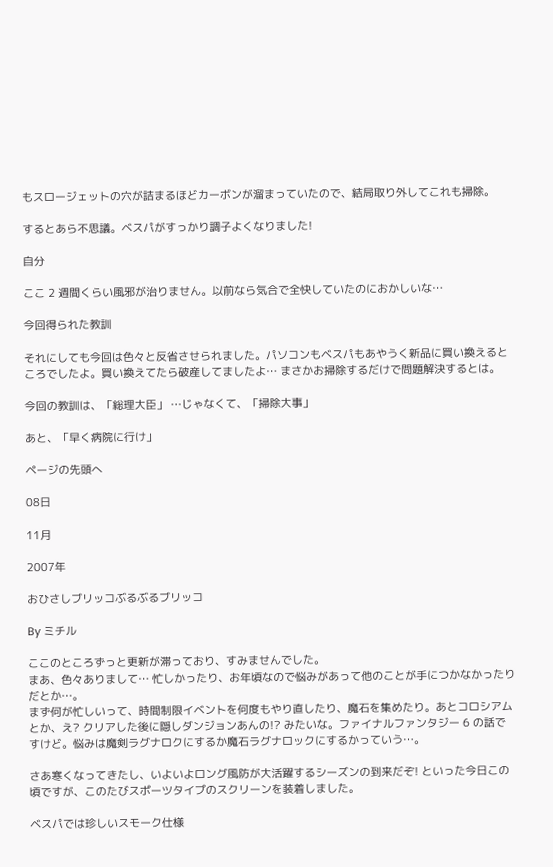もスロージェットの穴が詰まるほどカーボンが溜まっていたので、結局取り外してこれも掃除。

するとあら不思議。ベスパがすっかり調子よくなりました!

自分

ここ 2 週間くらい風邪が治りません。以前なら気合で全快していたのにおかしいな…

今回得られた教訓

それにしても今回は色々と反省させられました。パソコンもベスパもあやうく新品に買い換えるところでしたよ。買い換えてたら破産してましたよ… まさかお掃除するだけで問題解決するとは。

今回の教訓は、「総理大臣」 …じゃなくて、「掃除大事」

あと、「早く病院に行け」

ページの先頭へ

08日

11月

2007年

おひさしブリッコぶるぶるブリッコ

By ミチル

ここのところずっと更新が滞っており、すみませんでした。
まあ、色々ありまして… 忙しかったり、お年頃なので悩みがあって他のことが手につかなかったりだとか…。
まず何が忙しいって、時間制限イベントを何度もやり直したり、魔石を集めたり。あとコロシアムとか、え? クリアした後に隠しダンジョンあんの!? みたいな。ファイナルファンタジー 6 の話ですけど。悩みは魔剣ラグナロクにするか魔石ラグナロックにするかっていう…。

さあ寒くなってきたし、いよいよロング風防が大活躍するシーズンの到来だぞ! といった今日この頃ですが、このたびスポーツタイプのスクリーンを装着しました。

ベスパでは珍しいスモーク仕様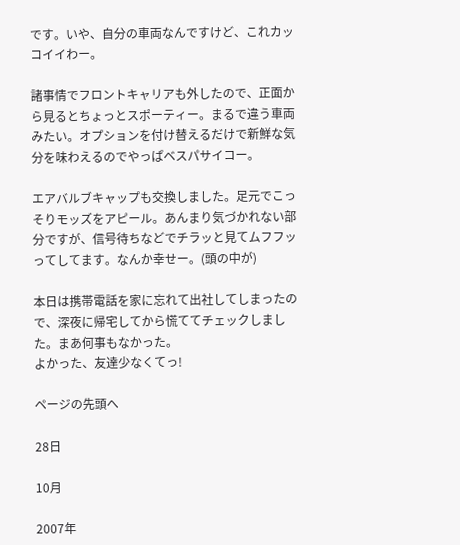です。いや、自分の車両なんですけど、これカッコイイわー。

諸事情でフロントキャリアも外したので、正面から見るとちょっとスポーティー。まるで違う車両みたい。オプションを付け替えるだけで新鮮な気分を味わえるのでやっぱベスパサイコー。

エアバルブキャップも交換しました。足元でこっそりモッズをアピール。あんまり気づかれない部分ですが、信号待ちなどでチラッと見てムフフッってしてます。なんか幸せー。(頭の中が)

本日は携帯電話を家に忘れて出社してしまったので、深夜に帰宅してから慌ててチェックしました。まあ何事もなかった。
よかった、友達少なくてっ!

ページの先頭へ

28日

10月

2007年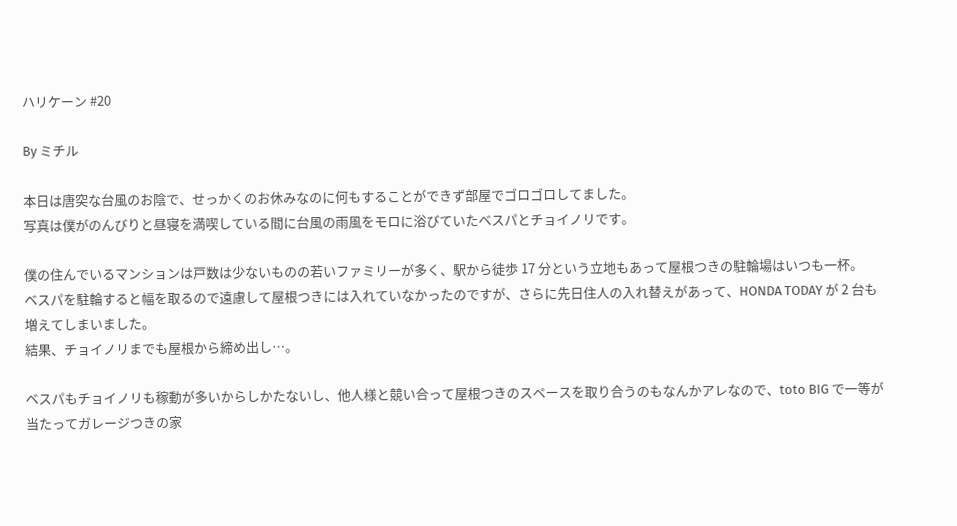ハリケーン #20

By ミチル

本日は唐突な台風のお陰で、せっかくのお休みなのに何もすることができず部屋でゴロゴロしてました。
写真は僕がのんびりと昼寝を満喫している間に台風の雨風をモロに浴びていたベスパとチョイノリです。

僕の住んでいるマンションは戸数は少ないものの若いファミリーが多く、駅から徒歩 17 分という立地もあって屋根つきの駐輪場はいつも一杯。
ベスパを駐輪すると幅を取るので遠慮して屋根つきには入れていなかったのですが、さらに先日住人の入れ替えがあって、HONDA TODAY が 2 台も増えてしまいました。
結果、チョイノリまでも屋根から締め出し…。

ベスパもチョイノリも稼動が多いからしかたないし、他人様と競い合って屋根つきのスペースを取り合うのもなんかアレなので、toto BIG で一等が当たってガレージつきの家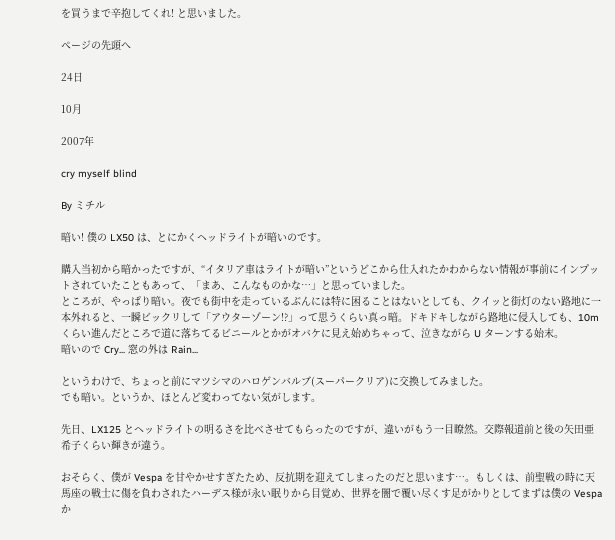を買うまで辛抱してくれ! と思いました。

ページの先頭へ

24日

10月

2007年

cry myself blind

By ミチル

暗い! 僕の LX50 は、とにかくヘッドライトが暗いのです。

購入当初から暗かったですが、“イタリア車はライトが暗い”というどこから仕入れたかわからない情報が事前にインプットされていたこともあって、「まあ、こんなものかな…」と思っていました。
ところが、やっぱり暗い。夜でも街中を走っているぶんには特に困ることはないとしても、クイッと街灯のない路地に一本外れると、一瞬ビックリして「アウターゾーン!?」って思うくらい真っ暗。ドキドキしながら路地に侵入しても、10m くらい進んだところで道に落ちてるビニールとかがオバケに見え始めちゃって、泣きながら U ターンする始末。
暗いので Cry... 窓の外は Rain...

というわけで、ちょっと前にマツシマのハロゲンバルブ(スーパークリア)に交換してみました。
でも暗い。というか、ほとんど変わってない気がします。

先日、LX125 とヘッドライトの明るさを比べさせてもらったのですが、違いがもう一目瞭然。交際報道前と後の矢田亜希子くらい輝きが違う。

おそらく、僕が Vespa を甘やかせすぎたため、反抗期を迎えてしまったのだと思います…。もしくは、前聖戦の時に天馬座の戦士に傷を負わされたハーデス様が永い眠りから目覚め、世界を闇で覆い尽くす足がかりとしてまずは僕の Vespa か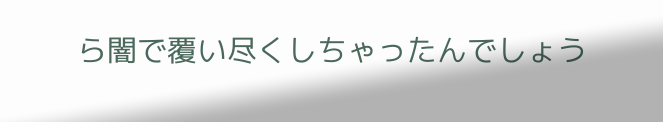ら闇で覆い尽くしちゃったんでしょう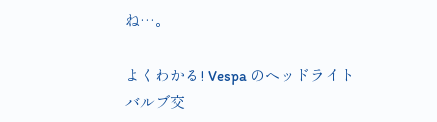ね…。

よくわかる! Vespa のヘッドライトバルブ交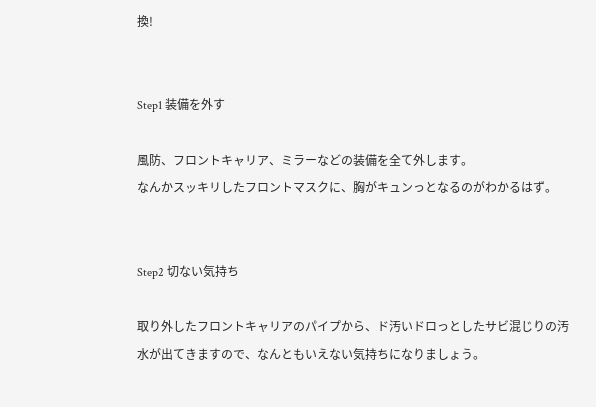換!


Step1 装備を外す

風防、フロントキャリア、ミラーなどの装備を全て外します。
なんかスッキリしたフロントマスクに、胸がキュンっとなるのがわかるはず。


Step2 切ない気持ち

取り外したフロントキャリアのパイプから、ド汚いドロっとしたサビ混じりの汚水が出てきますので、なんともいえない気持ちになりましょう。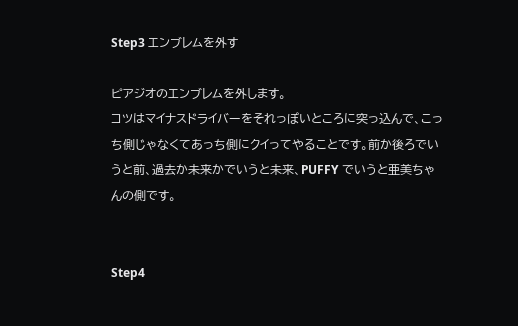Step3 エンブレムを外す

ピアジオのエンブレムを外します。
コツはマイナスドライバーをそれっぽいところに突っ込んで、こっち側じゃなくてあっち側にクイってやることです。前か後ろでいうと前、過去か未来かでいうと未来、PUFFY でいうと亜美ちゃんの側です。


Step4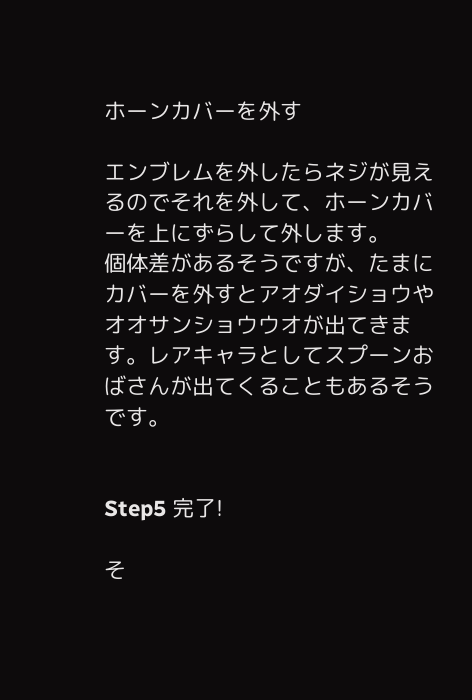ホーンカバーを外す

エンブレムを外したらネジが見えるのでそれを外して、ホーンカバーを上にずらして外します。
個体差があるそうですが、たまにカバーを外すとアオダイショウやオオサンショウウオが出てきます。レアキャラとしてスプーンおばさんが出てくることもあるそうです。


Step5 完了!

そ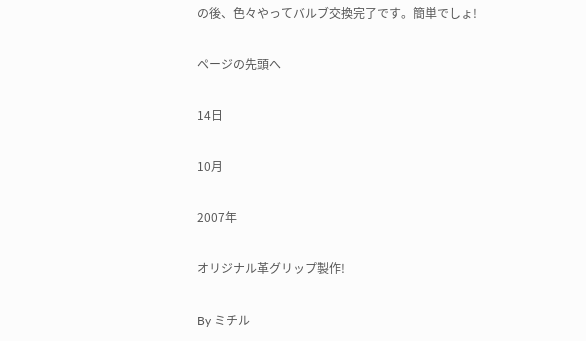の後、色々やってバルブ交換完了です。簡単でしょ!

ページの先頭へ

14日

10月

2007年

オリジナル革グリップ製作!

By ミチル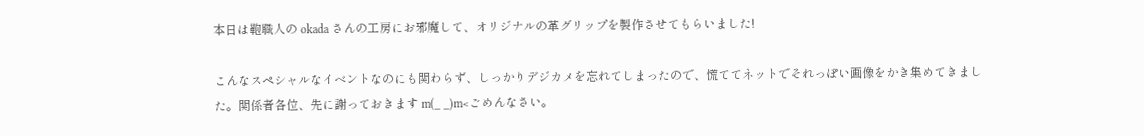本日は鞄職人の okada さんの工房にお邪魔して、オリジナルの革グリップを製作させてもらいました!

こんなスペシャルなイベントなのにも関わらず、しっかりデジカメを忘れてしまったので、慌ててネットでそれっぽい画像をかき集めてきました。関係者各位、先に謝っておきます m(_ _)m<ごめんなさい。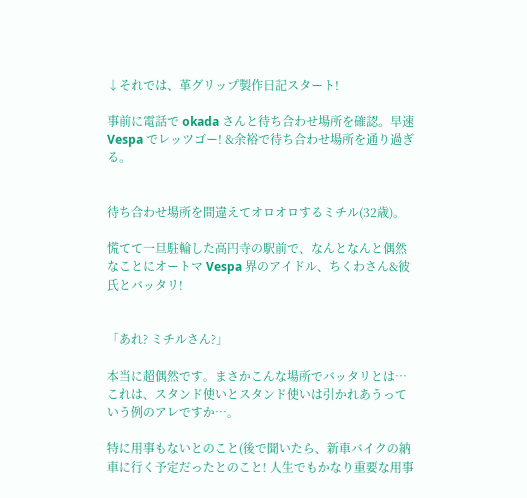↓それでは、革グリップ製作日記スタート!

事前に電話で okada さんと待ち合わせ場所を確認。早速 Vespa でレッツゴー! &余裕で待ち合わせ場所を通り過ぎる。


待ち合わせ場所を間違えてオロオロするミチル(32歳)。

慌てて一旦駐輪した高円寺の駅前で、なんとなんと偶然なことにオートマ Vespa 界のアイドル、ちくわさん&彼氏とバッタリ!


「あれ? ミチルさん?」

本当に超偶然です。まさかこんな場所でバッタリとは… これは、スタンド使いとスタンド使いは引かれあうっていう例のアレですか…。

特に用事もないとのこと(後で聞いたら、新車バイクの納車に行く予定だったとのこと! 人生でもかなり重要な用事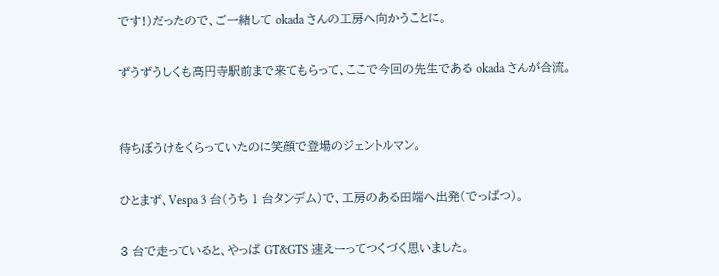です!)だったので、ご一緒して okada さんの工房へ向かうことに。

ずうずうしくも高円寺駅前まで来てもらって、ここで今回の先生である okada さんが合流。


待ちぼうけをくらっていたのに笑顔で登場のジェントルマン。

ひとまず、Vespa 3 台(うち 1 台タンデム)で、工房のある田端へ出発(でっぱつ)。

3 台で走っていると、やっぱ GT&GTS 速えーってつくづく思いました。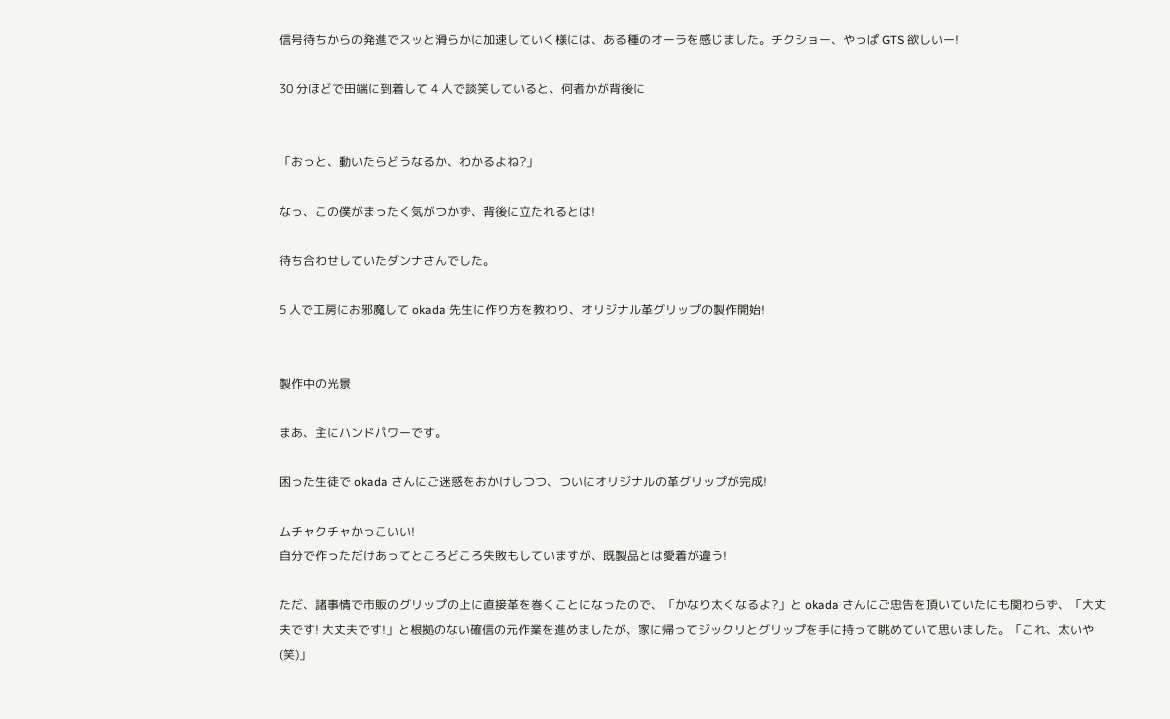信号待ちからの発進でスッと滑らかに加速していく様には、ある種のオーラを感じました。チクショー、やっぱ GTS 欲しいー!

30 分ほどで田端に到着して 4 人で談笑していると、何者かが背後に


「おっと、動いたらどうなるか、わかるよね?」

なっ、この僕がまったく気がつかず、背後に立たれるとは!

待ち合わせしていたダンナさんでした。

5 人で工房にお邪魔して okada 先生に作り方を教わり、オリジナル革グリップの製作開始!


製作中の光景

まあ、主にハンドパワーです。

困った生徒で okada さんにご迷惑をおかけしつつ、ついにオリジナルの革グリップが完成!

ムチャクチャかっこいい!
自分で作っただけあってところどころ失敗もしていますが、既製品とは愛着が違う!

ただ、諸事情で市販のグリップの上に直接革を巻くことになったので、「かなり太くなるよ?」と okada さんにご忠告を頂いていたにも関わらず、「大丈夫です! 大丈夫です!」と根拠のない確信の元作業を進めましたが、家に帰ってジックリとグリップを手に持って眺めていて思いました。「これ、太いや(笑)」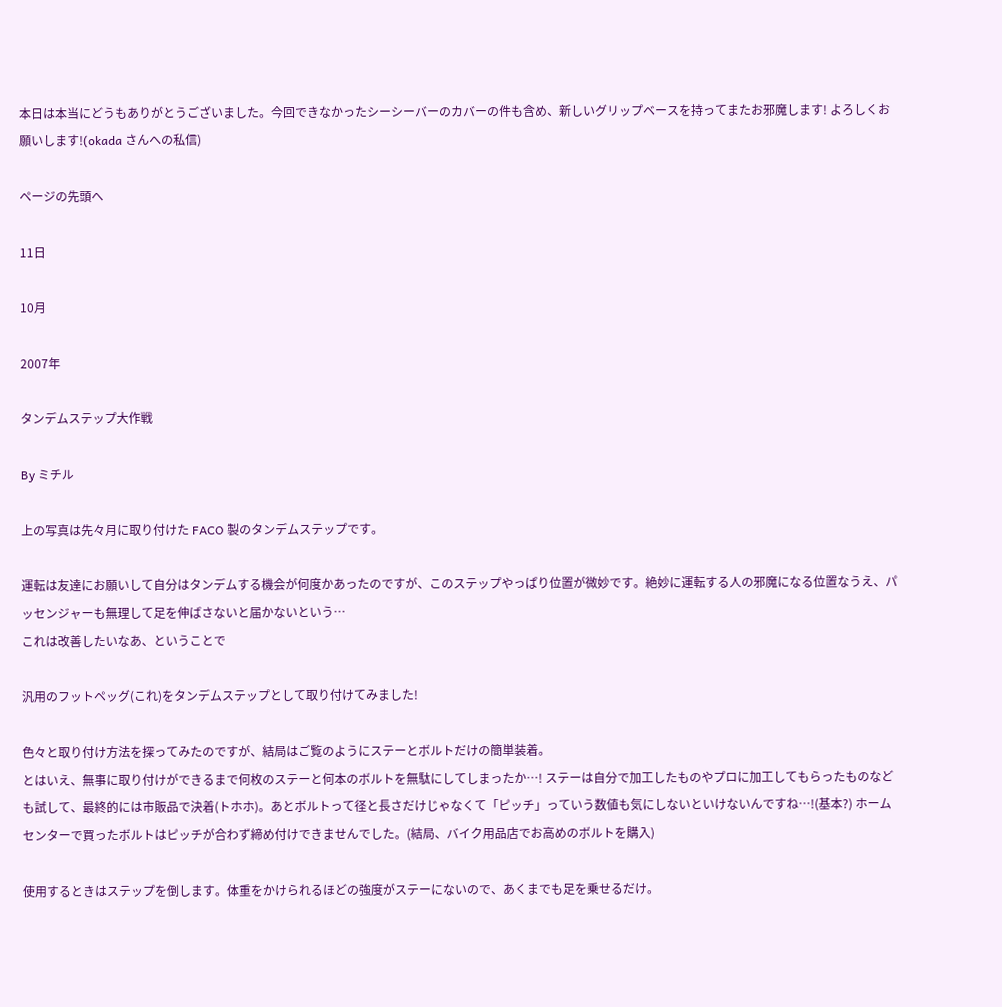本日は本当にどうもありがとうございました。今回できなかったシーシーバーのカバーの件も含め、新しいグリップベースを持ってまたお邪魔します! よろしくお願いします!(okada さんへの私信)

ページの先頭へ

11日

10月

2007年

タンデムステップ大作戦

By ミチル

上の写真は先々月に取り付けた FACO 製のタンデムステップです。

運転は友達にお願いして自分はタンデムする機会が何度かあったのですが、このステップやっぱり位置が微妙です。絶妙に運転する人の邪魔になる位置なうえ、パッセンジャーも無理して足を伸ばさないと届かないという…
これは改善したいなあ、ということで

汎用のフットペッグ(これ)をタンデムステップとして取り付けてみました!

色々と取り付け方法を探ってみたのですが、結局はご覧のようにステーとボルトだけの簡単装着。
とはいえ、無事に取り付けができるまで何枚のステーと何本のボルトを無駄にしてしまったか…! ステーは自分で加工したものやプロに加工してもらったものなども試して、最終的には市販品で決着(トホホ)。あとボルトって径と長さだけじゃなくて「ピッチ」っていう数値も気にしないといけないんですね…!(基本?) ホームセンターで買ったボルトはピッチが合わず締め付けできませんでした。(結局、バイク用品店でお高めのボルトを購入)

使用するときはステップを倒します。体重をかけられるほどの強度がステーにないので、あくまでも足を乗せるだけ。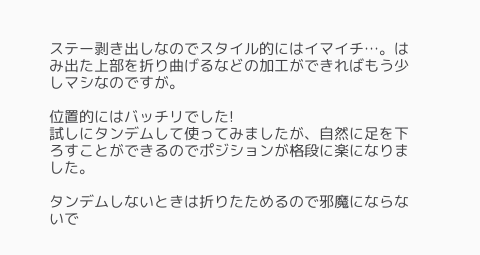ステー剥き出しなのでスタイル的にはイマイチ…。はみ出た上部を折り曲げるなどの加工ができればもう少しマシなのですが。

位置的にはバッチリでした!
試しにタンデムして使ってみましたが、自然に足を下ろすことができるのでポジションが格段に楽になりました。

タンデムしないときは折りたためるので邪魔にならないで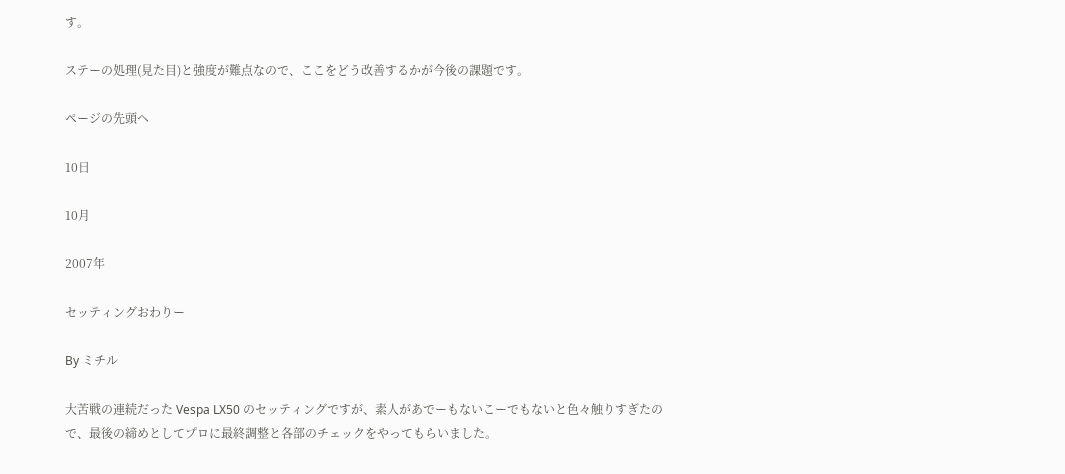す。

ステーの処理(見た目)と強度が難点なので、ここをどう改善するかが今後の課題です。

ページの先頭へ

10日

10月

2007年

セッティングおわりー

By ミチル

大苦戦の連続だった Vespa LX50 のセッティングですが、素人があでーもないこーでもないと色々触りすぎたので、最後の締めとしてプロに最終調整と各部のチェックをやってもらいました。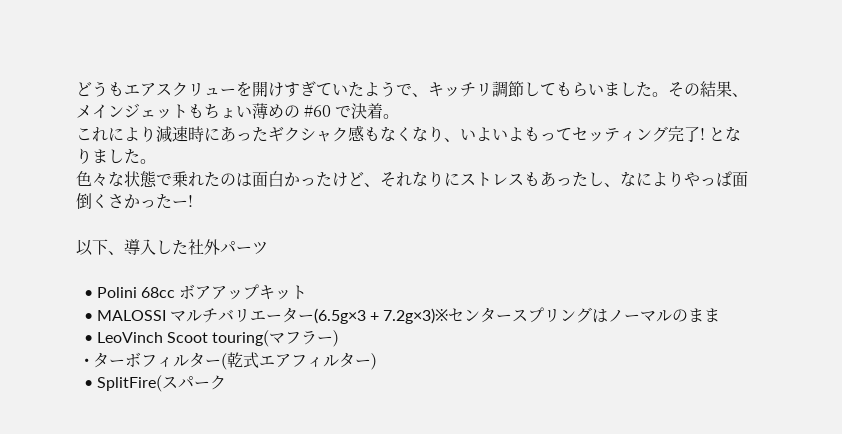どうもエアスクリューを開けすぎていたようで、キッチリ調節してもらいました。その結果、メインジェットもちょい薄めの #60 で決着。
これにより減速時にあったギクシャク感もなくなり、いよいよもってセッティング完了! となりました。
色々な状態で乗れたのは面白かったけど、それなりにストレスもあったし、なによりやっぱ面倒くさかったー!

以下、導入した社外パーツ

  • Polini 68cc ボアアップキット
  • MALOSSI マルチバリエーター(6.5g×3 + 7.2g×3)※センタースプリングはノーマルのまま
  • LeoVinch Scoot touring(マフラー)
  • ターボフィルター(乾式エアフィルター)
  • SplitFire(スパーク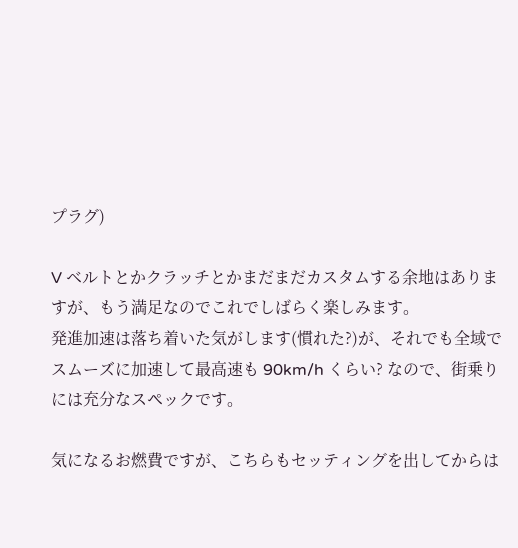プラグ)

V ベルトとかクラッチとかまだまだカスタムする余地はありますが、もう満足なのでこれでしばらく楽しみます。
発進加速は落ち着いた気がします(慣れた?)が、それでも全域でスムーズに加速して最高速も 90km/h くらい? なので、街乗りには充分なスペックです。

気になるお燃費ですが、こちらもセッティングを出してからは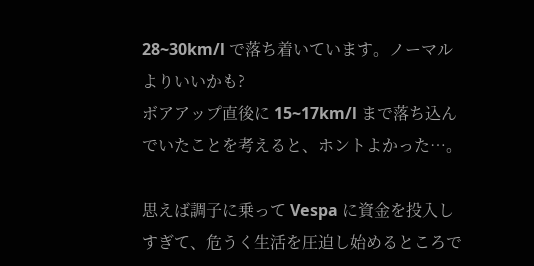28~30km/l で落ち着いています。ノーマルよりいいかも?
ボアアップ直後に 15~17km/l まで落ち込んでいたことを考えると、ホントよかった…。

思えば調子に乗って Vespa に資金を投入しすぎて、危うく生活を圧迫し始めるところで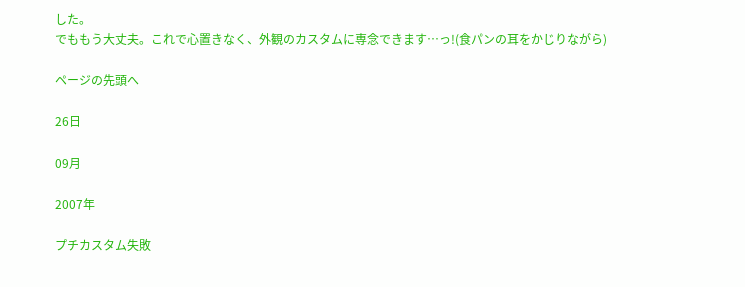した。
でももう大丈夫。これで心置きなく、外観のカスタムに専念できます…っ!(食パンの耳をかじりながら)

ページの先頭へ

26日

09月

2007年

プチカスタム失敗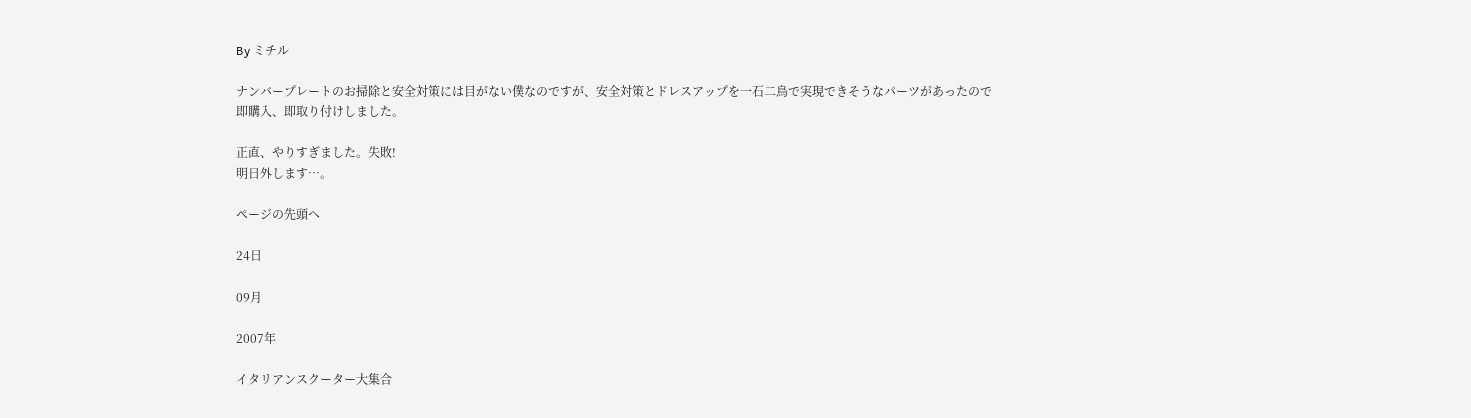By ミチル

ナンバープレートのお掃除と安全対策には目がない僕なのですが、安全対策とドレスアップを一石二鳥で実現できそうなパーツがあったので即購入、即取り付けしました。

正直、やりすぎました。失敗!
明日外します…。

ページの先頭へ

24日

09月

2007年

イタリアンスクーター大集合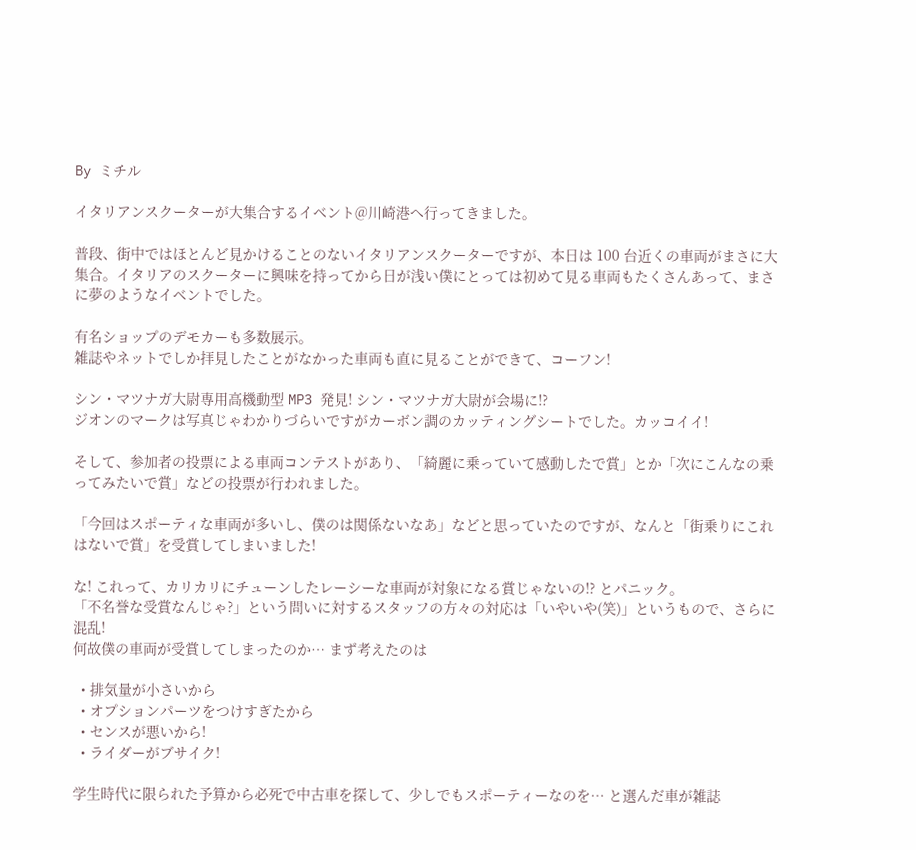By ミチル

イタリアンスクーターが大集合するイベント@川崎港へ行ってきました。

普段、街中ではほとんど見かけることのないイタリアンスクーターですが、本日は 100 台近くの車両がまさに大集合。イタリアのスクーターに興味を持ってから日が浅い僕にとっては初めて見る車両もたくさんあって、まさに夢のようなイベントでした。

有名ショップのデモカーも多数展示。
雑誌やネットでしか拝見したことがなかった車両も直に見ることができて、コーフン!

シン・マツナガ大尉専用高機動型 MP3 発見! シン・マツナガ大尉が会場に!?
ジオンのマークは写真じゃわかりづらいですがカーボン調のカッティングシートでした。カッコイイ!

そして、参加者の投票による車両コンテストがあり、「綺麗に乗っていて感動したで賞」とか「次にこんなの乗ってみたいで賞」などの投票が行われました。

「今回はスポーティな車両が多いし、僕のは関係ないなあ」などと思っていたのですが、なんと「街乗りにこれはないで賞」を受賞してしまいました!

な! これって、カリカリにチューンしたレーシーな車両が対象になる賞じゃないの!? とパニック。
「不名誉な受賞なんじゃ?」という問いに対するスタッフの方々の対応は「いやいや(笑)」というもので、さらに混乱!
何故僕の車両が受賞してしまったのか… まず考えたのは

  • 排気量が小さいから
  • オプションパーツをつけすぎたから
  • センスが悪いから!
  • ライダーがブサイク!

学生時代に限られた予算から必死で中古車を探して、少しでもスポーティーなのを… と選んだ車が雑誌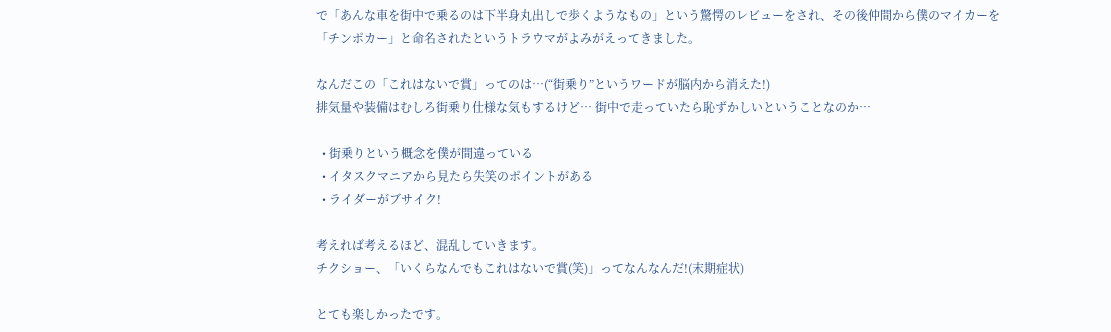で「あんな車を街中で乗るのは下半身丸出しで歩くようなもの」という驚愕のレビューをされ、その後仲間から僕のマイカーを「チンポカー」と命名されたというトラウマがよみがえってきました。

なんだこの「これはないで賞」ってのは…(“街乗り”というワードが脳内から消えた!)
排気量や装備はむしろ街乗り仕様な気もするけど… 街中で走っていたら恥ずかしいということなのか…

  • 街乗りという概念を僕が間違っている
  • イタスクマニアから見たら失笑のポイントがある
  • ライダーがブサイク!

考えれば考えるほど、混乱していきます。
チクショー、「いくらなんでもこれはないで賞(笑)」ってなんなんだ!(末期症状)

とても楽しかったです。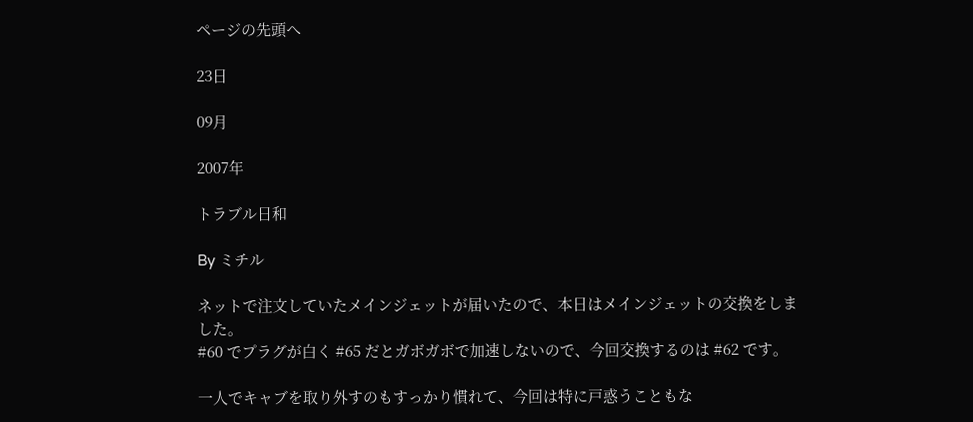ページの先頭へ

23日

09月

2007年

トラブル日和

By ミチル

ネットで注文していたメインジェットが届いたので、本日はメインジェットの交換をしました。
#60 でプラグが白く #65 だとガボガボで加速しないので、今回交換するのは #62 です。

一人でキャブを取り外すのもすっかり慣れて、今回は特に戸惑うこともな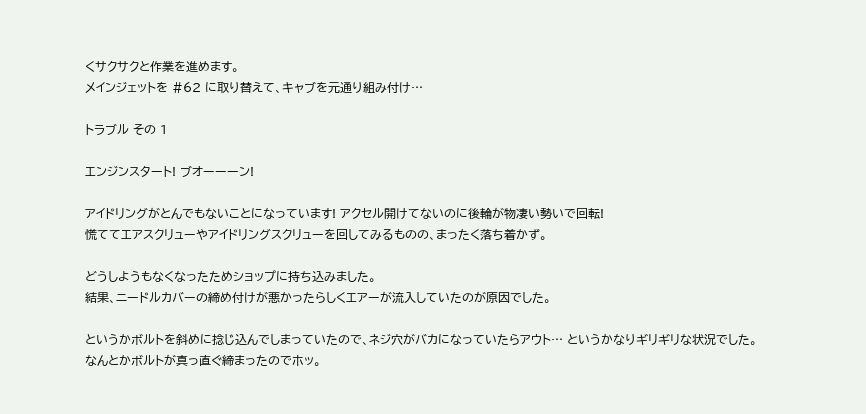くサクサクと作業を進めます。
メインジェットを #62 に取り替えて、キャブを元通り組み付け…

トラブル その 1

エンジンスタート! ブオーーーン!

アイドリングがとんでもないことになっています! アクセル開けてないのに後輪が物凄い勢いで回転!
慌ててエアスクリューやアイドリングスクリューを回してみるものの、まったく落ち着かず。

どうしようもなくなったためショップに持ち込みました。
結果、ニードルカバーの締め付けが悪かったらしくエアーが流入していたのが原因でした。

というかボルトを斜めに捻じ込んでしまっていたので、ネジ穴がバカになっていたらアウト… というかなりギリギリな状況でした。
なんとかボルトが真っ直ぐ締まったのでホッ。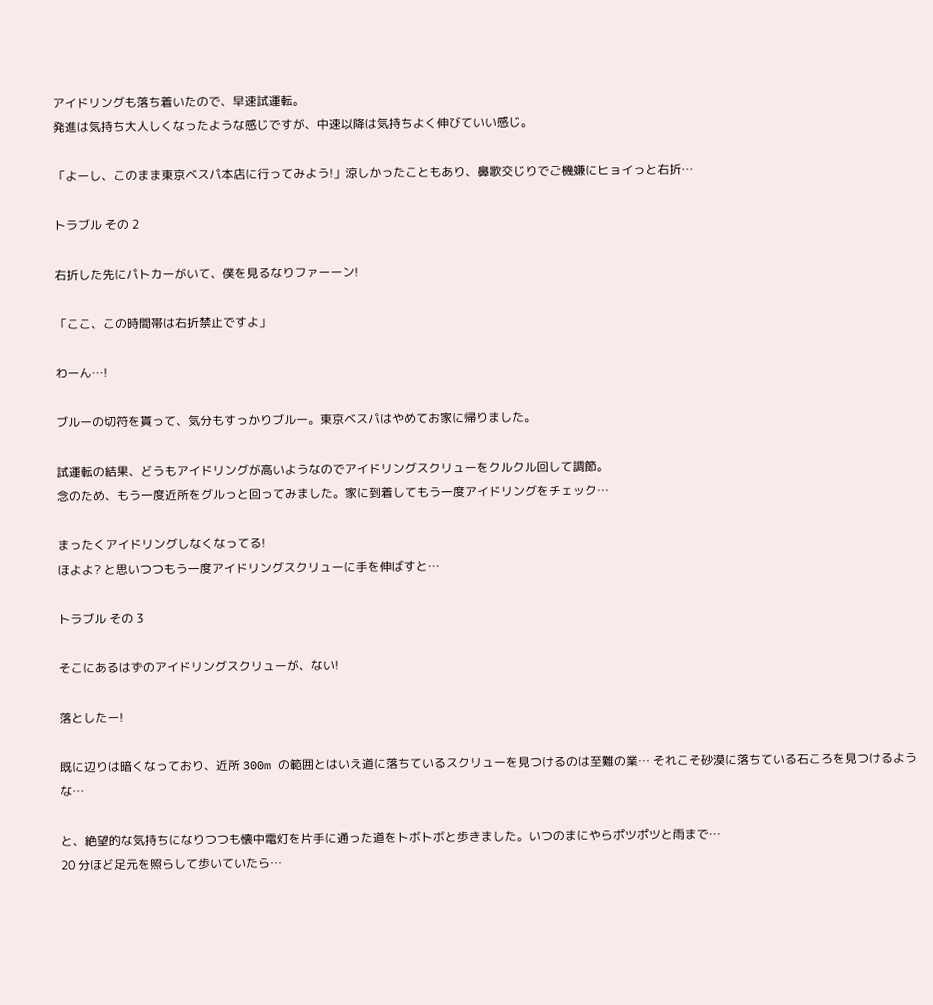アイドリングも落ち着いたので、早速試運転。
発進は気持ち大人しくなったような感じですが、中速以降は気持ちよく伸びていい感じ。

「よーし、このまま東京ベスパ本店に行ってみよう!」涼しかったこともあり、鼻歌交じりでご機嫌にヒョイっと右折…

トラブル その 2

右折した先にパトカーがいて、僕を見るなりファーーン!

「ここ、この時間帯は右折禁止ですよ」

わーん…!

ブルーの切符を貰って、気分もすっかりブルー。東京ベスパはやめてお家に帰りました。

試運転の結果、どうもアイドリングが高いようなのでアイドリングスクリューをクルクル回して調節。
念のため、もう一度近所をグルっと回ってみました。家に到着してもう一度アイドリングをチェック…

まったくアイドリングしなくなってる!
ほよよ? と思いつつもう一度アイドリングスクリューに手を伸ばすと…

トラブル その 3

そこにあるはずのアイドリングスクリューが、ない!

落としたー!

既に辺りは暗くなっており、近所 300m の範囲とはいえ道に落ちているスクリューを見つけるのは至難の業… それこそ砂漠に落ちている石ころを見つけるような…

と、絶望的な気持ちになりつつも懐中電灯を片手に通った道をトボトボと歩きました。いつのまにやらポツポツと雨まで…
20 分ほど足元を照らして歩いていたら…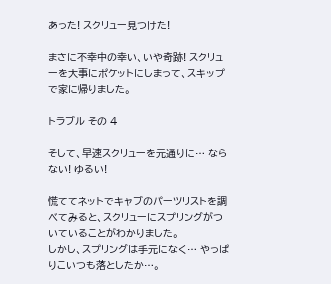あった! スクリュー見つけた!

まさに不幸中の幸い、いや奇跡! スクリューを大事にポケットにしまって、スキップで家に帰りました。

トラブル その 4

そして、早速スクリューを元通りに… ならない! ゆるい!

慌ててネットでキャブのパーツリストを調べてみると、スクリューにスプリングがついていることがわかりました。
しかし、スプリングは手元になく… やっぱりこいつも落としたか…。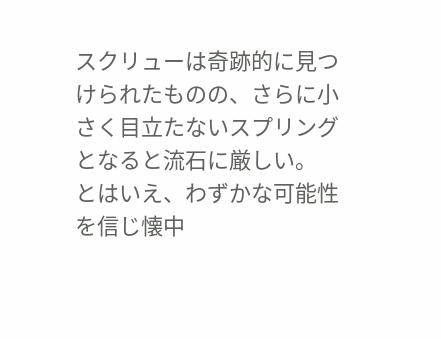スクリューは奇跡的に見つけられたものの、さらに小さく目立たないスプリングとなると流石に厳しい。
とはいえ、わずかな可能性を信じ懐中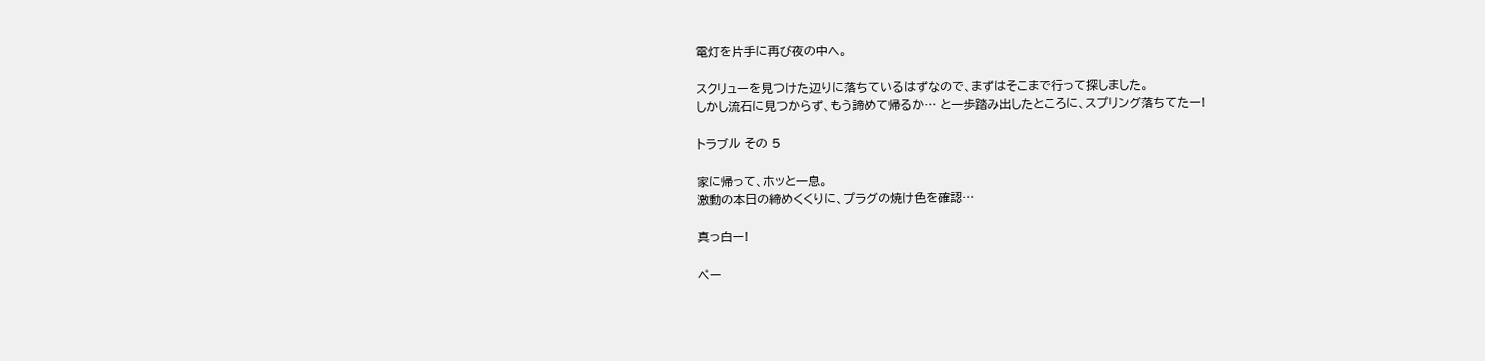電灯を片手に再び夜の中へ。

スクリューを見つけた辺りに落ちているはずなので、まずはそこまで行って探しました。
しかし流石に見つからず、もう諦めて帰るか… と一歩踏み出したところに、スプリング落ちてたー!

トラブル その 5

家に帰って、ホッと一息。
激動の本日の締めくくりに、プラグの焼け色を確認…

真っ白ー!

ペー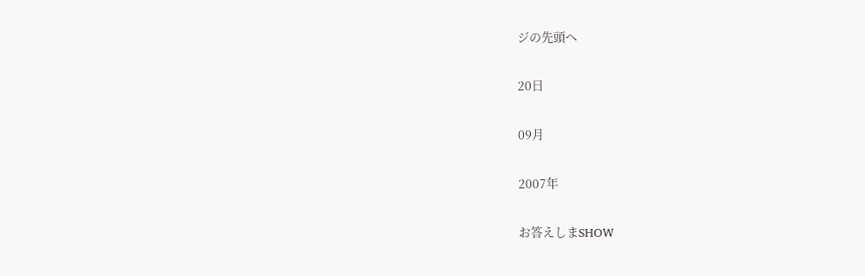ジの先頭へ

20日

09月

2007年

お答えしまSHOW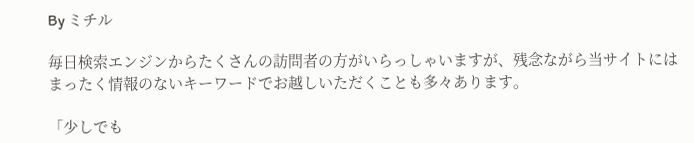By ミチル

毎日検索エンジンからたくさんの訪問者の方がいらっしゃいますが、残念ながら当サイトにはまったく情報のないキーワードでお越しいただくことも多々あります。

「少しでも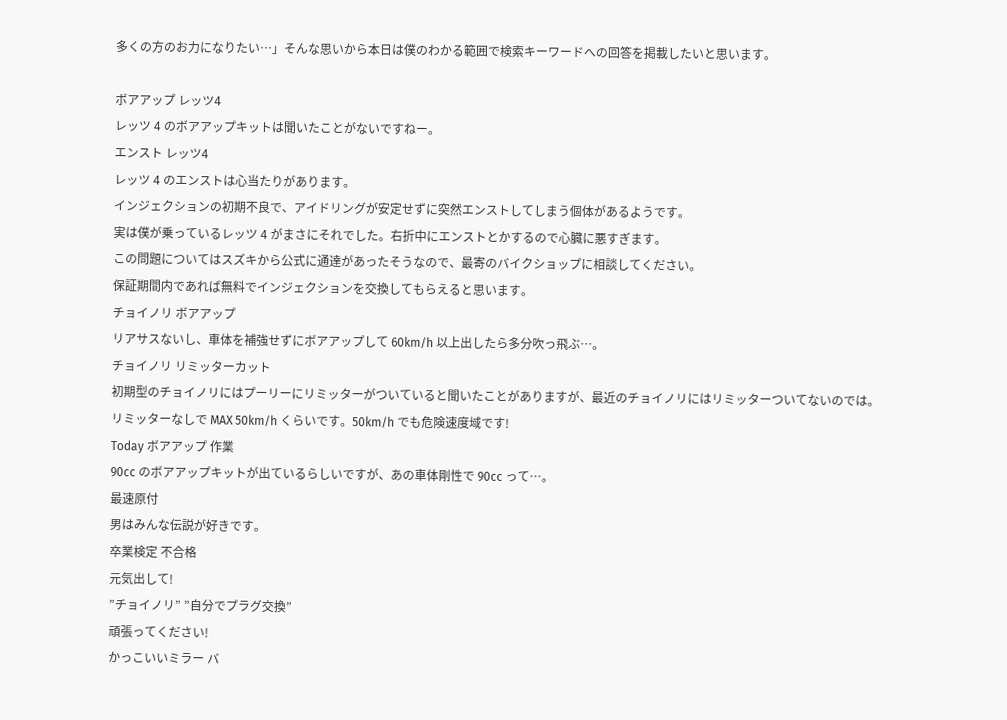多くの方のお力になりたい…」そんな思いから本日は僕のわかる範囲で検索キーワードへの回答を掲載したいと思います。

ボアアップ レッツ4
レッツ 4 のボアアップキットは聞いたことがないですねー。
エンスト レッツ4
レッツ 4 のエンストは心当たりがあります。
インジェクションの初期不良で、アイドリングが安定せずに突然エンストしてしまう個体があるようです。
実は僕が乗っているレッツ 4 がまさにそれでした。右折中にエンストとかするので心臓に悪すぎます。
この問題についてはスズキから公式に通達があったそうなので、最寄のバイクショップに相談してください。
保証期間内であれば無料でインジェクションを交換してもらえると思います。
チョイノリ ボアアップ
リアサスないし、車体を補強せずにボアアップして 60km/h 以上出したら多分吹っ飛ぶ…。
チョイノリ リミッターカット
初期型のチョイノリにはプーリーにリミッターがついていると聞いたことがありますが、最近のチョイノリにはリミッターついてないのでは。
リミッターなしで MAX 50km/h くらいです。50km/h でも危険速度域です!
Today ボアアップ 作業
90cc のボアアップキットが出ているらしいですが、あの車体剛性で 90cc って…。
最速原付
男はみんな伝説が好きです。
卒業検定 不合格
元気出して!
”チョイノリ” ”自分でプラグ交換”
頑張ってください!
かっこいいミラー バ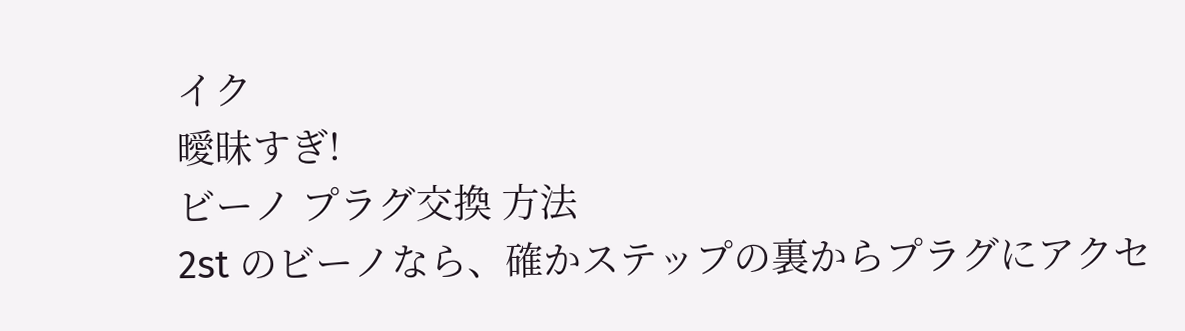イク
曖昧すぎ!
ビーノ プラグ交換 方法
2st のビーノなら、確かステップの裏からプラグにアクセ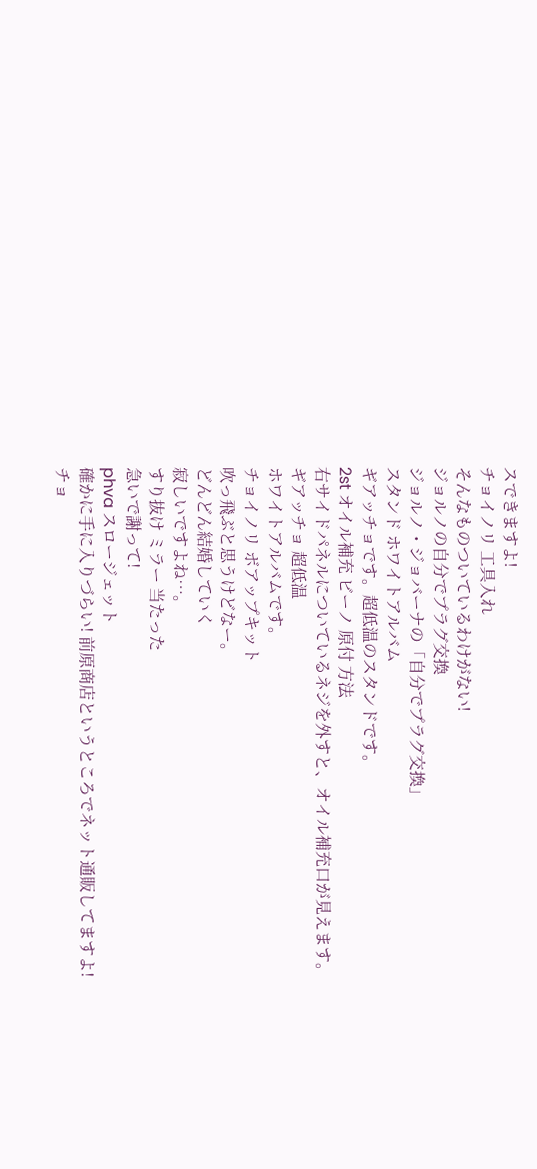スできますよ!
チョイノリ 工具入れ
そんなものついているわけがない!
ジョルノの自分でプラグ交換
ジョルノ・ジョバーナの「自分でプラグ交換」
スタンド ホワイトアルバム
ギアッチョです。超低温のスタンドです。
2st オイル補充 ビーノ 原付 方法
右サイドパネルについているネジを外すと、オイル補充口が見えます。
ギアッチョ 超低温
ホワイトアルバムです。
チョイノリ ボアップキット
吹っ飛ぶと思うけどなー。
どんどん結婚していく
寂しいですよね…。
すり抜け ミラー 当たった
急いで謝って!
phva スロージェット
確かに手に入りづらい! 前原商店というところでネット通販してますよ!
チョ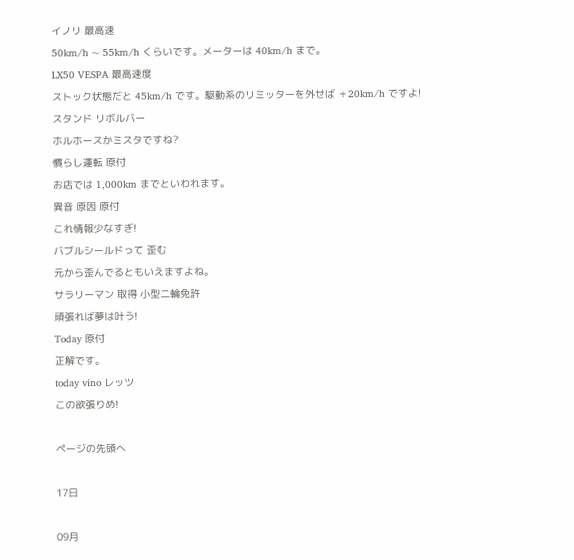イノリ 最高速
50km/h ~ 55km/h くらいです。メーターは 40km/h まで。
LX50 VESPA 最高速度
ストック状態だと 45km/h です。駆動系のリミッターを外せば +20km/h ですよ!
スタンド リボルバー
ホルホースかミスタですね?
慣らし運転 原付
お店では 1,000km までといわれます。
異音 原因 原付
これ情報少なすぎ!
バブルシールドって 歪む
元から歪んでるともいえますよね。
サラリーマン 取得 小型二輪免許
頑張れば夢は叶う!
Today 原付
正解です。
today vino レッツ
この欲張りめ!

ページの先頭へ

17日

09月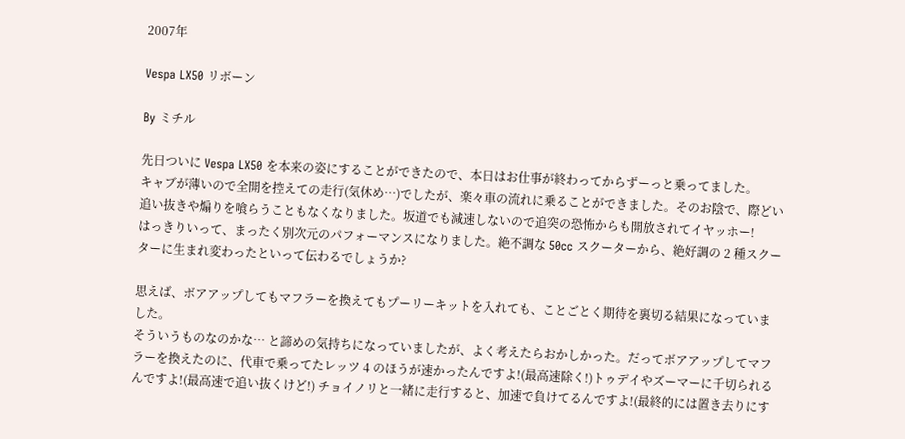2007年

Vespa LX50 リボーン

By ミチル

先日ついに Vespa LX50 を本来の姿にすることができたので、本日はお仕事が終わってからずーっと乗ってました。
キャブが薄いので全開を控えての走行(気休め…)でしたが、楽々車の流れに乗ることができました。そのお陰で、際どい追い抜きや煽りを喰らうこともなくなりました。坂道でも減速しないので追突の恐怖からも開放されてイヤッホー!
はっきりいって、まったく別次元のパフォーマンスになりました。絶不調な 50cc スクーターから、絶好調の 2 種スクーターに生まれ変わったといって伝わるでしょうか?

思えば、ボアアップしてもマフラーを換えてもプーリーキットを入れても、ことごとく期待を裏切る結果になっていました。
そういうものなのかな… と諦めの気持ちになっていましたが、よく考えたらおかしかった。だってボアアップしてマフラーを換えたのに、代車で乗ってたレッツ 4 のほうが速かったんですよ!(最高速除く!)トゥデイやズーマーに千切られるんですよ!(最高速で追い抜くけど!) チョイノリと一緒に走行すると、加速で負けてるんですよ!(最終的には置き去りにす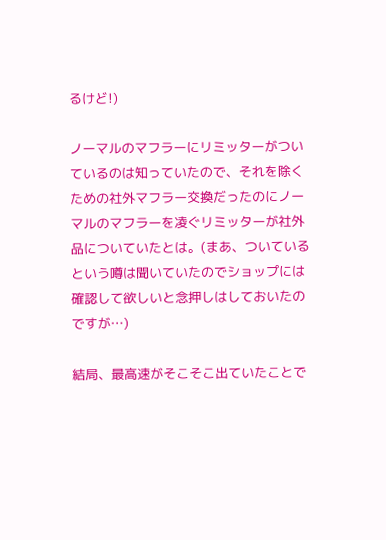るけど!)

ノーマルのマフラーにリミッターがついているのは知っていたので、それを除くための社外マフラー交換だったのにノーマルのマフラーを凌ぐリミッターが社外品についていたとは。(まあ、ついているという噂は聞いていたのでショップには確認して欲しいと念押しはしておいたのですが…)

結局、最高速がそこそこ出ていたことで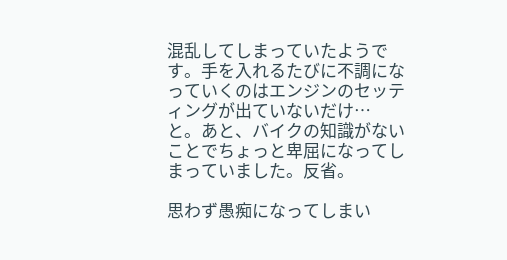混乱してしまっていたようです。手を入れるたびに不調になっていくのはエンジンのセッティングが出ていないだけ… と。あと、バイクの知識がないことでちょっと卑屈になってしまっていました。反省。

思わず愚痴になってしまい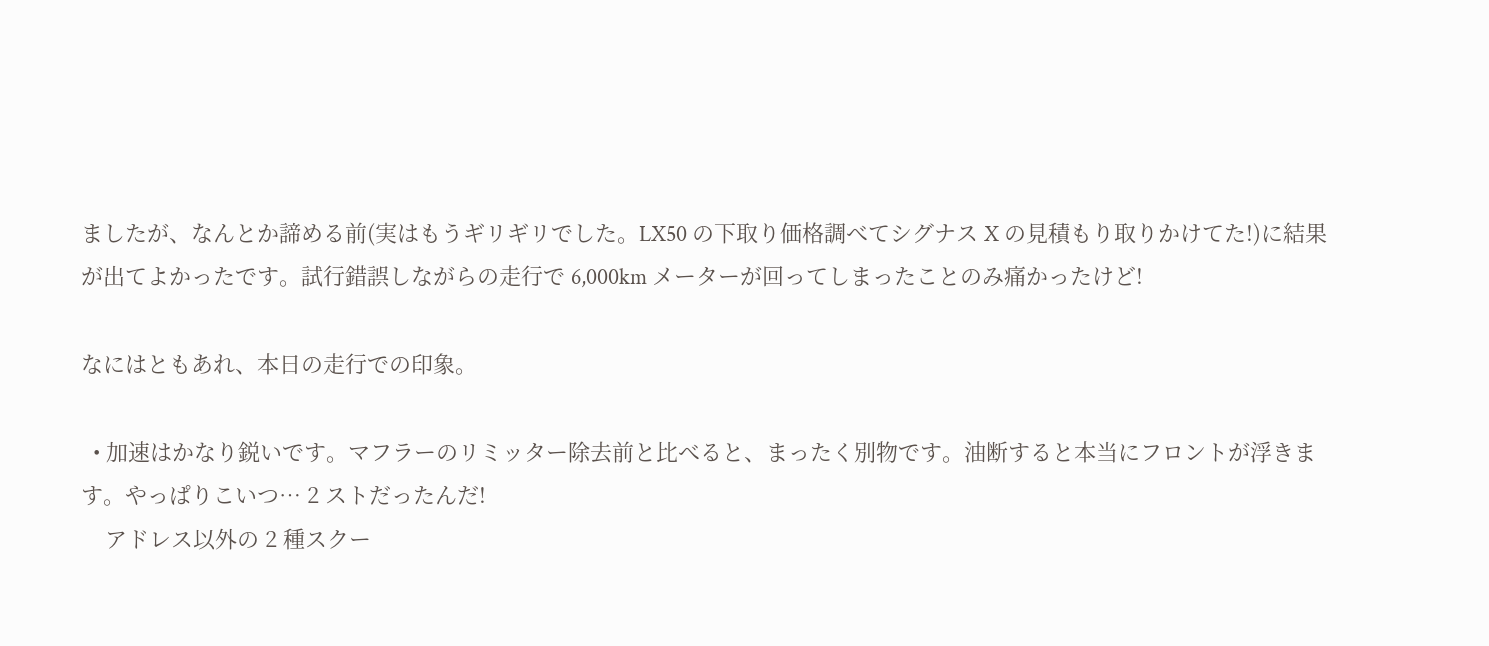ましたが、なんとか諦める前(実はもうギリギリでした。LX50 の下取り価格調べてシグナス X の見積もり取りかけてた!)に結果が出てよかったです。試行錯誤しながらの走行で 6,000km メーターが回ってしまったことのみ痛かったけど!

なにはともあれ、本日の走行での印象。

  • 加速はかなり鋭いです。マフラーのリミッター除去前と比べると、まったく別物です。油断すると本当にフロントが浮きます。やっぱりこいつ… 2 ストだったんだ!
    アドレス以外の 2 種スクー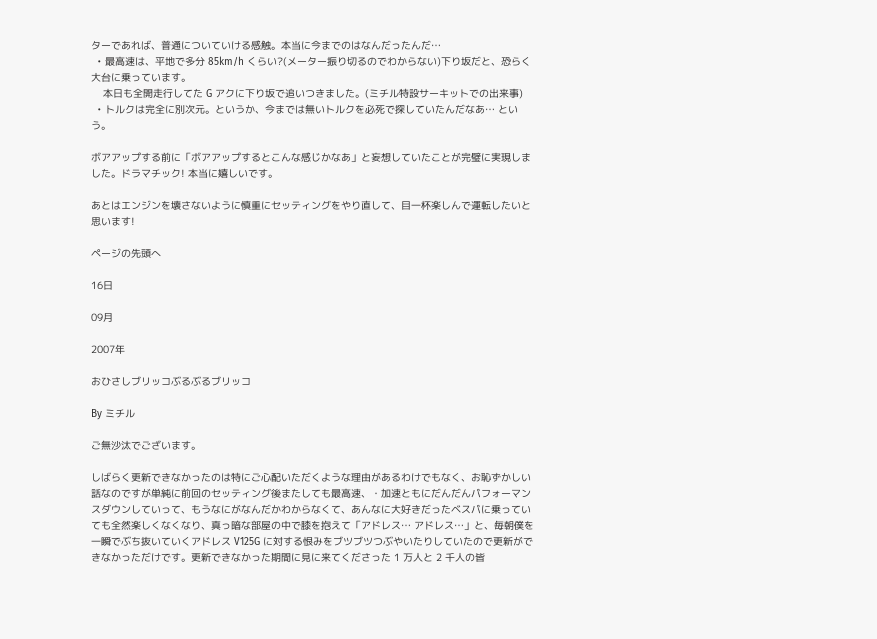ターであれば、普通についていける感触。本当に今までのはなんだったんだ…
  • 最高速は、平地で多分 85km/h くらい?(メーター振り切るのでわからない)下り坂だと、恐らく大台に乗っています。
    本日も全開走行してた G アクに下り坂で追いつきました。(ミチル特設サーキットでの出来事)
  • トルクは完全に別次元。というか、今までは無いトルクを必死で探していたんだなあ… という。

ボアアップする前に「ボアアップするとこんな感じかなあ」と妄想していたことが完璧に実現しました。ドラマチック! 本当に嬉しいです。

あとはエンジンを壊さないように慎重にセッティングをやり直して、目一杯楽しんで運転したいと思います!

ページの先頭へ

16日

09月

2007年

おひさしブリッコぶるぶるブリッコ

By ミチル

ご無沙汰でございます。

しばらく更新できなかったのは特にご心配いただくような理由があるわけでもなく、お恥ずかしい話なのですが単純に前回のセッティング後またしても最高速、・加速ともにだんだんパフォーマンスダウンしていって、もうなにがなんだかわからなくて、あんなに大好きだったベスパに乗っていても全然楽しくなくなり、真っ暗な部屋の中で膝を抱えて「アドレス… アドレス…」と、毎朝僕を一瞬でぶち抜いていくアドレス V125G に対する恨みをブツブツつぶやいたりしていたので更新ができなかっただけです。更新できなかった期間に見に来てくださった 1 万人と 2 千人の皆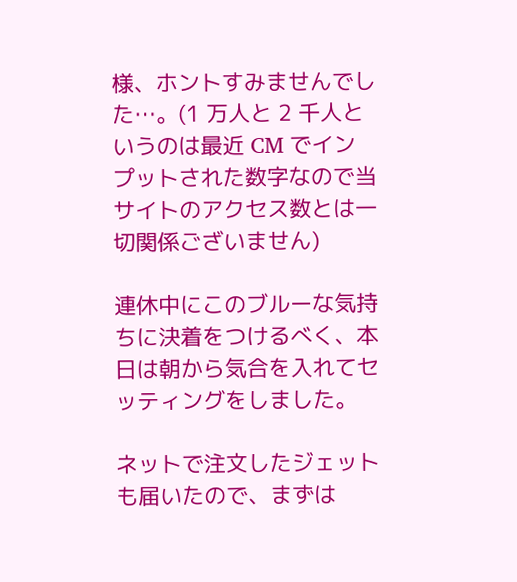様、ホントすみませんでした…。(1 万人と 2 千人というのは最近 CM でインプットされた数字なので当サイトのアクセス数とは一切関係ございません)

連休中にこのブルーな気持ちに決着をつけるべく、本日は朝から気合を入れてセッティングをしました。

ネットで注文したジェットも届いたので、まずは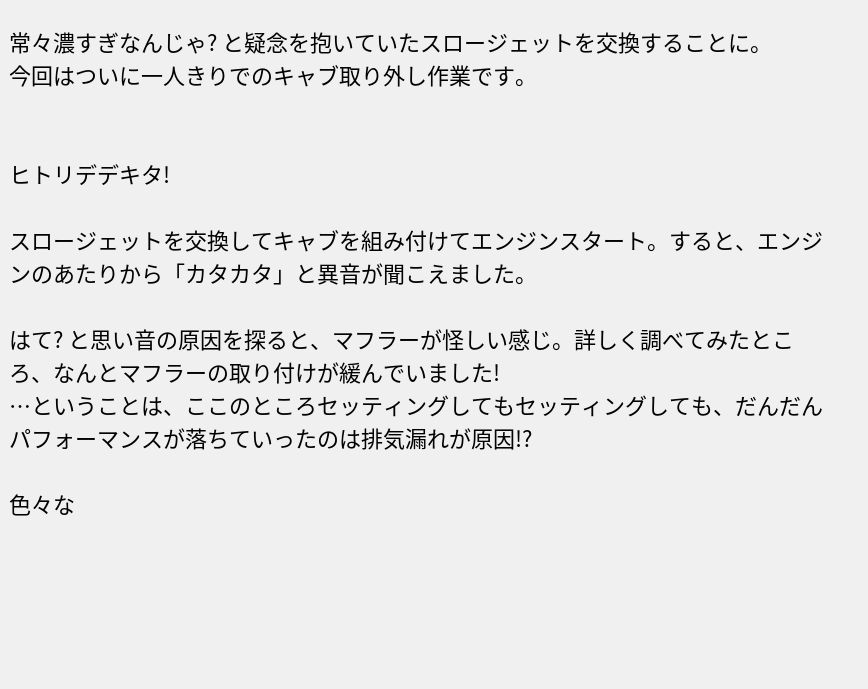常々濃すぎなんじゃ? と疑念を抱いていたスロージェットを交換することに。
今回はついに一人きりでのキャブ取り外し作業です。


ヒトリデデキタ!

スロージェットを交換してキャブを組み付けてエンジンスタート。すると、エンジンのあたりから「カタカタ」と異音が聞こえました。

はて? と思い音の原因を探ると、マフラーが怪しい感じ。詳しく調べてみたところ、なんとマフラーの取り付けが緩んでいました!
…ということは、ここのところセッティングしてもセッティングしても、だんだんパフォーマンスが落ちていったのは排気漏れが原因!?

色々な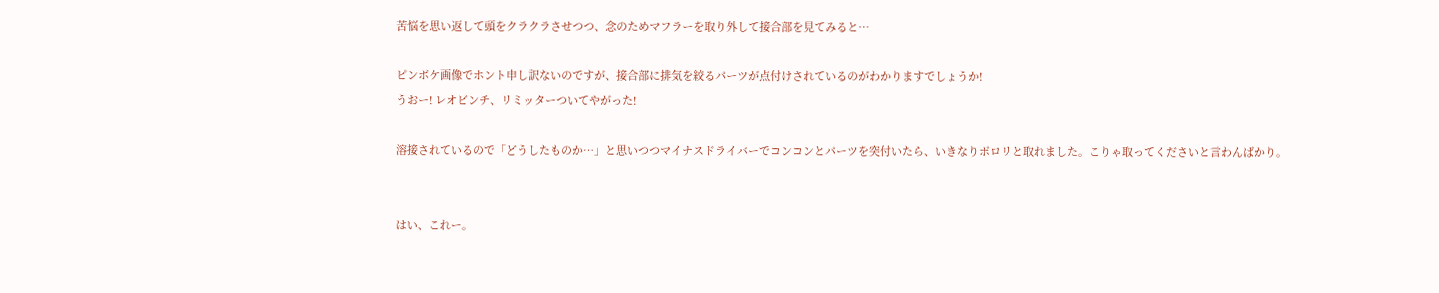苦悩を思い返して頭をクラクラさせつつ、念のためマフラーを取り外して接合部を見てみると…

ピンボケ画像でホント申し訳ないのですが、接合部に排気を絞るパーツが点付けされているのがわかりますでしょうか!
うおー! レオビンチ、リミッターついてやがった!

溶接されているので「どうしたものか…」と思いつつマイナスドライバーでコンコンとパーツを突付いたら、いきなりポロリと取れました。こりゃ取ってくださいと言わんばかり。


はい、これー。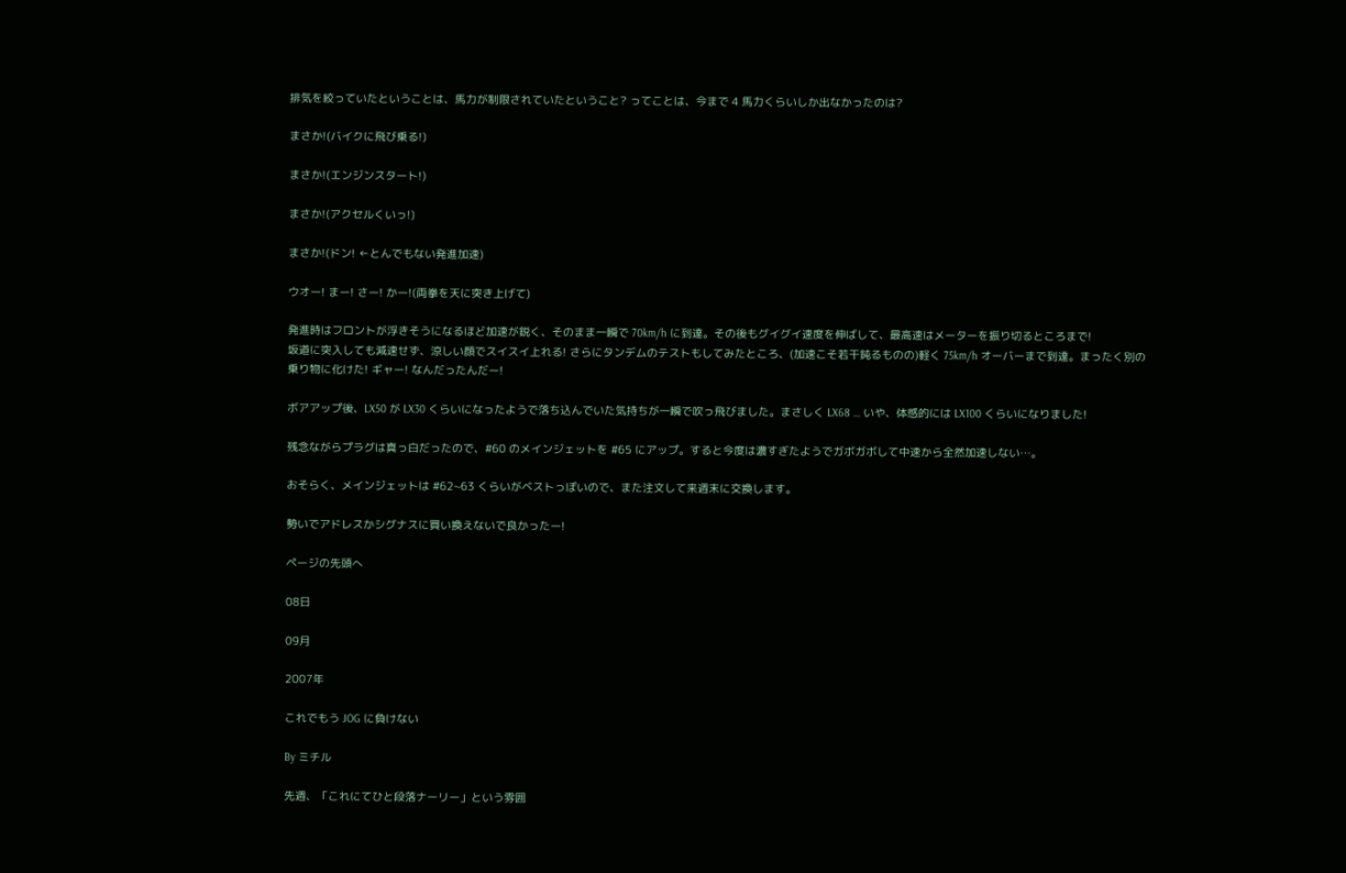排気を絞っていたということは、馬力が制限されていたということ? ってことは、今まで 4 馬力くらいしか出なかったのは?

まさか!(バイクに飛び乗る!)

まさか!(エンジンスタート!)

まさか!(アクセルくいっ!)

まさか!(ドン! ←とんでもない発進加速)

ウオー! まー! さー! かー!(両拳を天に突き上げて)

発進時はフロントが浮きそうになるほど加速が鋭く、そのまま一瞬で 70km/h に到達。その後もグイグイ速度を伸ばして、最高速はメーターを振り切るところまで!
坂道に突入しても減速せず、涼しい顔でスイスイ上れる! さらにタンデムのテストもしてみたところ、(加速こそ若干鈍るものの)軽く 75km/h オーバーまで到達。まったく別の乗り物に化けた! ギャー! なんだったんだー!

ボアアップ後、LX50 が LX30 くらいになったようで落ち込んでいた気持ちが一瞬で吹っ飛びました。まさしく LX68 … いや、体感的には LX100 くらいになりました!

残念ながらプラグは真っ白だったので、#60 のメインジェットを #65 にアップ。すると今度は濃すぎたようでガボガボして中速から全然加速しない…。

おそらく、メインジェットは #62~63 くらいがベストっぽいので、また注文して来週末に交換します。

勢いでアドレスかシグナスに買い換えないで良かったー!

ページの先頭へ

08日

09月

2007年

これでもう JOG に負けない

By ミチル

先週、「これにてひと段落ナーリー」という雰囲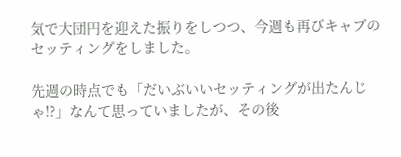気で大団円を迎えた振りをしつつ、今週も再びキャブのセッティングをしました。

先週の時点でも「だいぶいいセッティングが出たんじゃ!?」なんて思っていましたが、その後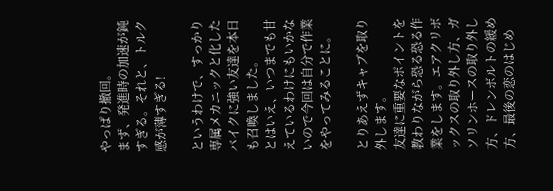やっぱり撤回。
まず、発進時の加速が鈍すぎる。それと、トルク感が薄すぎる!

というわけで、すっかり専属メカニックと化したバイクに強い友達を本日も召喚しました。
とはいえ、いつまでも甘えているわけにもいかないので今回は自分で作業をやってみることに。

とりあえずキャブを取り外します。
友達に重要なポイントを教わりながら恐る恐る作業をします。エアクリボックスの取り外し方、ガソリンホースの取り外し方、ドレンボルトの緩め方、最後の恋のはじめ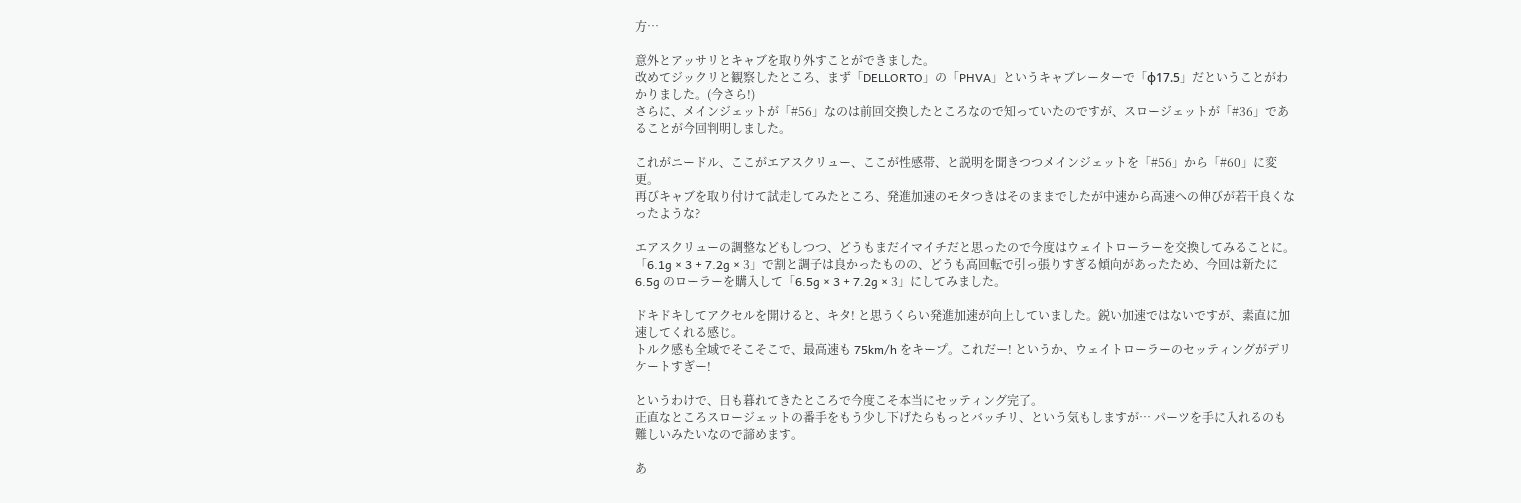方…

意外とアッサリとキャブを取り外すことができました。
改めてジックリと観察したところ、まず「DELLORTO」の「PHVA」というキャブレーターで「φ17.5」だということがわかりました。(今さら!)
さらに、メインジェットが「#56」なのは前回交換したところなので知っていたのですが、スロージェットが「#36」であることが今回判明しました。

これがニードル、ここがエアスクリュー、ここが性感帯、と説明を聞きつつメインジェットを「#56」から「#60」に変更。
再びキャブを取り付けて試走してみたところ、発進加速のモタつきはそのままでしたが中速から高速への伸びが若干良くなったような?

エアスクリューの調整などもしつつ、どうもまだイマイチだと思ったので今度はウェイトローラーを交換してみることに。
「6.1g × 3 + 7.2g × 3」で割と調子は良かったものの、どうも高回転で引っ張りすぎる傾向があったため、今回は新たに 6.5g のローラーを購入して「6.5g × 3 + 7.2g × 3」にしてみました。

ドキドキしてアクセルを開けると、キタ! と思うくらい発進加速が向上していました。鋭い加速ではないですが、素直に加速してくれる感じ。
トルク感も全域でそこそこで、最高速も 75km/h をキープ。これだー! というか、ウェイトローラーのセッティングがデリケートすぎー!

というわけで、日も暮れてきたところで今度こそ本当にセッティング完了。
正直なところスロージェットの番手をもう少し下げたらもっとバッチリ、という気もしますが… パーツを手に入れるのも難しいみたいなので諦めます。

あ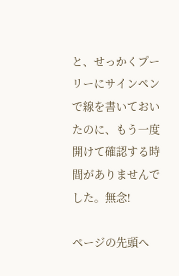と、せっかくプーリーにサインペンで線を書いておいたのに、もう一度開けて確認する時間がありませんでした。無念!

ページの先頭へ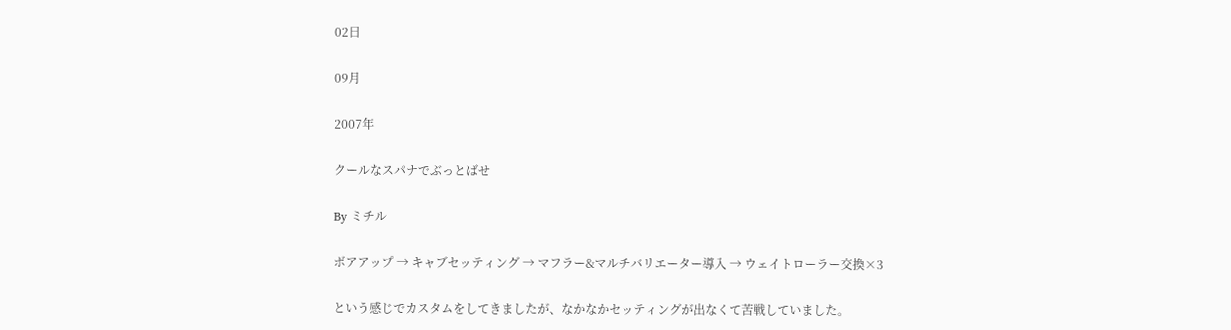02日

09月

2007年

クールなスパナでぶっとばせ

By ミチル

ボアアップ → キャブセッティング → マフラー&マルチバリエーター導入 → ウェイトローラー交換×3

という感じでカスタムをしてきましたが、なかなかセッティングが出なくて苦戦していました。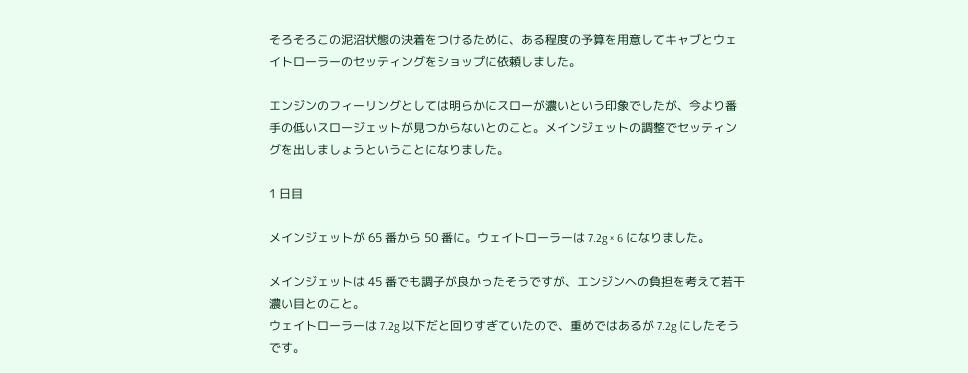そろそろこの泥沼状態の決着をつけるために、ある程度の予算を用意してキャブとウェイトローラーのセッティングをショップに依頼しました。

エンジンのフィーリングとしては明らかにスローが濃いという印象でしたが、今より番手の低いスロージェットが見つからないとのこと。メインジェットの調整でセッティングを出しましょうということになりました。

1 日目

メインジェットが 65 番から 50 番に。ウェイトローラーは 7.2g × 6 になりました。

メインジェットは 45 番でも調子が良かったそうですが、エンジンへの負担を考えて若干濃い目とのこと。
ウェイトローラーは 7.2g 以下だと回りすぎていたので、重めではあるが 7.2g にしたそうです。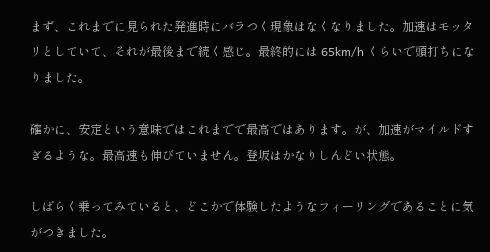まず、これまでに見られた発進時にバラつく現象はなくなりました。加速はモッタリとしていて、それが最後まで続く感じ。最終的には 65km/h くらいで頭打ちになりました。

確かに、安定という意味ではこれまでで最高ではあります。が、加速がマイルドすぎるような。最高速も伸びていません。登坂はかなりしんどい状態。

しばらく乗ってみていると、どこかで体験したようなフィーリングであることに気がつきました。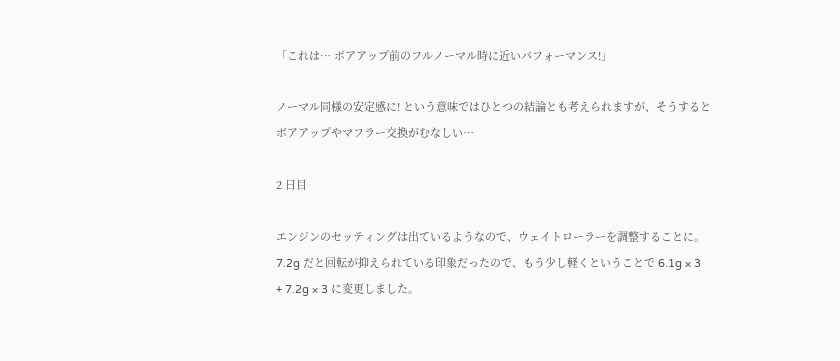「これは… ボアアップ前のフルノーマル時に近いパフォーマンス!」

ノーマル同様の安定感に! という意味ではひとつの結論とも考えられますが、そうするとボアアップやマフラー交換がむなしい…

2 日目

エンジンのセッティングは出ているようなので、ウェイトローラーを調整することに。
7.2g だと回転が抑えられている印象だったので、もう少し軽くということで 6.1g × 3 + 7.2g × 3 に変更しました。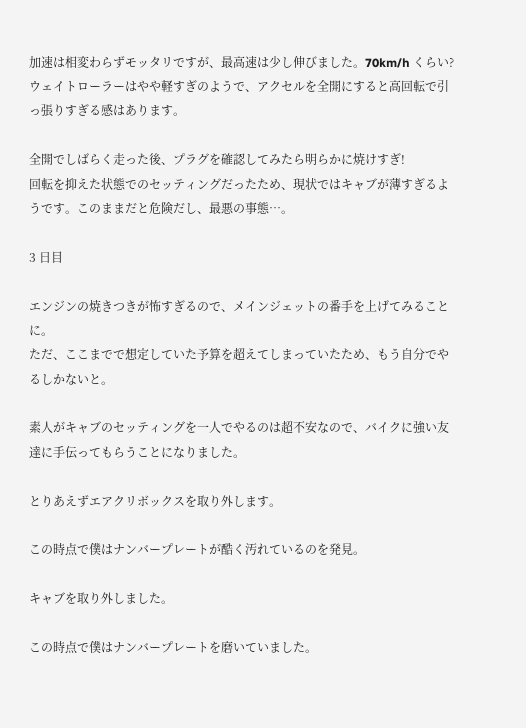加速は相変わらずモッタリですが、最高速は少し伸びました。70km/h くらい? ウェイトローラーはやや軽すぎのようで、アクセルを全開にすると高回転で引っ張りすぎる感はあります。

全開でしばらく走った後、プラグを確認してみたら明らかに焼けすぎ!
回転を抑えた状態でのセッティングだったため、現状ではキャブが薄すぎるようです。このままだと危険だし、最悪の事態…。

3 日目

エンジンの焼きつきが怖すぎるので、メインジェットの番手を上げてみることに。
ただ、ここまでで想定していた予算を超えてしまっていたため、もう自分でやるしかないと。

素人がキャブのセッティングを一人でやるのは超不安なので、バイクに強い友達に手伝ってもらうことになりました。

とりあえずエアクリボックスを取り外します。

この時点で僕はナンバープレートが酷く汚れているのを発見。

キャブを取り外しました。

この時点で僕はナンバープレートを磨いていました。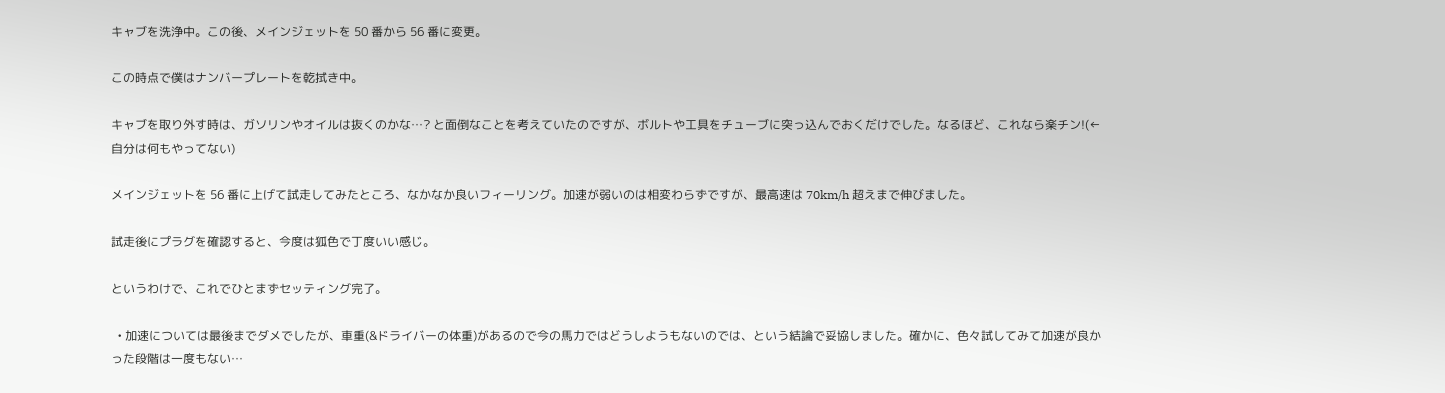キャブを洗浄中。この後、メインジェットを 50 番から 56 番に変更。

この時点で僕はナンバープレートを乾拭き中。

キャブを取り外す時は、ガソリンやオイルは抜くのかな…? と面倒なことを考えていたのですが、ボルトや工具をチューブに突っ込んでおくだけでした。なるほど、これなら楽チン!(←自分は何もやってない)

メインジェットを 56 番に上げて試走してみたところ、なかなか良いフィーリング。加速が弱いのは相変わらずですが、最高速は 70km/h 超えまで伸びました。

試走後にプラグを確認すると、今度は狐色で丁度いい感じ。

というわけで、これでひとまずセッティング完了。

  • 加速については最後までダメでしたが、車重(&ドライバーの体重)があるので今の馬力ではどうしようもないのでは、という結論で妥協しました。確かに、色々試してみて加速が良かった段階は一度もない…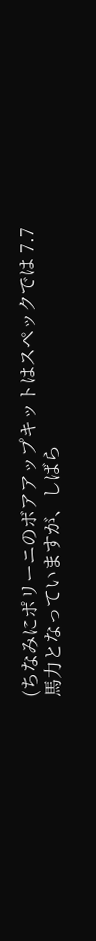(ちなみにポリーニのボアアップキットはスペックでは 7.7 馬力となっていますが、しばら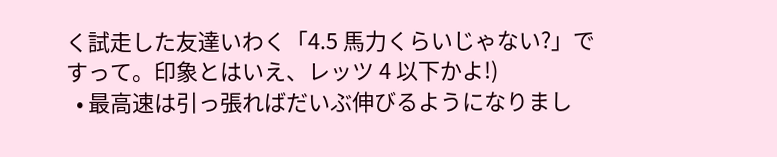く試走した友達いわく「4.5 馬力くらいじゃない?」ですって。印象とはいえ、レッツ 4 以下かよ!)
  • 最高速は引っ張ればだいぶ伸びるようになりまし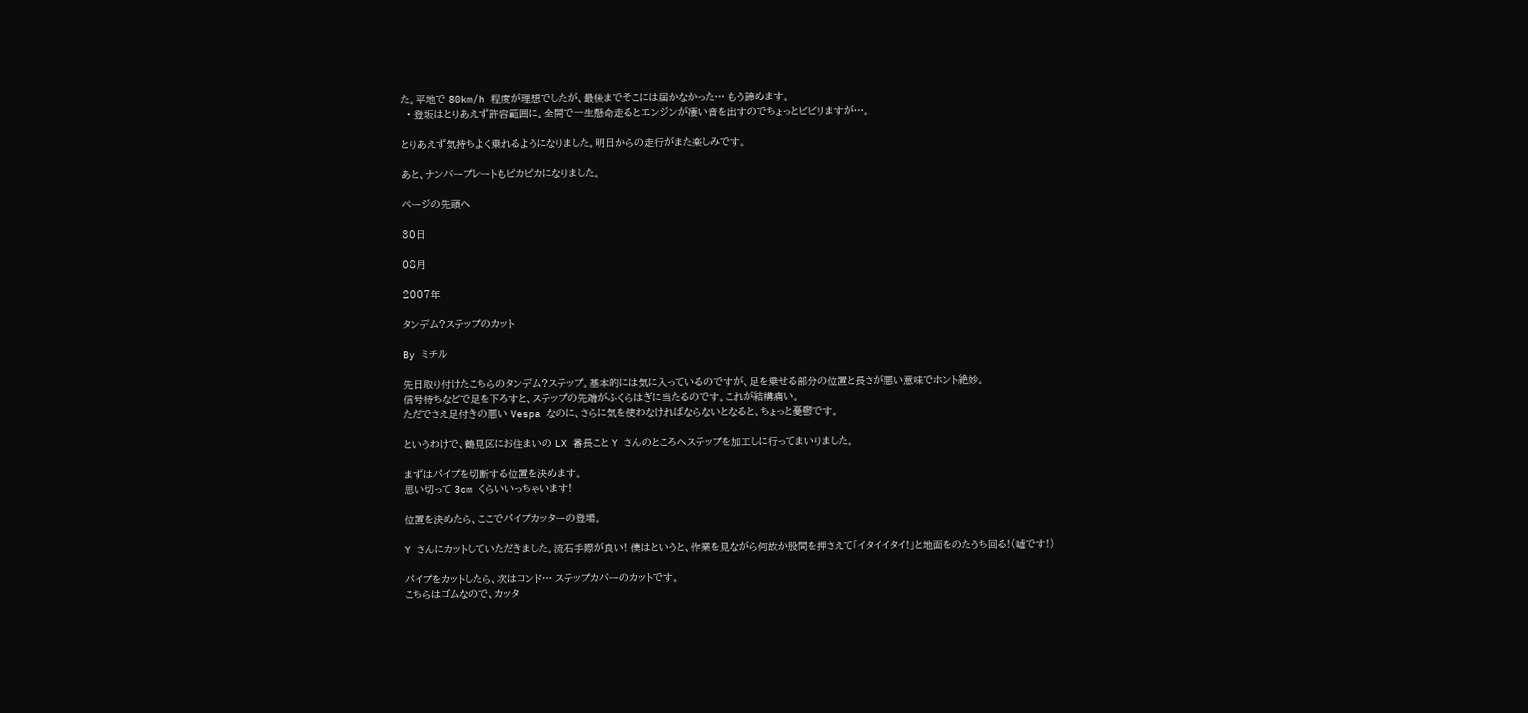た。平地で 80km/h 程度が理想でしたが、最後までそこには届かなかった… もう諦めます。
  • 登坂はとりあえず許容範囲に。全開で一生懸命走るとエンジンが凄い音を出すのでちょっとビビリますが…。

とりあえず気持ちよく乗れるようになりました。明日からの走行がまた楽しみです。

あと、ナンバープレートもピカピカになりました。

ページの先頭へ

30日

08月

2007年

タンデム?ステップのカット

By ミチル

先日取り付けたこちらのタンデム?ステップ。基本的には気に入っているのですが、足を乗せる部分の位置と長さが悪い意味でホント絶妙。
信号待ちなどで足を下ろすと、ステップの先端がふくらはぎに当たるのです。これが結構痛い。
ただでさえ足付きの悪い Vespa なのに、さらに気を使わなければならないとなると、ちょっと憂鬱です。

というわけで、鶴見区にお住まいの LX 番長こと Y さんのところへステップを加工しに行ってまいりました。

まずはパイプを切断する位置を決めます。
思い切って 3cm くらいいっちゃいます!

位置を決めたら、ここでパイプカッターの登場。

Y さんにカットしていただきました。流石手際が良い! 僕はというと、作業を見ながら何故か股間を押さえて「イタイイタイ!」と地面をのたうち回る!(嘘です!)

パイプをカットしたら、次はコンド… ステップカバーのカットです。
こちらはゴムなので、カッタ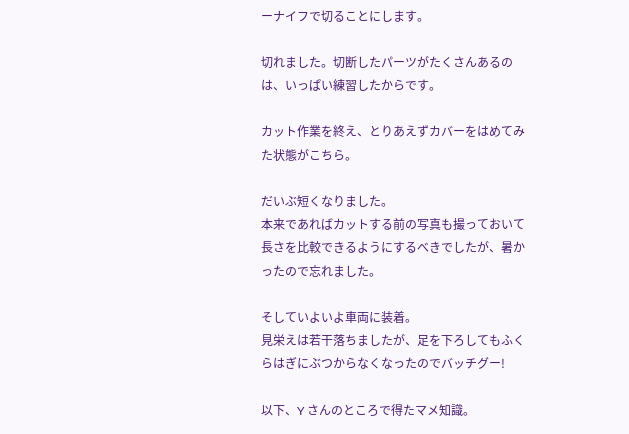ーナイフで切ることにします。

切れました。切断したパーツがたくさんあるのは、いっぱい練習したからです。

カット作業を終え、とりあえずカバーをはめてみた状態がこちら。

だいぶ短くなりました。
本来であればカットする前の写真も撮っておいて長さを比較できるようにするべきでしたが、暑かったので忘れました。

そしていよいよ車両に装着。
見栄えは若干落ちましたが、足を下ろしてもふくらはぎにぶつからなくなったのでバッチグー!

以下、Y さんのところで得たマメ知識。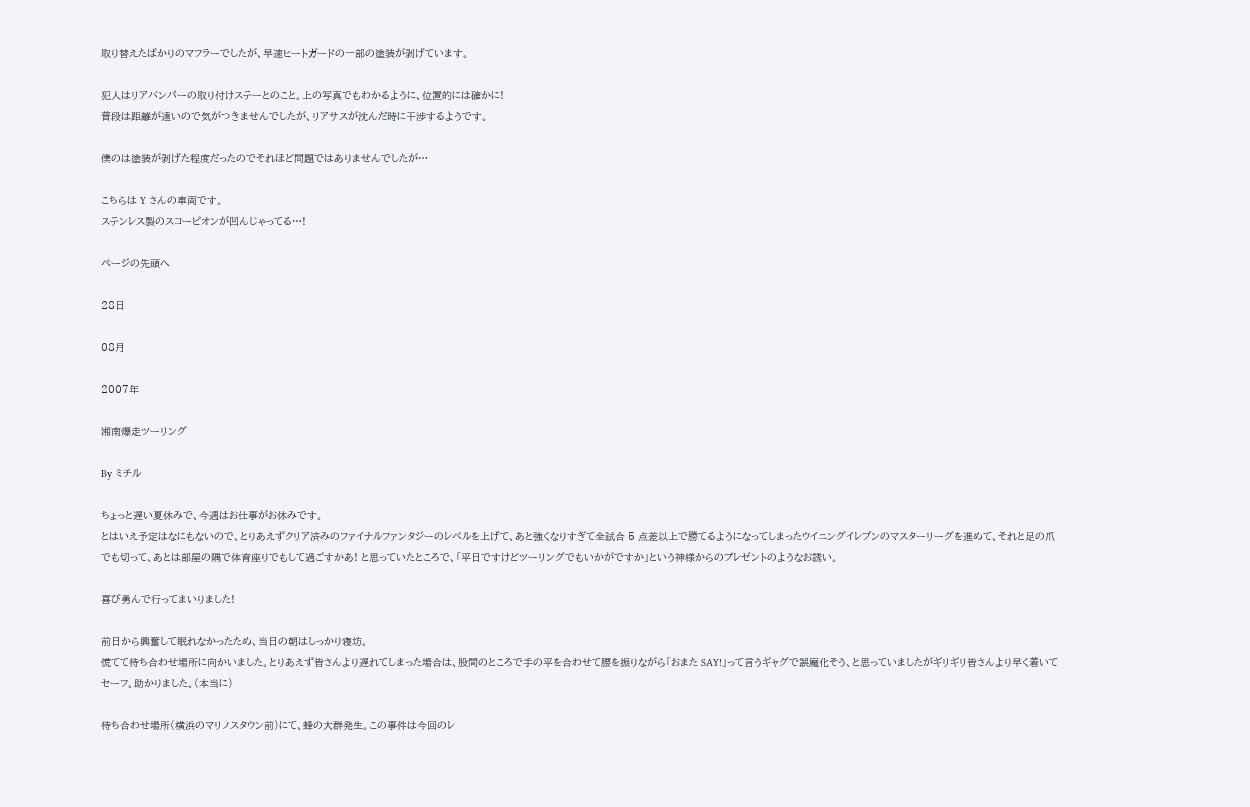取り替えたばかりのマフラーでしたが、早速ヒートガードの一部の塗装が剥げています。

犯人はリアバンパーの取り付けステーとのこと。上の写真でもわかるように、位置的には確かに!
普段は距離が遠いので気がつきませんでしたが、リアサスが沈んだ時に干渉するようです。

僕のは塗装が剥げた程度だったのでそれほど問題ではありませんでしたが…

こちらは Y さんの車両です。
ステンレス製のスコーピオンが凹んじゃってる…!

ページの先頭へ

28日

08月

2007年

湘南爆走ツーリング

By ミチル

ちょっと遅い夏休みで、今週はお仕事がお休みです。
とはいえ予定はなにもないので、とりあえずクリア済みのファイナルファンタジーのレベルを上げて、あと強くなりすぎて全試合 5 点差以上で勝てるようになってしまったウイニングイレブンのマスターリーグを進めて、それと足の爪でも切って、あとは部屋の隅で体育座りでもして過ごすかあ! と思っていたところで、「平日ですけどツーリングでもいかがですか」という神様からのプレゼントのようなお誘い。

喜び勇んで行ってまいりました!

前日から興奮して眠れなかったため、当日の朝はしっかり寝坊。
慌てて待ち合わせ場所に向かいました。とりあえず皆さんより遅れてしまった場合は、股間のところで手の平を合わせて腰を振りながら「おまた SAY!」って言うギャグで誤魔化そう、と思っていましたがギリギリ皆さんより早く着いてセーフ。助かりました。(本当に)

待ち合わせ場所(横浜のマリノスタウン前)にて、蜂の大群発生。この事件は今回のレ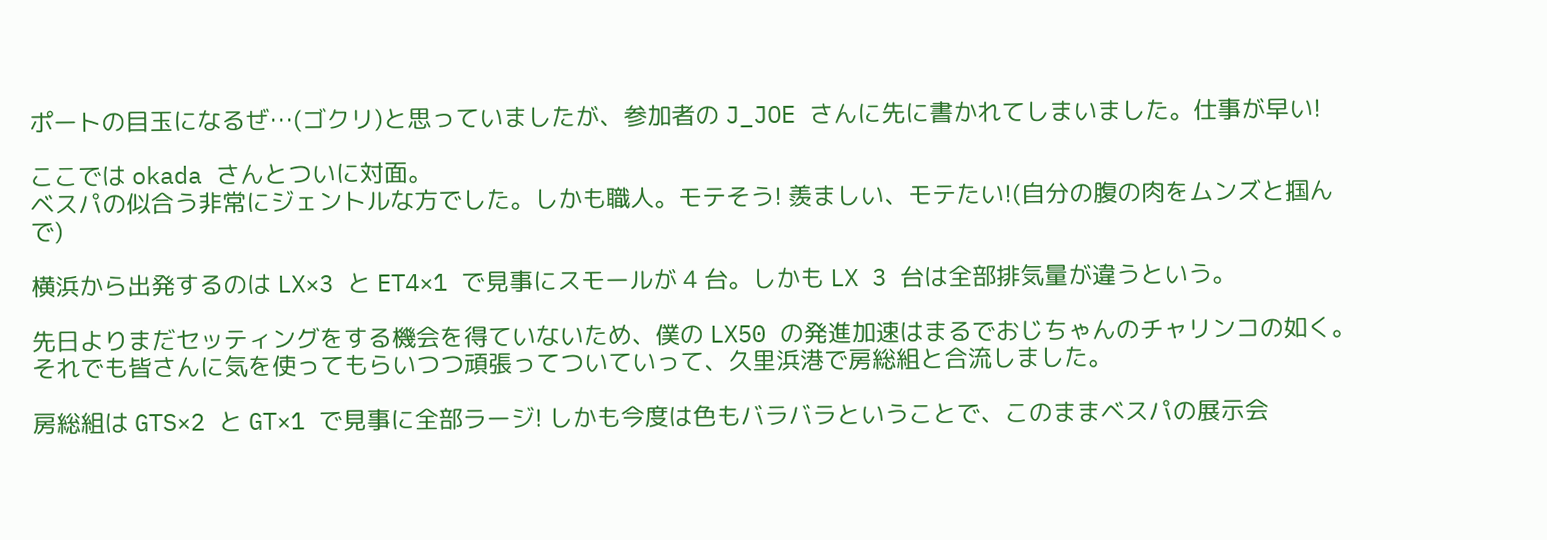ポートの目玉になるぜ…(ゴクリ)と思っていましたが、参加者の J_JOE さんに先に書かれてしまいました。仕事が早い!

ここでは okada さんとついに対面。
ベスパの似合う非常にジェントルな方でした。しかも職人。モテそう! 羨ましい、モテたい!(自分の腹の肉をムンズと掴んで)

横浜から出発するのは LX×3 と ET4×1 で見事にスモールが 4 台。しかも LX 3 台は全部排気量が違うという。

先日よりまだセッティングをする機会を得ていないため、僕の LX50 の発進加速はまるでおじちゃんのチャリンコの如く。
それでも皆さんに気を使ってもらいつつ頑張ってついていって、久里浜港で房総組と合流しました。

房総組は GTS×2 と GT×1 で見事に全部ラージ! しかも今度は色もバラバラということで、このままベスパの展示会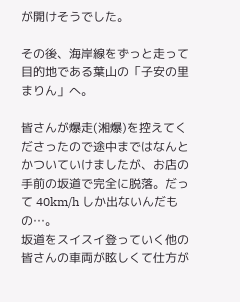が開けそうでした。

その後、海岸線をずっと走って目的地である葉山の「子安の里 まりん」へ。

皆さんが爆走(湘爆)を控えてくださったので途中まではなんとかついていけましたが、お店の手前の坂道で完全に脱落。だって 40km/h しか出ないんだもの…。
坂道をスイスイ登っていく他の皆さんの車両が眩しくて仕方が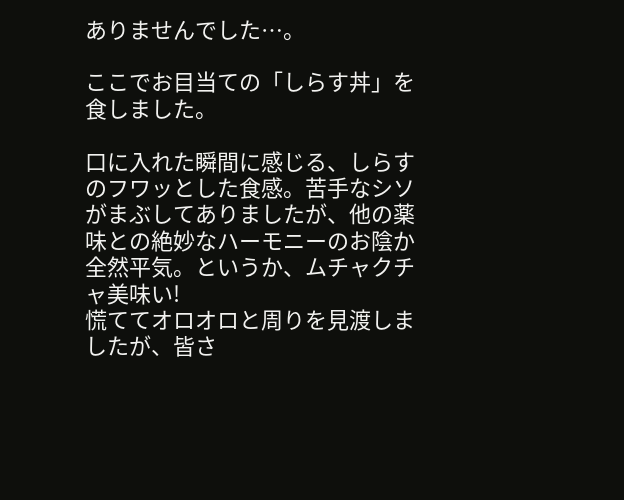ありませんでした…。

ここでお目当ての「しらす丼」を食しました。

口に入れた瞬間に感じる、しらすのフワッとした食感。苦手なシソがまぶしてありましたが、他の薬味との絶妙なハーモニーのお陰か全然平気。というか、ムチャクチャ美味い!
慌ててオロオロと周りを見渡しましたが、皆さ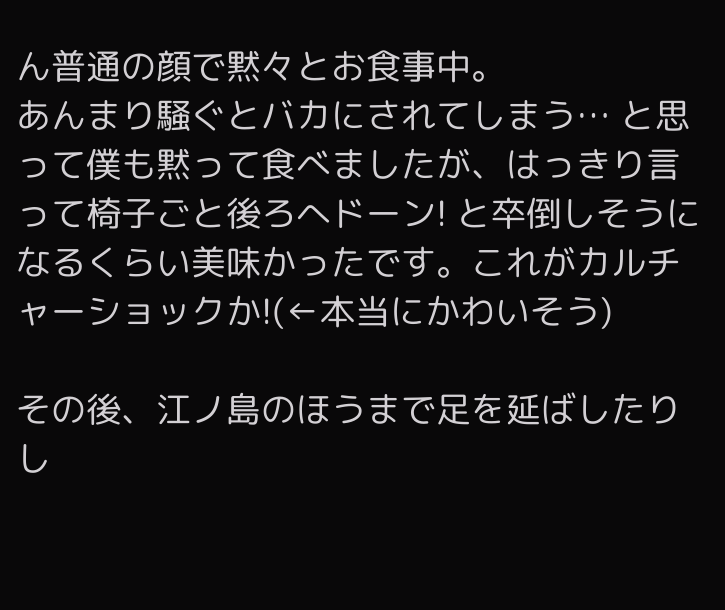ん普通の顔で黙々とお食事中。
あんまり騒ぐとバカにされてしまう… と思って僕も黙って食べましたが、はっきり言って椅子ごと後ろへドーン! と卒倒しそうになるくらい美味かったです。これがカルチャーショックか!(←本当にかわいそう)

その後、江ノ島のほうまで足を延ばしたりし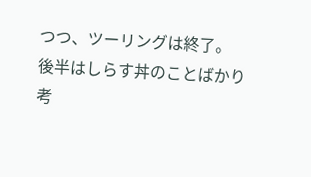つつ、ツーリングは終了。
後半はしらす丼のことばかり考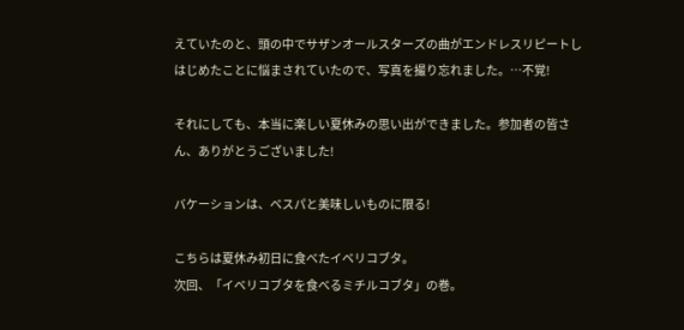えていたのと、頭の中でサザンオールスターズの曲がエンドレスリピートしはじめたことに悩まされていたので、写真を撮り忘れました。…不覚!

それにしても、本当に楽しい夏休みの思い出ができました。参加者の皆さん、ありがとうございました!

バケーションは、ベスパと美味しいものに限る!

こちらは夏休み初日に食べたイベリコブタ。
次回、「イベリコブタを食べるミチルコブタ」の巻。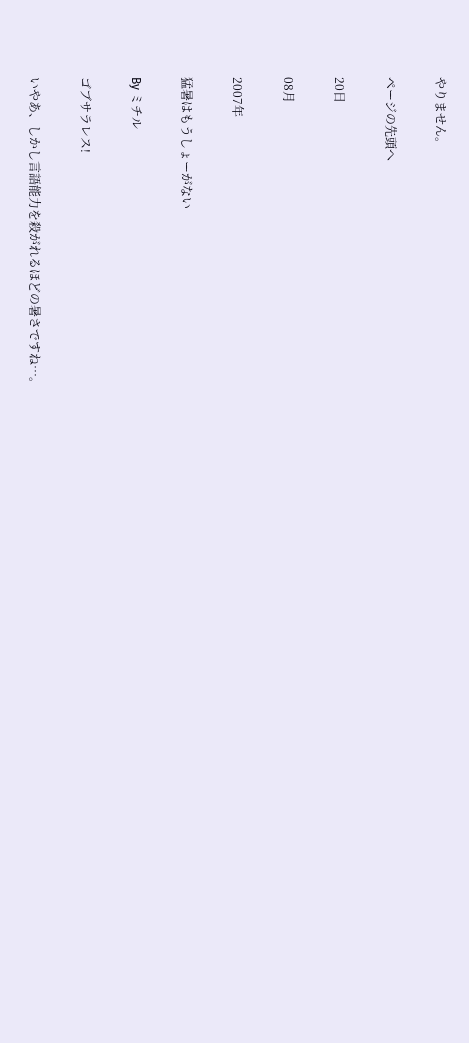やりません。

ページの先頭へ

20日

08月

2007年

猛暑はもうしょーがない

By ミチル

ゴブサラレス!

いやあ、しかし言語能力を殺がれるほどの暑さですね…。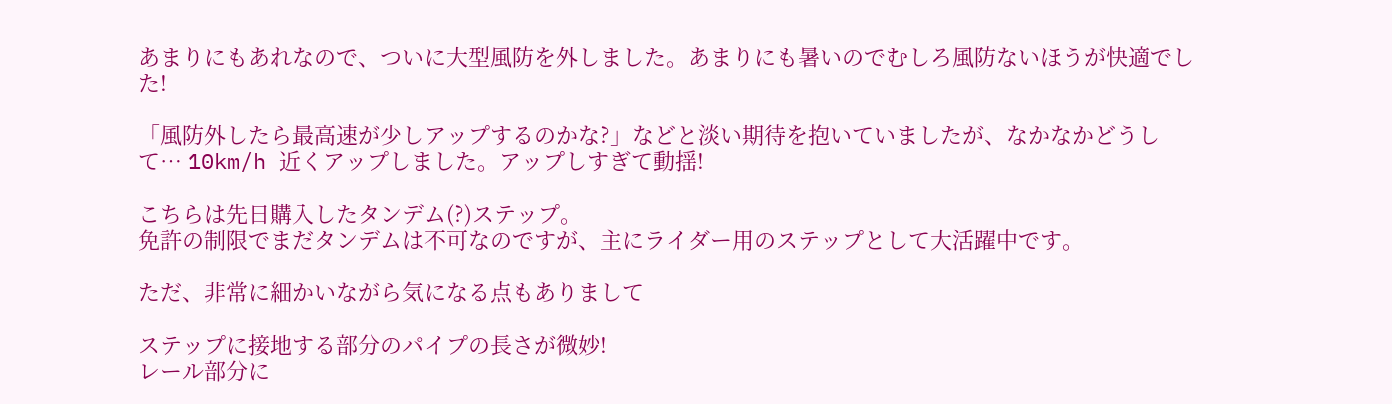あまりにもあれなので、ついに大型風防を外しました。あまりにも暑いのでむしろ風防ないほうが快適でした!

「風防外したら最高速が少しアップするのかな?」などと淡い期待を抱いていましたが、なかなかどうして… 10km/h 近くアップしました。アップしすぎて動揺!

こちらは先日購入したタンデム(?)ステップ。
免許の制限でまだタンデムは不可なのですが、主にライダー用のステップとして大活躍中です。

ただ、非常に細かいながら気になる点もありまして

ステップに接地する部分のパイプの長さが微妙!
レール部分に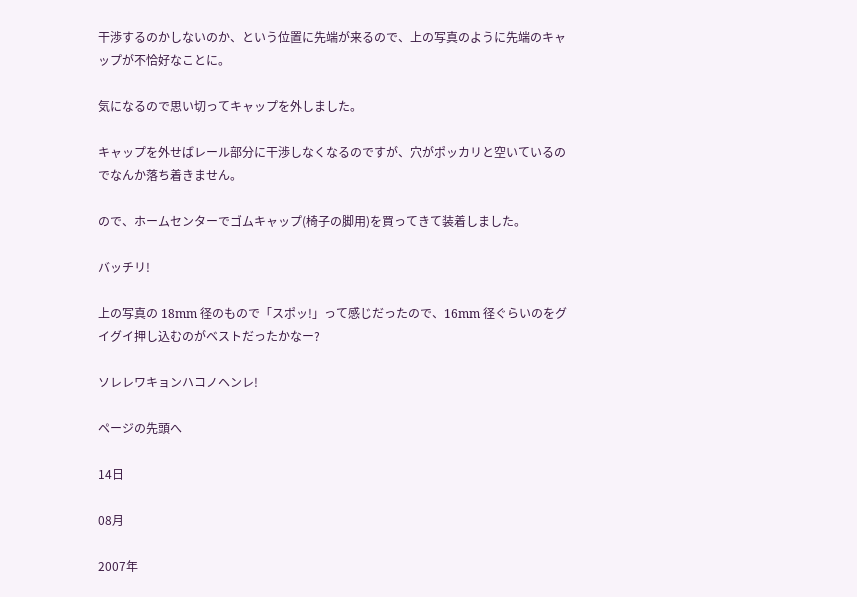干渉するのかしないのか、という位置に先端が来るので、上の写真のように先端のキャップが不恰好なことに。

気になるので思い切ってキャップを外しました。

キャップを外せばレール部分に干渉しなくなるのですが、穴がポッカリと空いているのでなんか落ち着きません。

ので、ホームセンターでゴムキャップ(椅子の脚用)を買ってきて装着しました。

バッチリ!

上の写真の 18mm 径のもので「スポッ!」って感じだったので、16mm 径ぐらいのをグイグイ押し込むのがベストだったかなー?

ソレレワキョンハコノヘンレ!

ページの先頭へ

14日

08月

2007年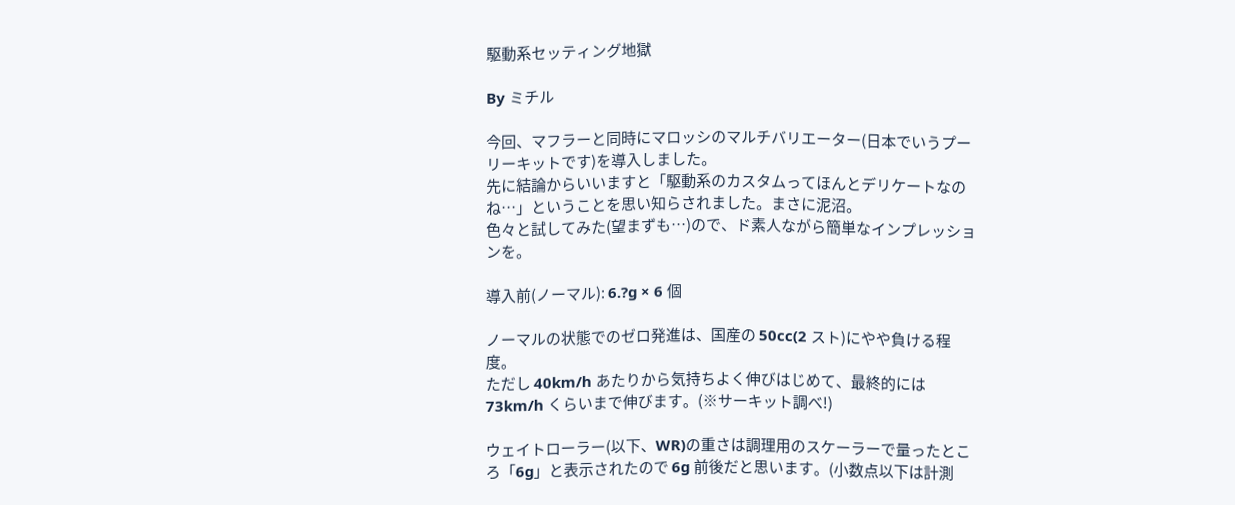駆動系セッティング地獄

By ミチル

今回、マフラーと同時にマロッシのマルチバリエーター(日本でいうプーリーキットです)を導入しました。
先に結論からいいますと「駆動系のカスタムってほんとデリケートなのね…」ということを思い知らされました。まさに泥沼。
色々と試してみた(望まずも…)ので、ド素人ながら簡単なインプレッションを。

導入前(ノーマル): 6.?g × 6 個

ノーマルの状態でのゼロ発進は、国産の 50cc(2 スト)にやや負ける程度。
ただし 40km/h あたりから気持ちよく伸びはじめて、最終的には 73km/h くらいまで伸びます。(※サーキット調べ!)

ウェイトローラー(以下、WR)の重さは調理用のスケーラーで量ったところ「6g」と表示されたので 6g 前後だと思います。(小数点以下は計測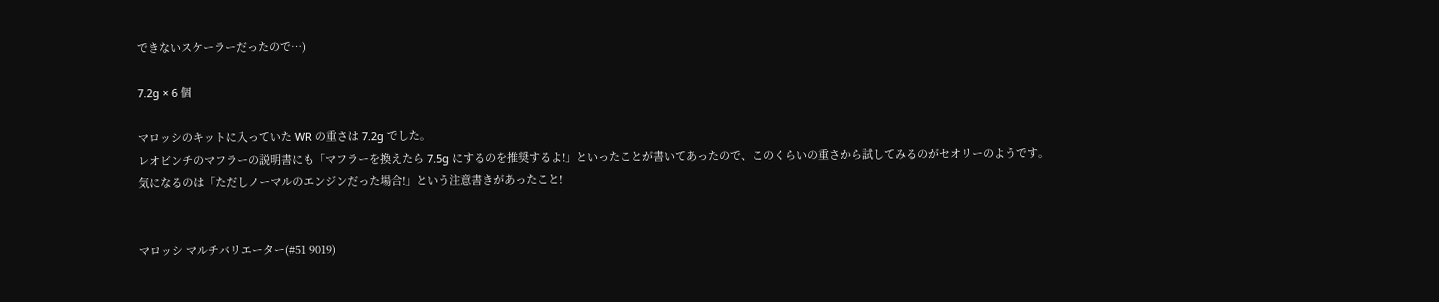できないスケーラーだったので…)

7.2g × 6 個

マロッシのキットに入っていた WR の重さは 7.2g でした。
レオビンチのマフラーの説明書にも「マフラーを換えたら 7.5g にするのを推奨するよ!」といったことが書いてあったので、このくらいの重さから試してみるのがセオリーのようです。
気になるのは「ただしノーマルのエンジンだった場合!」という注意書きがあったこと!


マロッシ マルチバリエーター(#51 9019)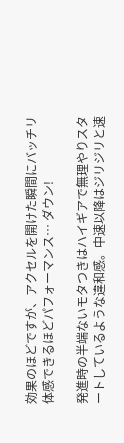効果のほどですが、アクセルを開けた瞬間にバッチリ体感できるほどパフォーマンス… ダウン!

発進時の半端ないモタつきはハイギアで無理やりスタートしているような違和感。中速以降はジリジリと速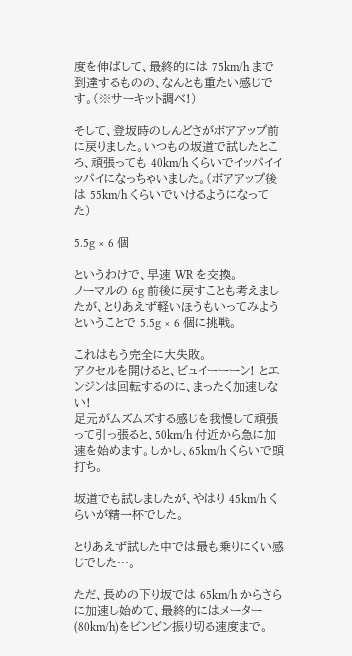度を伸ばして、最終的には 75km/h まで到達するものの、なんとも重たい感じです。(※サーキット調べ!)

そして、登坂時のしんどさがボアアップ前に戻りました。いつもの坂道で試したところ、頑張っても 40km/h くらいでイッパイイッパイになっちゃいました。(ボアアップ後は 55km/h くらいでいけるようになってた)

5.5g × 6 個

というわけで、早速 WR を交換。
ノーマルの 6g 前後に戻すことも考えましたが、とりあえず軽いほうもいってみようということで 5.5g × 6 個に挑戦。

これはもう完全に大失敗。
アクセルを開けると、ビュイーーーン! とエンジンは回転するのに、まったく加速しない!
足元がムズムズする感じを我慢して頑張って引っ張ると、50km/h 付近から急に加速を始めます。しかし、65km/h くらいで頭打ち。

坂道でも試しましたが、やはり 45km/h くらいが精一杯でした。

とりあえず試した中では最も乗りにくい感じでした…。

ただ、長めの下り坂では 65km/h からさらに加速し始めて、最終的にはメーター(80km/h)をビンビン振り切る速度まで。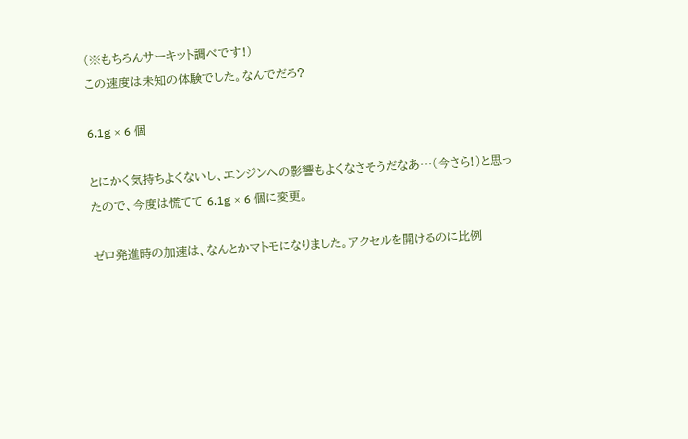(※もちろんサーキット調べです!)
この速度は未知の体験でした。なんでだろ?

6.1g × 6 個

とにかく気持ちよくないし、エンジンへの影響もよくなさそうだなあ…(今さら!)と思ったので、今度は慌てて 6.1g × 6 個に変更。

ゼロ発進時の加速は、なんとかマトモになりました。アクセルを開けるのに比例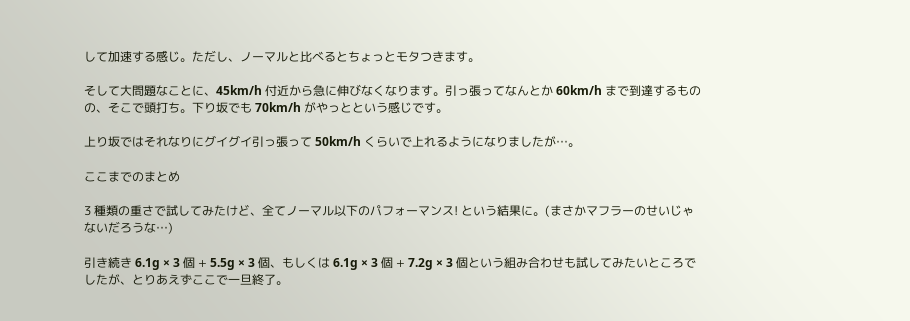して加速する感じ。ただし、ノーマルと比べるとちょっとモタつきます。

そして大問題なことに、45km/h 付近から急に伸びなくなります。引っ張ってなんとか 60km/h まで到達するものの、そこで頭打ち。下り坂でも 70km/h がやっとという感じです。

上り坂ではそれなりにグイグイ引っ張って 50km/h くらいで上れるようになりましたが…。

ここまでのまとめ

3 種類の重さで試してみたけど、全てノーマル以下のパフォーマンス! という結果に。(まさかマフラーのせいじゃないだろうな…)

引き続き 6.1g × 3 個 + 5.5g × 3 個、もしくは 6.1g × 3 個 + 7.2g × 3 個という組み合わせも試してみたいところでしたが、とりあえずここで一旦終了。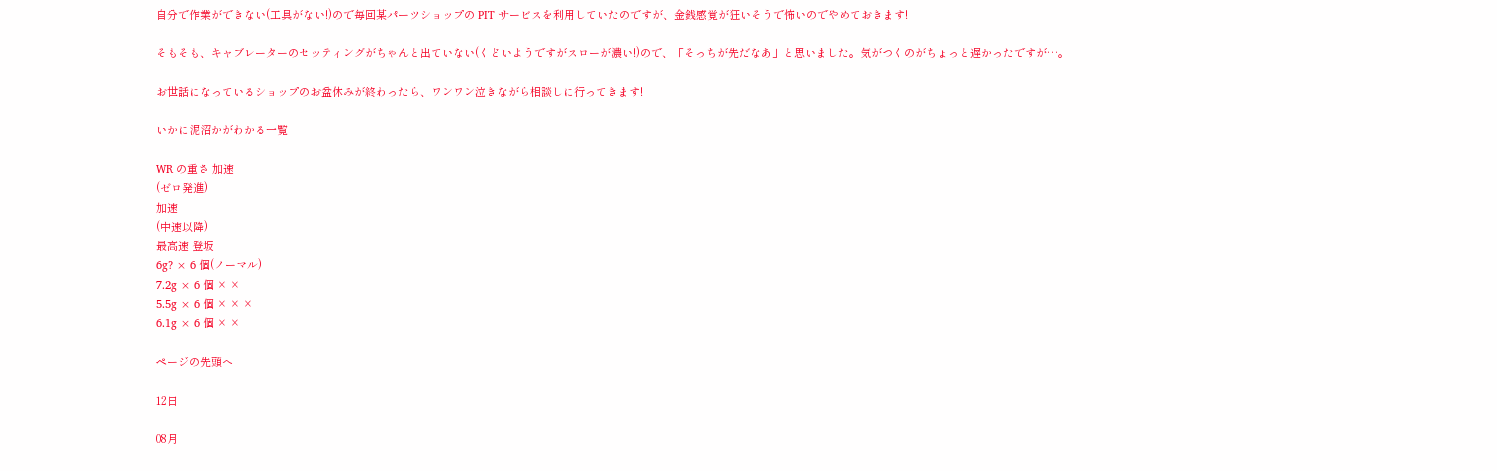自分で作業ができない(工具がない!)ので毎回某パーツショップの PIT サービスを利用していたのですが、金銭感覚が狂いそうで怖いのでやめておきます!

そもそも、キャブレーターのセッティングがちゃんと出ていない(くどいようですがスローが濃い!)ので、「そっちが先だなあ」と思いました。気がつくのがちょっと遅かったですが…。

お世話になっているショップのお盆休みが終わったら、ワンワン泣きながら相談しに行ってきます!

いかに泥沼かがわかる一覧

WR の重さ 加速
(ゼロ発進)
加速
(中速以降)
最高速 登坂
6g? × 6 個(ノーマル)
7.2g × 6 個 × ×
5.5g × 6 個 × × ×
6.1g × 6 個 × ×

ページの先頭へ

12日

08月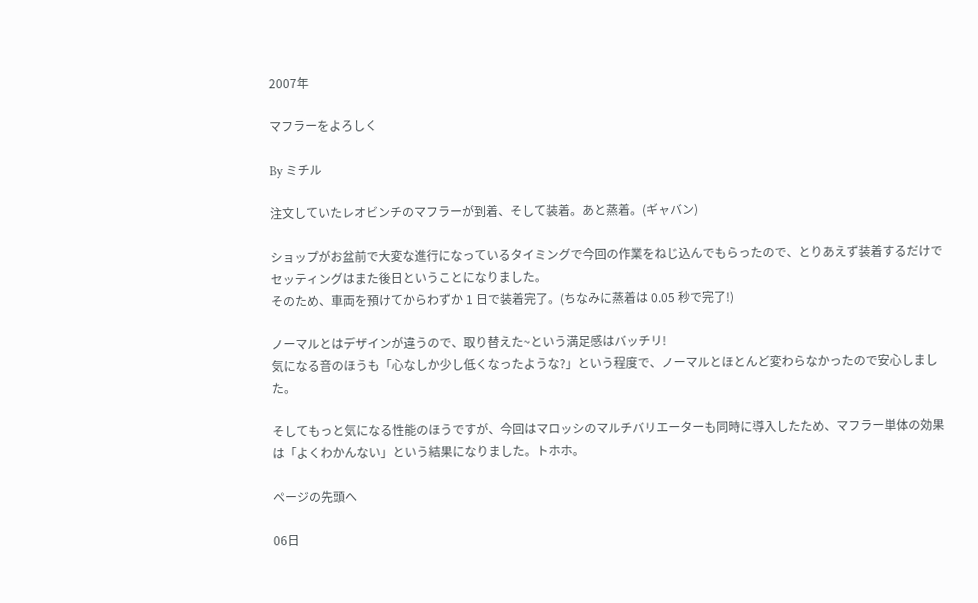2007年

マフラーをよろしく

By ミチル

注文していたレオビンチのマフラーが到着、そして装着。あと蒸着。(ギャバン)

ショップがお盆前で大変な進行になっているタイミングで今回の作業をねじ込んでもらったので、とりあえず装着するだけでセッティングはまた後日ということになりました。
そのため、車両を預けてからわずか 1 日で装着完了。(ちなみに蒸着は 0.05 秒で完了!)

ノーマルとはデザインが違うので、取り替えた~という満足感はバッチリ!
気になる音のほうも「心なしか少し低くなったような?」という程度で、ノーマルとほとんど変わらなかったので安心しました。

そしてもっと気になる性能のほうですが、今回はマロッシのマルチバリエーターも同時に導入したため、マフラー単体の効果は「よくわかんない」という結果になりました。トホホ。

ページの先頭へ

06日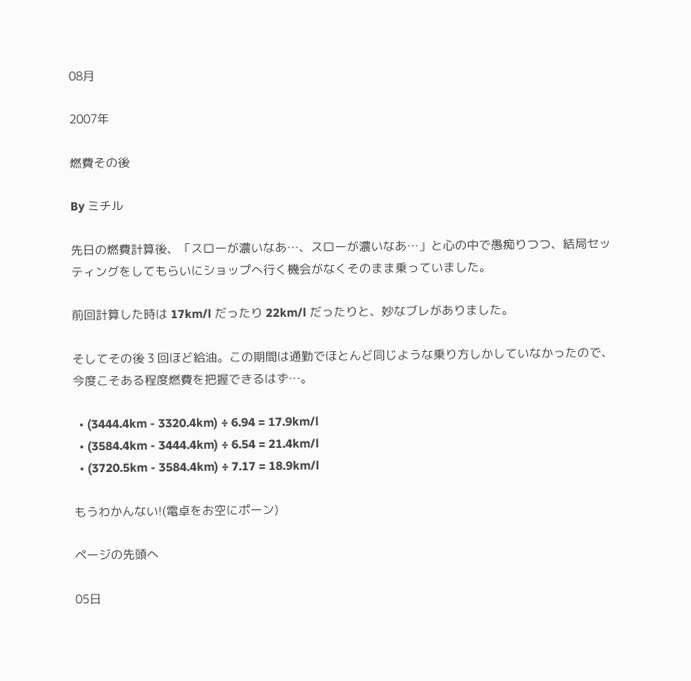08月

2007年

燃費その後

By ミチル

先日の燃費計算後、「スローが濃いなあ…、スローが濃いなあ…」と心の中で愚痴りつつ、結局セッティングをしてもらいにショップへ行く機会がなくそのまま乗っていました。

前回計算した時は 17km/l だったり 22km/l だったりと、妙なブレがありました。

そしてその後 3 回ほど給油。この期間は通勤でほとんど同じような乗り方しかしていなかったので、今度こそある程度燃費を把握できるはず…。

  • (3444.4km - 3320.4km) ÷ 6.94 = 17.9km/l
  • (3584.4km - 3444.4km) ÷ 6.54 = 21.4km/l
  • (3720.5km - 3584.4km) ÷ 7.17 = 18.9km/l

もうわかんない!(電卓をお空にポーン)

ページの先頭へ

05日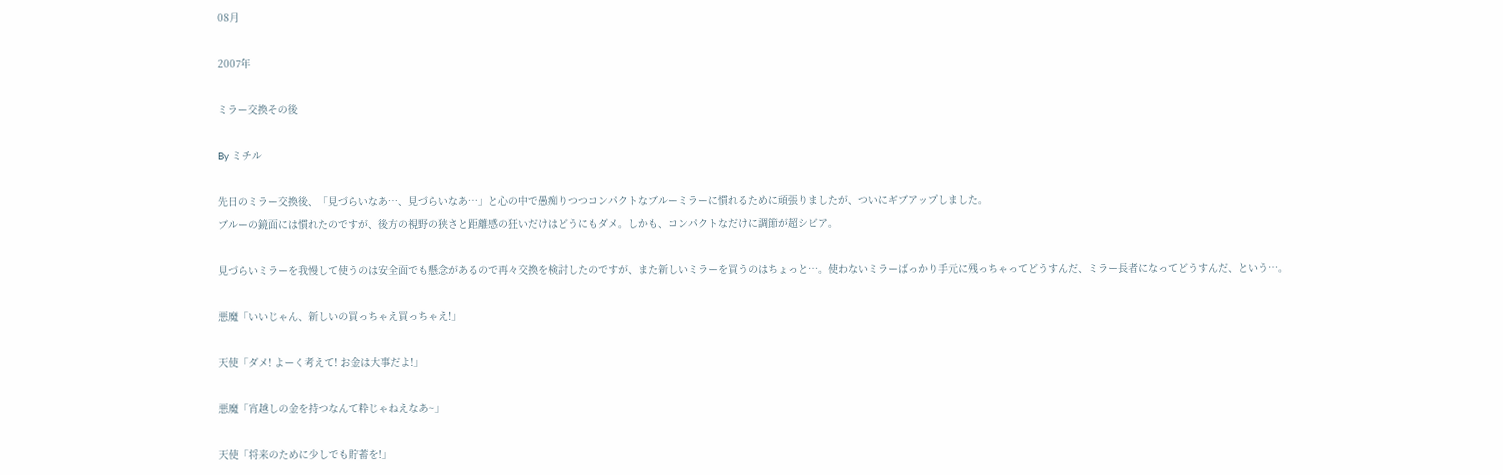08月

2007年

ミラー交換その後

By ミチル

先日のミラー交換後、「見づらいなあ…、見づらいなあ…」と心の中で愚痴りつつコンパクトなブルーミラーに慣れるために頑張りましたが、ついにギブアップしました。
ブルーの鏡面には慣れたのですが、後方の視野の狭さと距離感の狂いだけはどうにもダメ。しかも、コンパクトなだけに調節が超シビア。

見づらいミラーを我慢して使うのは安全面でも懸念があるので再々交換を検討したのですが、また新しいミラーを買うのはちょっと…。使わないミラーばっかり手元に残っちゃってどうすんだ、ミラー長者になってどうすんだ、という…。

悪魔「いいじゃん、新しいの買っちゃえ買っちゃえ!」

天使「ダメ! よーく考えて! お金は大事だよ!」

悪魔「宵越しの金を持つなんて粋じゃねえなあ~」

天使「将来のために少しでも貯蓄を!」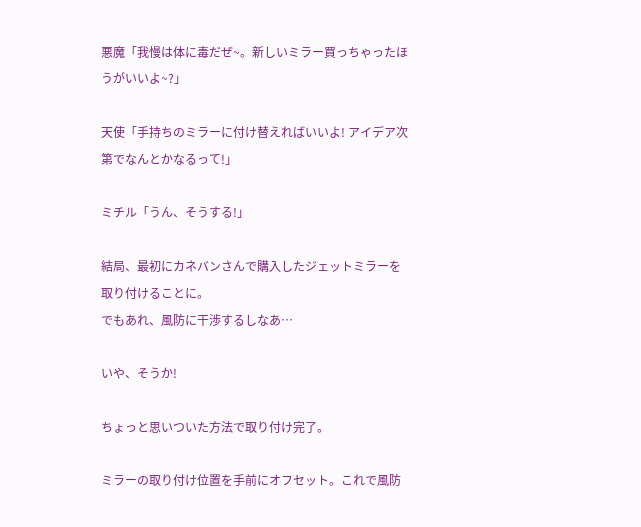悪魔「我慢は体に毒だぜ~。新しいミラー買っちゃったほうがいいよ~?」

天使「手持ちのミラーに付け替えればいいよ! アイデア次第でなんとかなるって!」

ミチル「うん、そうする!」

結局、最初にカネバンさんで購入したジェットミラーを取り付けることに。
でもあれ、風防に干渉するしなあ…

いや、そうか!

ちょっと思いついた方法で取り付け完了。

ミラーの取り付け位置を手前にオフセット。これで風防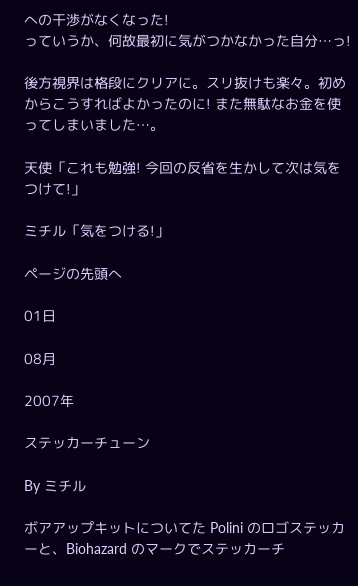への干渉がなくなった!
っていうか、何故最初に気がつかなかった自分…っ!

後方視界は格段にクリアに。スリ抜けも楽々。初めからこうすればよかったのに! また無駄なお金を使ってしまいました…。

天使「これも勉強! 今回の反省を生かして次は気をつけて!」

ミチル「気をつける!」

ページの先頭へ

01日

08月

2007年

ステッカーチューン

By ミチル

ボアアップキットについてた Polini のロゴステッカーと、Biohazard のマークでステッカーチ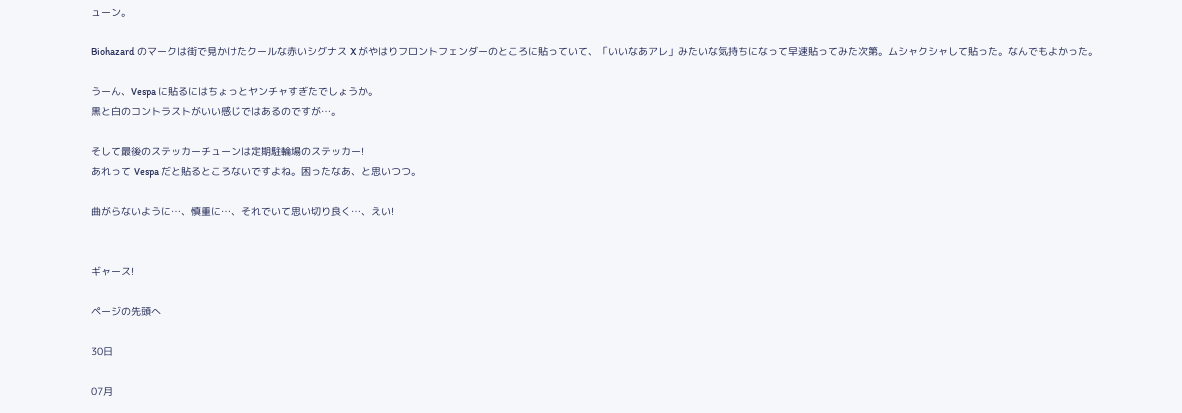ューン。

Biohazard のマークは街で見かけたクールな赤いシグナス X がやはりフロントフェンダーのところに貼っていて、「いいなあアレ」みたいな気持ちになって早速貼ってみた次第。ムシャクシャして貼った。なんでもよかった。

うーん、Vespa に貼るにはちょっとヤンチャすぎたでしょうか。
黒と白のコントラストがいい感じではあるのですが…。

そして最後のステッカーチューンは定期駐輪場のステッカー!
あれって Vespa だと貼るところないですよね。困ったなあ、と思いつつ。

曲がらないように…、慎重に…、それでいて思い切り良く…、えい!


ギャース!

ページの先頭へ

30日

07月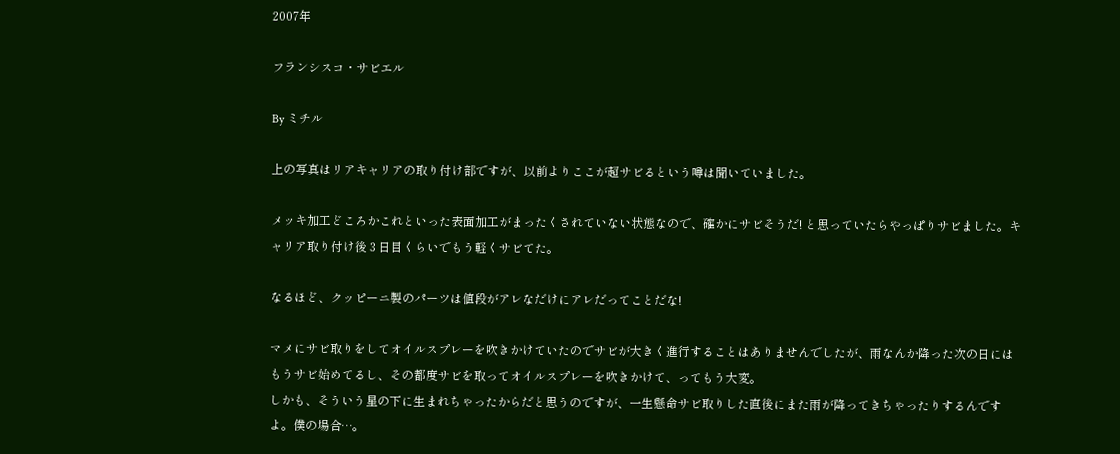2007年

フランシスコ・サビエル

By ミチル

上の写真はリアキャリアの取り付け部ですが、以前よりここが超サビるという噂は聞いていました。

メッキ加工どころかこれといった表面加工がまったくされていない状態なので、確かにサビそうだ! と思っていたらやっぱりサビました。キャリア取り付け後 3 日目くらいでもう軽くサビてた。

なるほど、クッピーニ製のパーツは値段がアレなだけにアレだってことだな!

マメにサビ取りをしてオイルスプレーを吹きかけていたのでサビが大きく進行することはありませんでしたが、雨なんか降った次の日にはもうサビ始めてるし、その都度サビを取ってオイルスプレーを吹きかけて、ってもう大変。
しかも、そういう星の下に生まれちゃったからだと思うのですが、一生懸命サビ取りした直後にまた雨が降ってきちゃったりするんですよ。僕の場合…。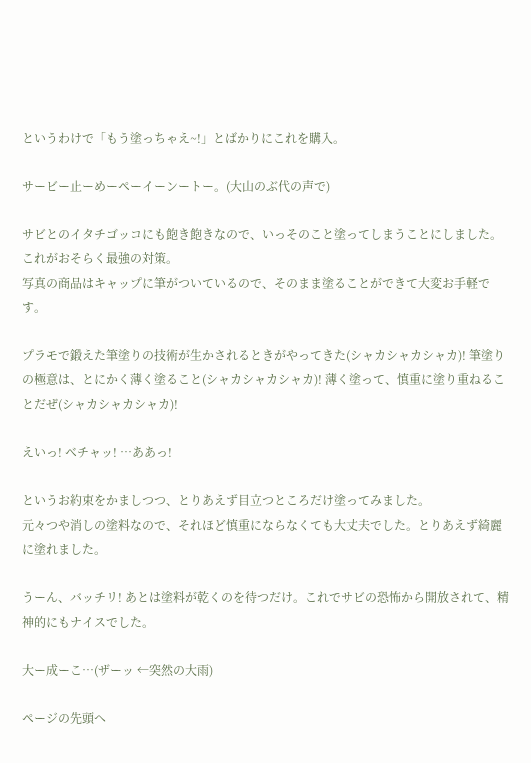というわけで「もう塗っちゃえ~!」とばかりにこれを購入。

サービー止ーめーペーイーンートー。(大山のぶ代の声で)

サビとのイタチゴッコにも飽き飽きなので、いっそのこと塗ってしまうことにしました。これがおそらく最強の対策。
写真の商品はキャップに筆がついているので、そのまま塗ることができて大変お手軽です。

プラモで鍛えた筆塗りの技術が生かされるときがやってきた(シャカシャカシャカ)! 筆塗りの極意は、とにかく薄く塗ること(シャカシャカシャカ)! 薄く塗って、慎重に塗り重ねることだぜ(シャカシャカシャカ)!

えいっ! ベチャッ! …ああっ!

というお約束をかましつつ、とりあえず目立つところだけ塗ってみました。
元々つや消しの塗料なので、それほど慎重にならなくても大丈夫でした。とりあえず綺麗に塗れました。

うーん、バッチリ! あとは塗料が乾くのを待つだけ。これでサビの恐怖から開放されて、精神的にもナイスでした。

大ー成ーこ…(ザーッ ←突然の大雨)

ページの先頭へ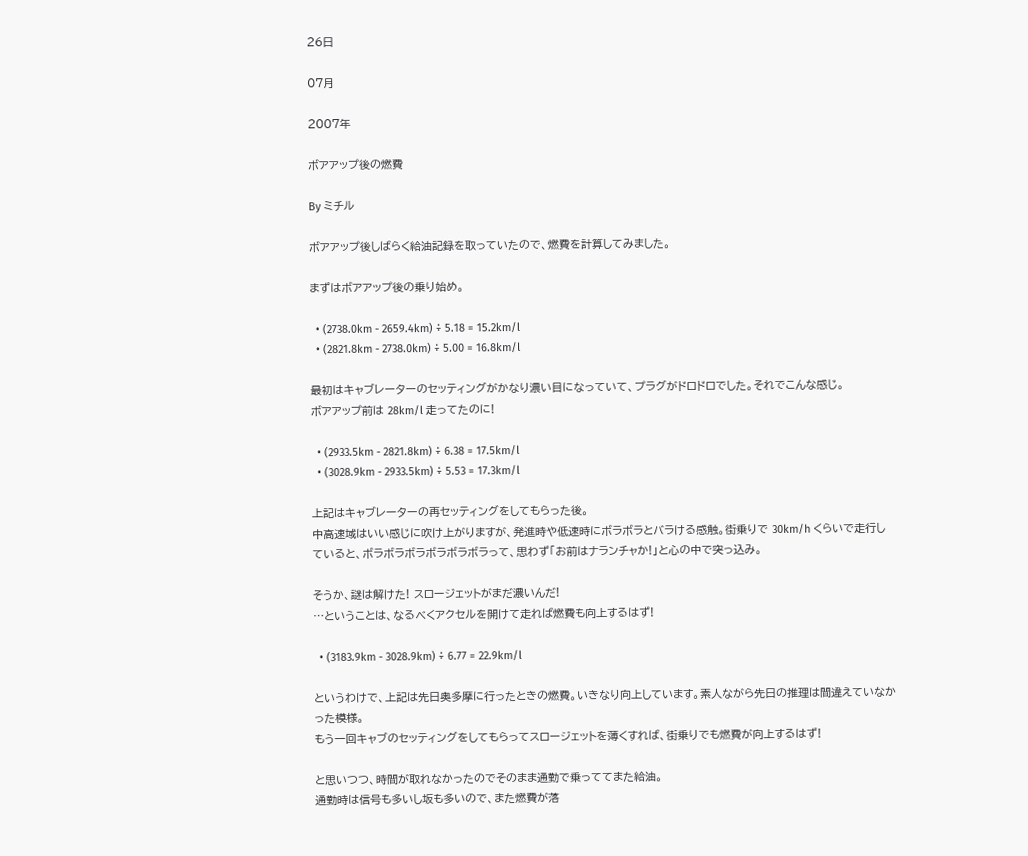26日

07月

2007年

ボアアップ後の燃費

By ミチル

ボアアップ後しばらく給油記録を取っていたので、燃費を計算してみました。

まずはボアアップ後の乗り始め。

  • (2738.0km - 2659.4km) ÷ 5.18 = 15.2km/l
  • (2821.8km - 2738.0km) ÷ 5.00 = 16.8km/l

最初はキャブレーターのセッティングがかなり濃い目になっていて、プラグがドロドロでした。それでこんな感じ。
ボアアップ前は 28km/l 走ってたのに!

  • (2933.5km - 2821.8km) ÷ 6.38 = 17.5km/l
  • (3028.9km - 2933.5km) ÷ 5.53 = 17.3km/l

上記はキャブレーターの再セッティングをしてもらった後。
中高速域はいい感じに吹け上がりますが、発進時や低速時にボラボラとバラける感触。街乗りで 30km/h くらいで走行していると、ボラボラボラボラボラボラって、思わず「お前はナランチャか!」と心の中で突っ込み。

そうか、謎は解けた! スロージェットがまだ濃いんだ!
…ということは、なるべくアクセルを開けて走れば燃費も向上するはず!

  • (3183.9km - 3028.9km) ÷ 6.77 = 22.9km/l

というわけで、上記は先日奥多摩に行ったときの燃費。いきなり向上しています。素人ながら先日の推理は間違えていなかった模様。
もう一回キャブのセッティングをしてもらってスロージェットを薄くすれば、街乗りでも燃費が向上するはず!

と思いつつ、時間が取れなかったのでそのまま通勤で乗っててまた給油。
通勤時は信号も多いし坂も多いので、また燃費が落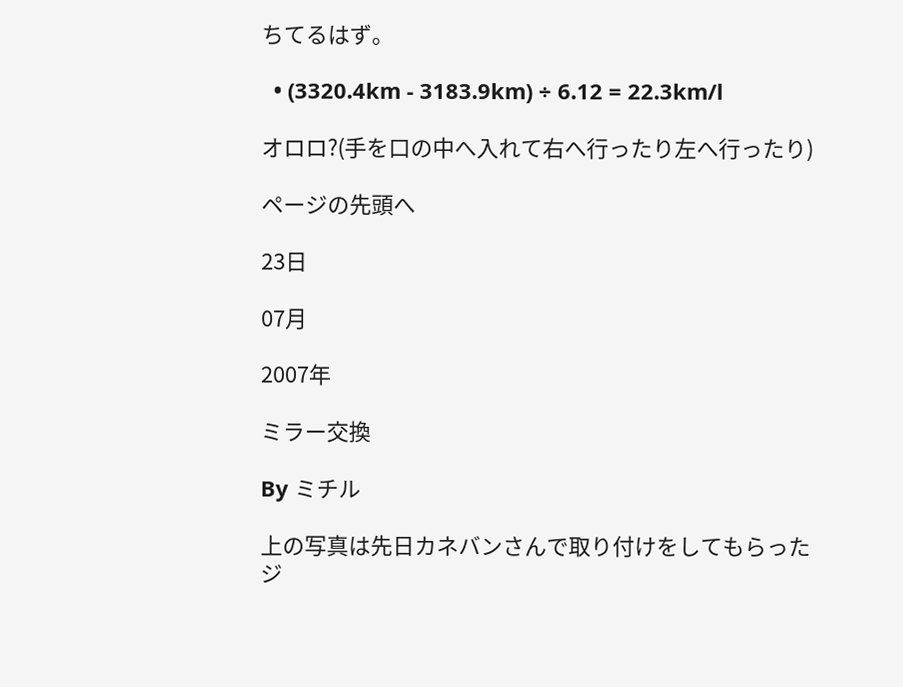ちてるはず。

  • (3320.4km - 3183.9km) ÷ 6.12 = 22.3km/l

オロロ?(手を口の中へ入れて右へ行ったり左へ行ったり)

ページの先頭へ

23日

07月

2007年

ミラー交換

By ミチル

上の写真は先日カネバンさんで取り付けをしてもらったジ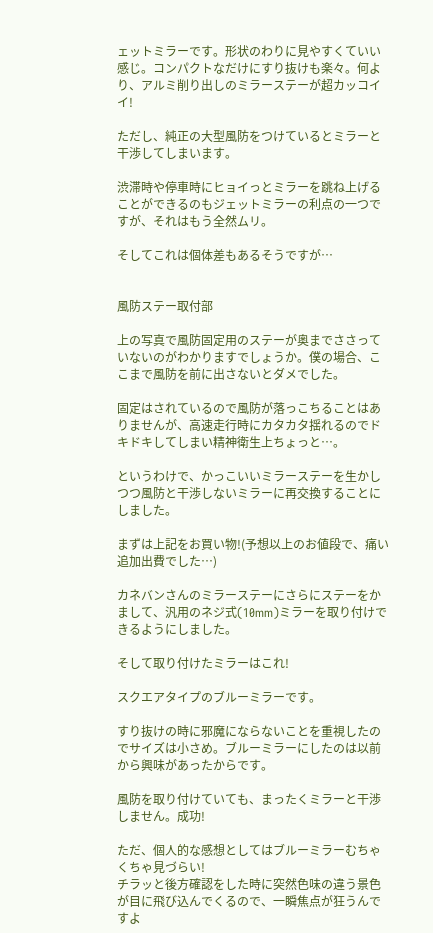ェットミラーです。形状のわりに見やすくていい感じ。コンパクトなだけにすり抜けも楽々。何より、アルミ削り出しのミラーステーが超カッコイイ!

ただし、純正の大型風防をつけているとミラーと干渉してしまいます。

渋滞時や停車時にヒョイっとミラーを跳ね上げることができるのもジェットミラーの利点の一つですが、それはもう全然ムリ。

そしてこれは個体差もあるそうですが…


風防ステー取付部

上の写真で風防固定用のステーが奥までささっていないのがわかりますでしょうか。僕の場合、ここまで風防を前に出さないとダメでした。

固定はされているので風防が落っこちることはありませんが、高速走行時にカタカタ揺れるのでドキドキしてしまい精神衛生上ちょっと…。

というわけで、かっこいいミラーステーを生かしつつ風防と干渉しないミラーに再交換することにしました。

まずは上記をお買い物!(予想以上のお値段で、痛い追加出費でした…)

カネバンさんのミラーステーにさらにステーをかまして、汎用のネジ式(10mm)ミラーを取り付けできるようにしました。

そして取り付けたミラーはこれ!

スクエアタイプのブルーミラーです。

すり抜けの時に邪魔にならないことを重視したのでサイズは小さめ。ブルーミラーにしたのは以前から興味があったからです。

風防を取り付けていても、まったくミラーと干渉しません。成功!

ただ、個人的な感想としてはブルーミラーむちゃくちゃ見づらい!
チラッと後方確認をした時に突然色味の違う景色が目に飛び込んでくるので、一瞬焦点が狂うんですよ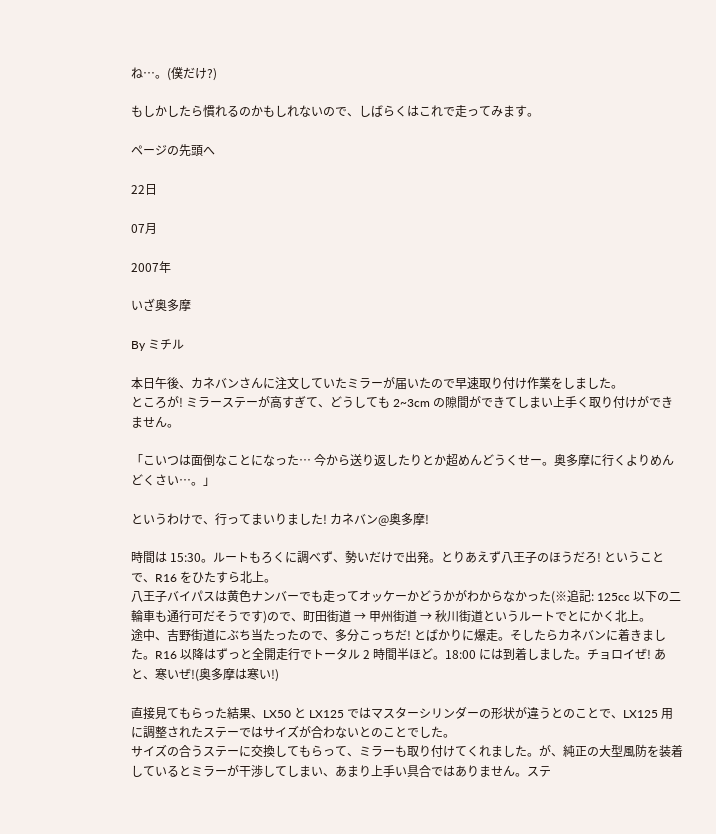ね…。(僕だけ?)

もしかしたら慣れるのかもしれないので、しばらくはこれで走ってみます。

ページの先頭へ

22日

07月

2007年

いざ奥多摩

By ミチル

本日午後、カネバンさんに注文していたミラーが届いたので早速取り付け作業をしました。
ところが! ミラーステーが高すぎて、どうしても 2~3cm の隙間ができてしまい上手く取り付けができません。

「こいつは面倒なことになった… 今から送り返したりとか超めんどうくせー。奥多摩に行くよりめんどくさい…。」

というわけで、行ってまいりました! カネバン@奥多摩!

時間は 15:30。ルートもろくに調べず、勢いだけで出発。とりあえず八王子のほうだろ! ということで、R16 をひたすら北上。
八王子バイパスは黄色ナンバーでも走ってオッケーかどうかがわからなかった(※追記: 125cc 以下の二輪車も通行可だそうです)ので、町田街道 → 甲州街道 → 秋川街道というルートでとにかく北上。
途中、吉野街道にぶち当たったので、多分こっちだ! とばかりに爆走。そしたらカネバンに着きました。R16 以降はずっと全開走行でトータル 2 時間半ほど。18:00 には到着しました。チョロイぜ! あと、寒いぜ!(奥多摩は寒い!)

直接見てもらった結果、LX50 と LX125 ではマスターシリンダーの形状が違うとのことで、LX125 用に調整されたステーではサイズが合わないとのことでした。
サイズの合うステーに交換してもらって、ミラーも取り付けてくれました。が、純正の大型風防を装着しているとミラーが干渉してしまい、あまり上手い具合ではありません。ステ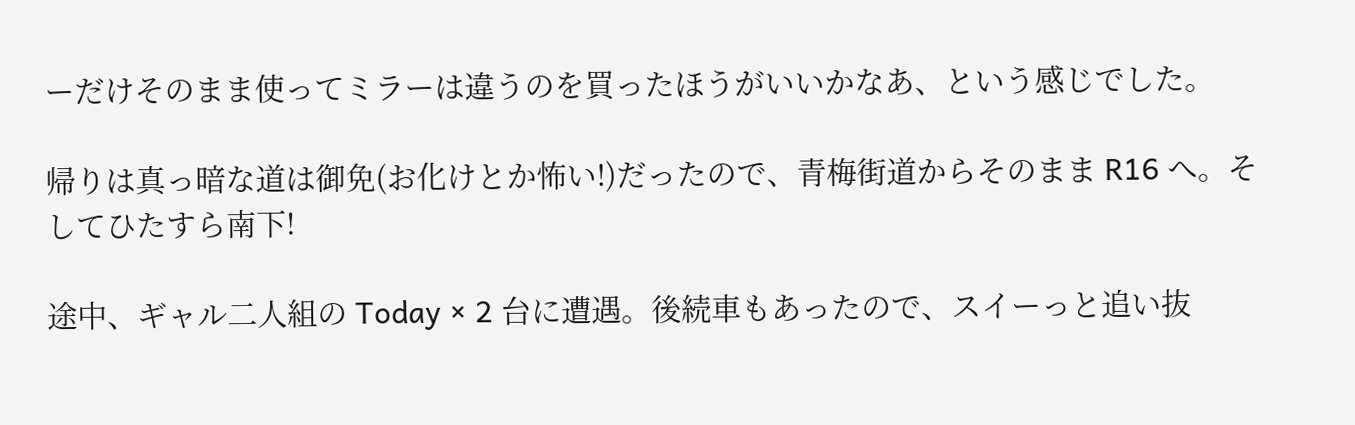ーだけそのまま使ってミラーは違うのを買ったほうがいいかなあ、という感じでした。

帰りは真っ暗な道は御免(お化けとか怖い!)だったので、青梅街道からそのまま R16 へ。そしてひたすら南下!

途中、ギャル二人組の Today × 2 台に遭遇。後続車もあったので、スイーっと追い抜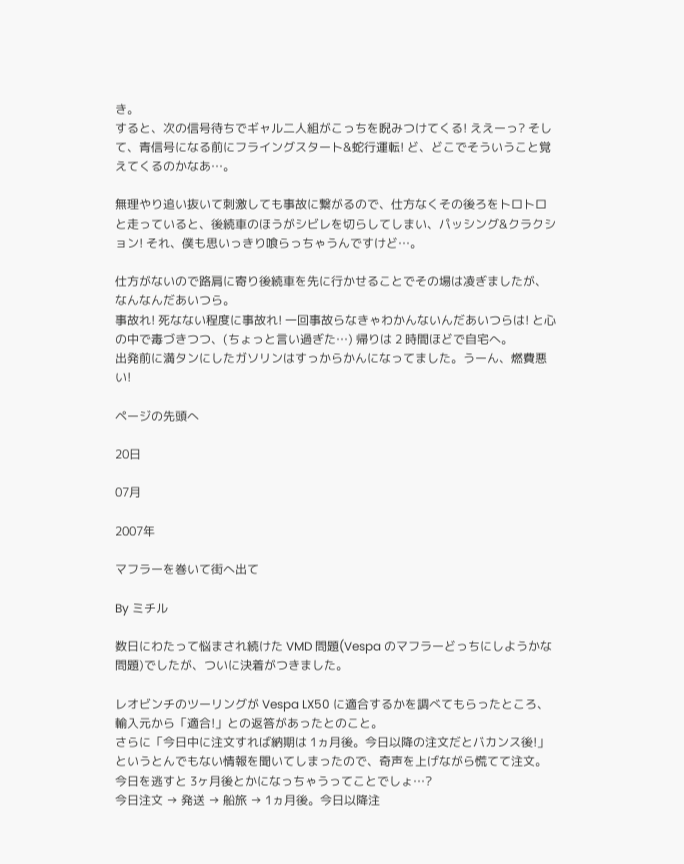き。
すると、次の信号待ちでギャル二人組がこっちを睨みつけてくる! ええーっ? そして、青信号になる前にフライングスタート&蛇行運転! ど、どこでそういうこと覚えてくるのかなあ…。

無理やり追い抜いて刺激しても事故に繋がるので、仕方なくその後ろをトロトロと走っていると、後続車のほうがシビレを切らしてしまい、パッシング&クラクション! それ、僕も思いっきり喰らっちゃうんですけど…。

仕方がないので路肩に寄り後続車を先に行かせることでその場は凌ぎましたが、なんなんだあいつら。
事故れ! 死なない程度に事故れ! 一回事故らなきゃわかんないんだあいつらは! と心の中で毒づきつつ、(ちょっと言い過ぎた…) 帰りは 2 時間ほどで自宅へ。
出発前に満タンにしたガソリンはすっからかんになってました。うーん、燃費悪い!

ページの先頭へ

20日

07月

2007年

マフラーを巻いて街へ出て

By ミチル

数日にわたって悩まされ続けた VMD 問題(Vespa のマフラーどっちにしようかな問題)でしたが、ついに決着がつきました。

レオビンチのツーリングが Vespa LX50 に適合するかを調べてもらったところ、輸入元から「適合!」との返答があったとのこと。
さらに「今日中に注文すれば納期は 1ヵ月後。今日以降の注文だとバカンス後!」というとんでもない情報を聞いてしまったので、奇声を上げながら慌てて注文。
今日を逃すと 3ヶ月後とかになっちゃうってことでしょ…?
今日注文 → 発送 → 船旅 → 1ヵ月後。今日以降注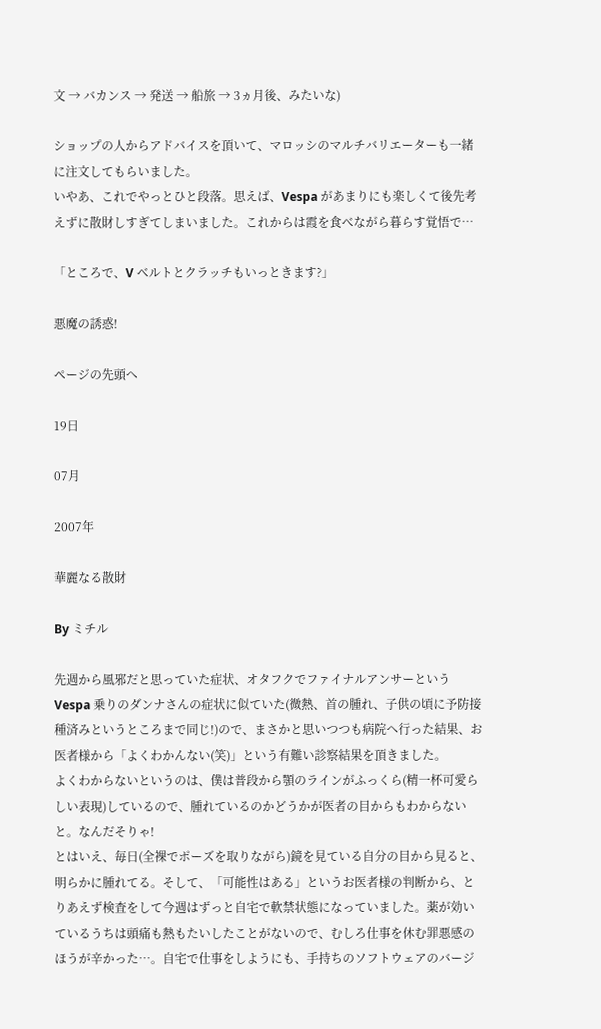文 → バカンス → 発送 → 船旅 → 3ヵ月後、みたいな)

ショップの人からアドバイスを頂いて、マロッシのマルチバリエーターも一緒に注文してもらいました。
いやあ、これでやっとひと段落。思えば、Vespa があまりにも楽しくて後先考えずに散財しすぎてしまいました。これからは霞を食べながら暮らす覚悟で…

「ところで、V ベルトとクラッチもいっときます?」

悪魔の誘惑!

ページの先頭へ

19日

07月

2007年

華麗なる散財

By ミチル

先週から風邪だと思っていた症状、オタフクでファイナルアンサーという Vespa 乗りのダンナさんの症状に似ていた(微熱、首の腫れ、子供の頃に予防接種済みというところまで同じ!)ので、まさかと思いつつも病院へ行った結果、お医者様から「よくわかんない(笑)」という有難い診察結果を頂きました。
よくわからないというのは、僕は普段から顎のラインがふっくら(精一杯可愛らしい表現)しているので、腫れているのかどうかが医者の目からもわからないと。なんだそりゃ!
とはいえ、毎日(全裸でポーズを取りながら)鏡を見ている自分の目から見ると、明らかに腫れてる。そして、「可能性はある」というお医者様の判断から、とりあえず検査をして今週はずっと自宅で軟禁状態になっていました。薬が効いているうちは頭痛も熱もたいしたことがないので、むしろ仕事を休む罪悪感のほうが辛かった…。自宅で仕事をしようにも、手持ちのソフトウェアのバージ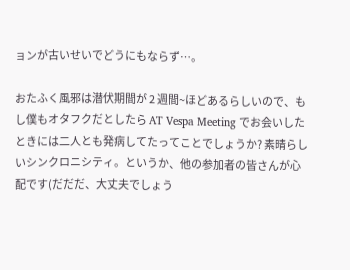ョンが古いせいでどうにもならず…。

おたふく風邪は潜伏期間が 2 週間~ほどあるらしいので、もし僕もオタフクだとしたら AT Vespa Meeting でお会いしたときには二人とも発病してたってことでしょうか? 素晴らしいシンクロニシティ。というか、他の参加者の皆さんが心配です(だだだ、大丈夫でしょう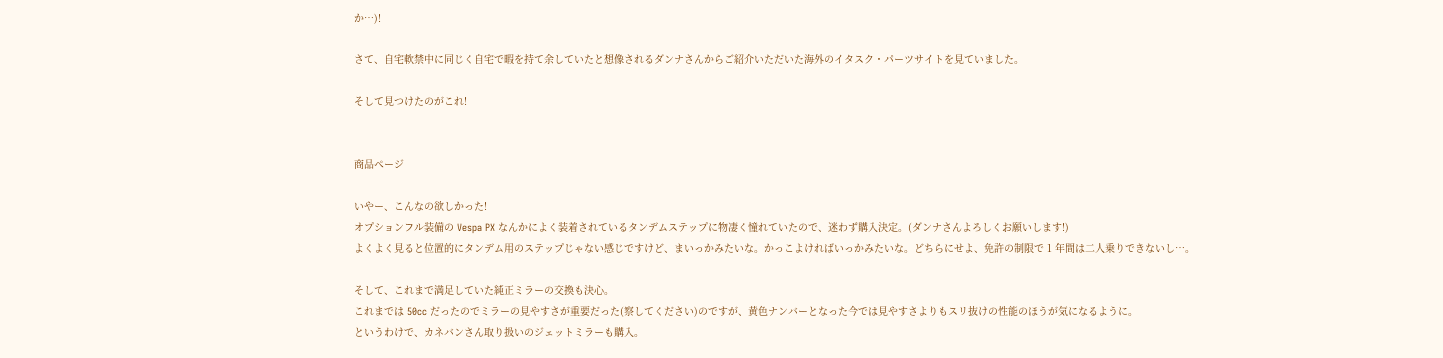か…)!

さて、自宅軟禁中に同じく自宅で暇を持て余していたと想像されるダンナさんからご紹介いただいた海外のイタスク・パーツサイトを見ていました。

そして見つけたのがこれ!


商品ページ

いやー、こんなの欲しかった!
オプションフル装備の Vespa PX なんかによく装着されているタンデムステップに物凄く憧れていたので、迷わず購入決定。(ダンナさんよろしくお願いします!)
よくよく見ると位置的にタンデム用のステップじゃない感じですけど、まいっかみたいな。かっこよければいっかみたいな。どちらにせよ、免許の制限で 1 年間は二人乗りできないし…。

そして、これまで満足していた純正ミラーの交換も決心。
これまでは 50cc だったのでミラーの見やすさが重要だった(察してください)のですが、黄色ナンバーとなった今では見やすさよりもスリ抜けの性能のほうが気になるように。
というわけで、カネバンさん取り扱いのジェットミラーも購入。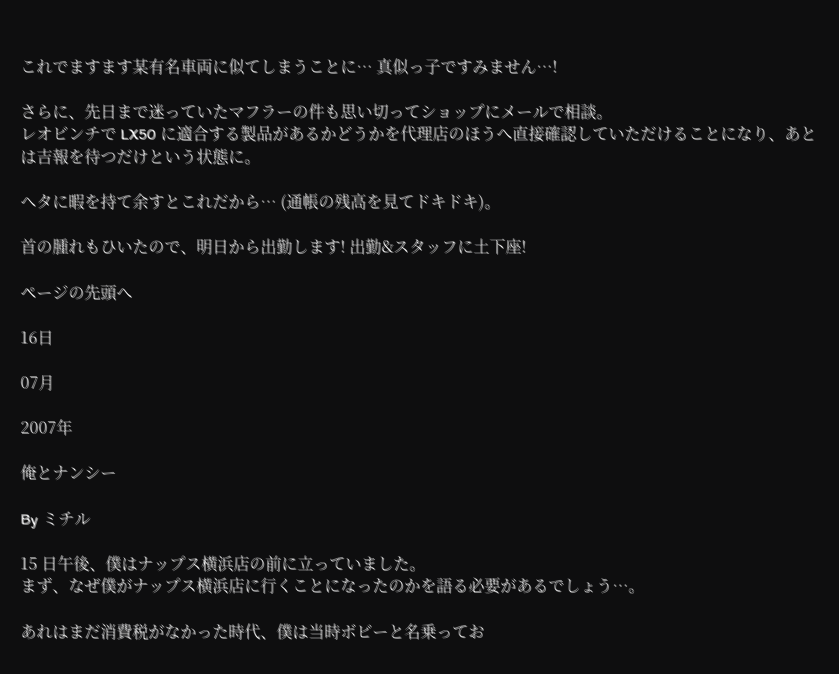これでますます某有名車両に似てしまうことに… 真似っ子ですみません…!

さらに、先日まで迷っていたマフラーの件も思い切ってショップにメールで相談。
レオビンチで LX50 に適合する製品があるかどうかを代理店のほうへ直接確認していただけることになり、あとは吉報を待つだけという状態に。

ヘタに暇を持て余すとこれだから… (通帳の残高を見てドキドキ)。

首の腫れもひいたので、明日から出勤します! 出勤&スタッフに土下座!

ページの先頭へ

16日

07月

2007年

俺とナンシー

By ミチル

15 日午後、僕はナップス横浜店の前に立っていました。
まず、なぜ僕がナップス横浜店に行くことになったのかを語る必要があるでしょう…。

あれはまだ消費税がなかった時代、僕は当時ボビーと名乗ってお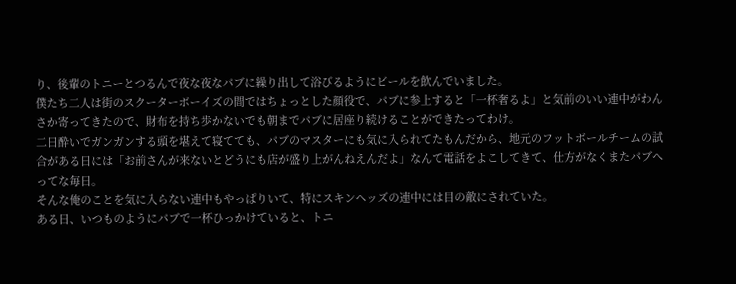り、後輩のトニーとつるんで夜な夜なパブに繰り出して浴びるようにビールを飲んでいました。
僕たち二人は街のスクーターボーイズの間ではちょっとした顔役で、パブに参上すると「一杯奢るよ」と気前のいい連中がわんさか寄ってきたので、財布を持ち歩かないでも朝までパブに居座り続けることができたってわけ。
二日酔いでガンガンする頭を堪えて寝てても、パブのマスターにも気に入られてたもんだから、地元のフットボールチームの試合がある日には「お前さんが来ないとどうにも店が盛り上がんねえんだよ」なんて電話をよこしてきて、仕方がなくまたパブへってな毎日。
そんな俺のことを気に入らない連中もやっぱりいて、特にスキンヘッズの連中には目の敵にされていた。
ある日、いつものようにパブで一杯ひっかけていると、トニ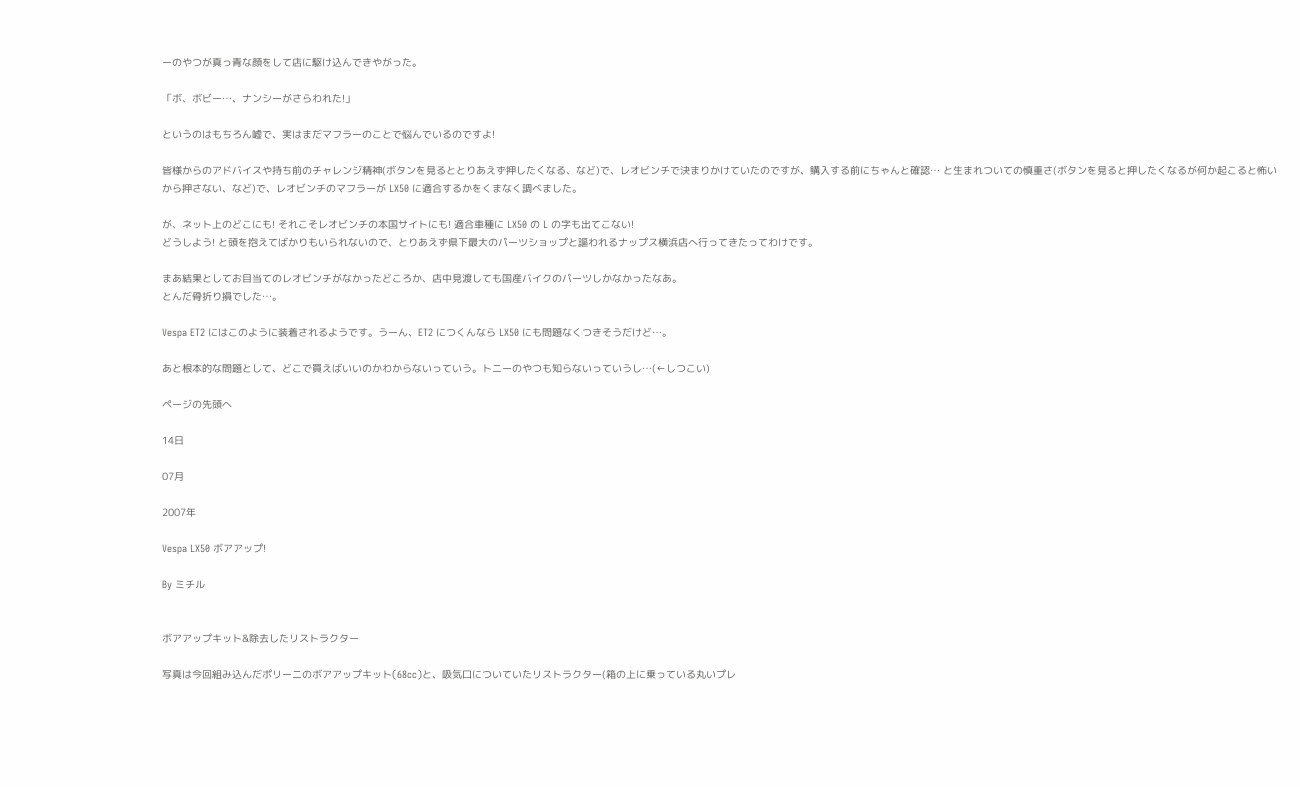ーのやつが真っ青な顔をして店に駆け込んできやがった。

「ボ、ボビー…、ナンシーがさらわれた!」

というのはもちろん嘘で、実はまだマフラーのことで悩んでいるのですよ!

皆様からのアドバイスや持ち前のチャレンジ精神(ボタンを見るととりあえず押したくなる、など)で、レオビンチで決まりかけていたのですが、購入する前にちゃんと確認… と生まれついての慎重さ(ボタンを見ると押したくなるが何か起こると怖いから押さない、など)で、レオビンチのマフラーが LX50 に適合するかをくまなく調べました。

が、ネット上のどこにも! それこそレオビンチの本国サイトにも! 適合車種に LX50 の L の字も出てこない!
どうしよう! と頭を抱えてばかりもいられないので、とりあえず県下最大のパーツショップと謳われるナップス横浜店へ行ってきたってわけです。

まあ結果としてお目当てのレオビンチがなかったどころか、店中見渡しても国産バイクのパーツしかなかったなあ。
とんだ骨折り損でした…。

Vespa ET2 にはこのように装着されるようです。うーん、ET2 につくんなら LX50 にも問題なくつきそうだけど…。

あと根本的な問題として、どこで買えばいいのかわからないっていう。トニーのやつも知らないっていうし…(←しつこい)

ページの先頭へ

14日

07月

2007年

Vespa LX50 ボアアップ!

By ミチル


ボアアップキット&除去したリストラクター

写真は今回組み込んだポリーニのボアアップキット(68cc)と、吸気口についていたリストラクター(箱の上に乗っている丸いプレ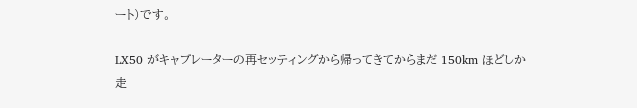ート)です。

LX50 がキャブレーターの再セッティングから帰ってきてからまだ 150km ほどしか走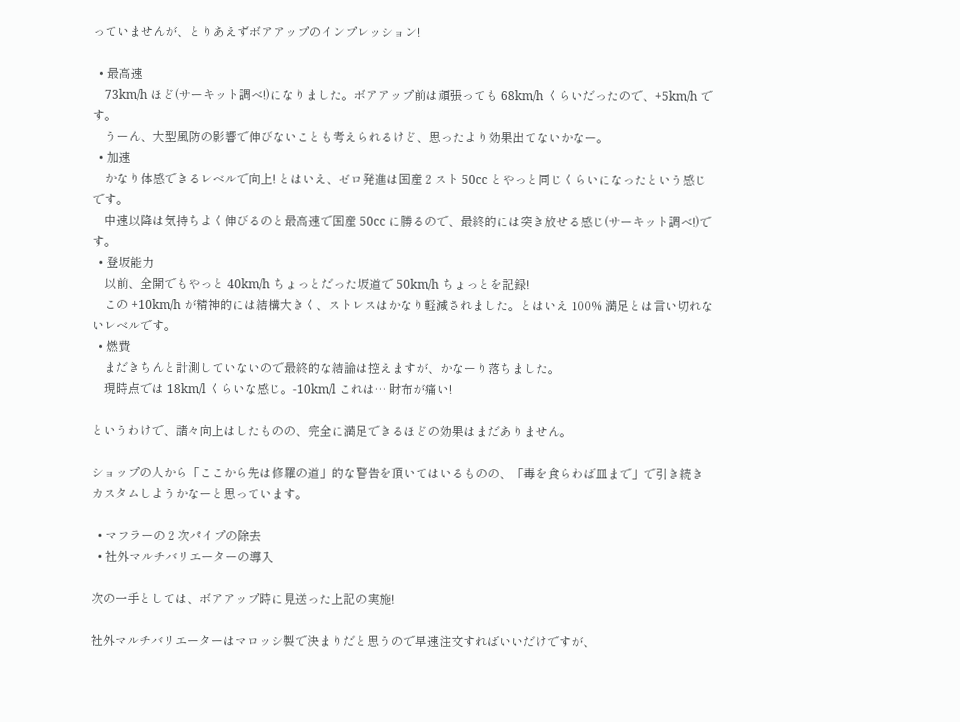っていませんが、とりあえずボアアップのインプレッション!

  • 最高速
    73km/h ほど(サーキット調べ!)になりました。ボアアップ前は頑張っても 68km/h くらいだったので、+5km/h です。
    うーん、大型風防の影響で伸びないことも考えられるけど、思ったより効果出てないかなー。
  • 加速
    かなり体感できるレベルで向上! とはいえ、ゼロ発進は国産 2 スト 50cc とやっと同じくらいになったという感じです。
    中速以降は気持ちよく伸びるのと最高速で国産 50cc に勝るので、最終的には突き放せる感じ(サーキット調べ!)です。
  • 登坂能力
    以前、全開でもやっと 40km/h ちょっとだった坂道で 50km/h ちょっとを記録!
    この +10km/h が精神的には結構大きく、ストレスはかなり軽減されました。とはいえ 100% 満足とは言い切れないレベルです。
  • 燃費
    まだきちんと計測していないので最終的な結論は控えますが、かなーり落ちました。
    現時点では 18km/l くらいな感じ。-10km/l これは… 財布が痛い!

というわけで、諸々向上はしたものの、完全に満足できるほどの効果はまだありません。

ショップの人から「ここから先は修羅の道」的な警告を頂いてはいるものの、「毒を食らわば皿まで」で引き続きカスタムしようかなーと思っています。

  • マフラーの 2 次パイプの除去
  • 社外マルチバリエーターの導入

次の一手としては、ボアアップ時に見送った上記の実施!

社外マルチバリエーターはマロッシ製で決まりだと思うので早速注文すればいいだけですが、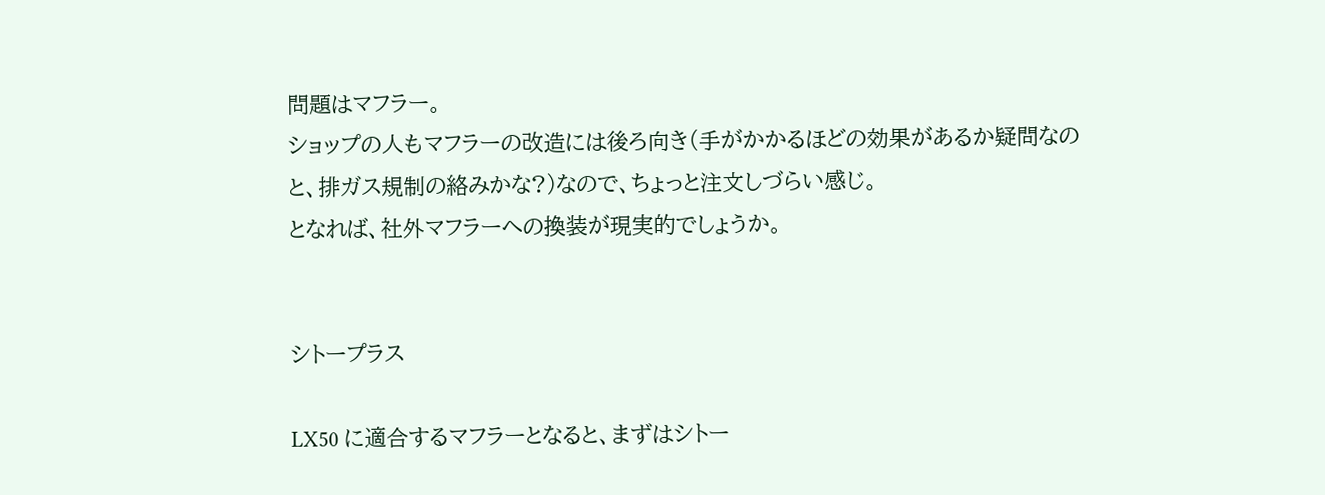問題はマフラー。
ショップの人もマフラーの改造には後ろ向き(手がかかるほどの効果があるか疑問なのと、排ガス規制の絡みかな?)なので、ちょっと注文しづらい感じ。
となれば、社外マフラーへの換装が現実的でしょうか。


シトープラス

LX50 に適合するマフラーとなると、まずはシトー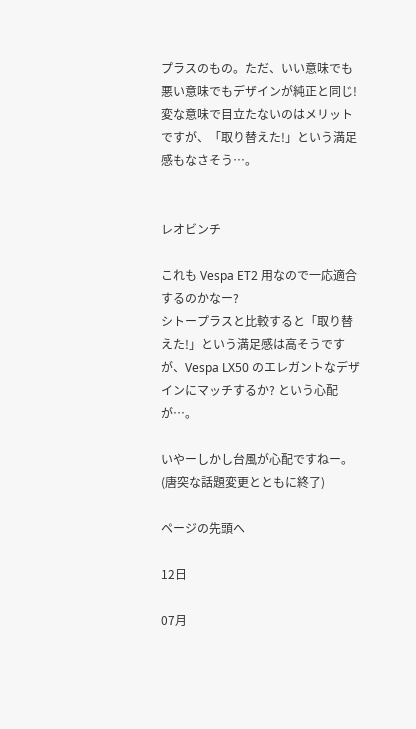プラスのもの。ただ、いい意味でも悪い意味でもデザインが純正と同じ!
変な意味で目立たないのはメリットですが、「取り替えた!」という満足感もなさそう…。


レオビンチ

これも Vespa ET2 用なので一応適合するのかなー?
シトープラスと比較すると「取り替えた!」という満足感は高そうですが、Vespa LX50 のエレガントなデザインにマッチするか? という心配が…。

いやーしかし台風が心配ですねー。(唐突な話題変更とともに終了)

ページの先頭へ

12日

07月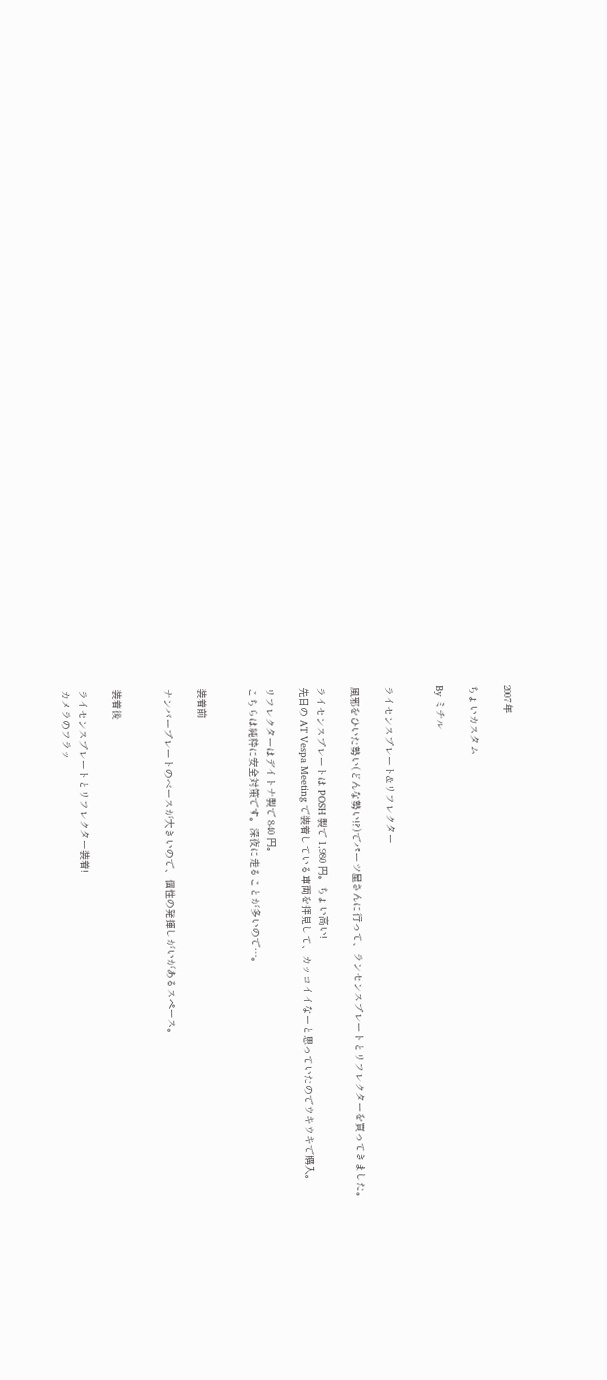2007年

ちょいカスタム

By ミチル


ライセンスプレート&リフレクター

風邪をひいた勢い(どんな勢い!?)でパーツ屋さんに行って、ランセンスプレートとリフレクターを買ってきました。

ライセンスプレートは POSH 製で 1,980 円。ちょい高い!
先日の AT Vespa Meeting で装着している車両を拝見して、カッコイイなーと思っていたのでウキウキで購入。

リフレクターはデイトナ製で 840 円。
こちらは純粋に安全対策です。深夜に走ることが多いので…。


装着前

ナンバープレートのベースが大きいので、個性の発揮しがいがあるスペース。


装着後

ライセンスプレートとリフレクター装着!
カメラのフラッ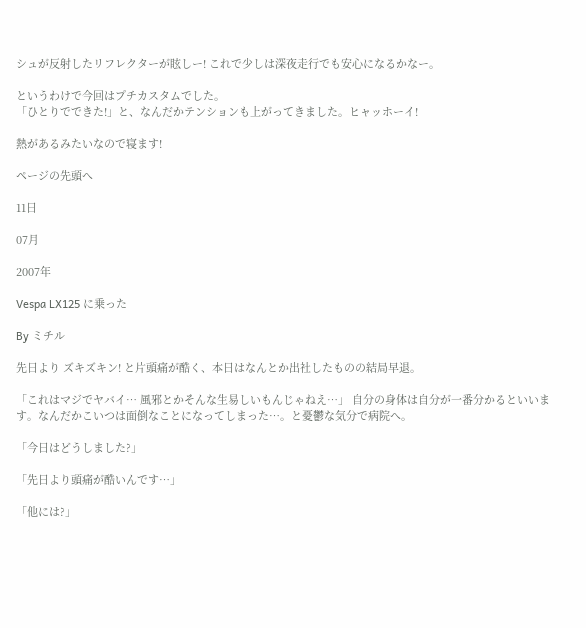シュが反射したリフレクターが眩しー! これで少しは深夜走行でも安心になるかなー。

というわけで今回はプチカスタムでした。
「ひとりでできた!」と、なんだかテンションも上がってきました。ヒャッホーイ!

熱があるみたいなので寝ます!

ページの先頭へ

11日

07月

2007年

Vespa LX125 に乗った

By ミチル

先日より ズキズキン! と片頭痛が酷く、本日はなんとか出社したものの結局早退。

「これはマジでヤバイ… 風邪とかそんな生易しいもんじゃねえ…」 自分の身体は自分が一番分かるといいます。なんだかこいつは面倒なことになってしまった…。と憂鬱な気分で病院へ。

「今日はどうしました?」

「先日より頭痛が酷いんです…」

「他には?」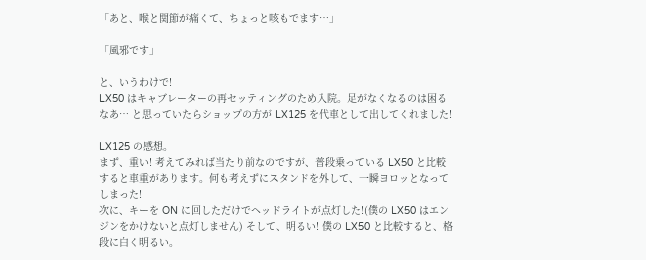「あと、喉と関節が痛くて、ちょっと咳もでます…」

「風邪です」

と、いうわけで!
LX50 はキャブレーターの再セッティングのため入院。足がなくなるのは困るなあ… と思っていたらショップの方が LX125 を代車として出してくれました!

LX125 の感想。
まず、重い! 考えてみれば当たり前なのですが、普段乗っている LX50 と比較すると車重があります。何も考えずにスタンドを外して、一瞬ヨロッとなってしまった!
次に、キーを ON に回しただけでヘッドライトが点灯した!(僕の LX50 はエンジンをかけないと点灯しません) そして、明るい! 僕の LX50 と比較すると、格段に白く明るい。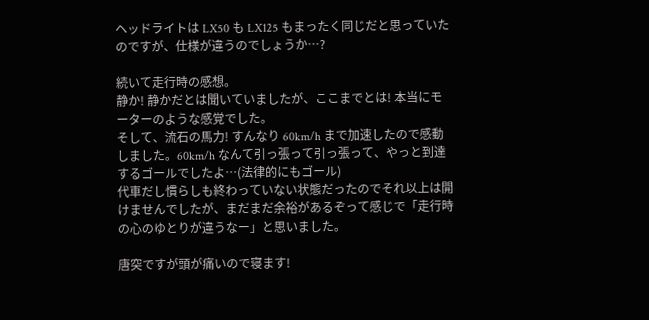ヘッドライトは LX50 も LX125 もまったく同じだと思っていたのですが、仕様が違うのでしょうか…?

続いて走行時の感想。
静か! 静かだとは聞いていましたが、ここまでとは! 本当にモーターのような感覚でした。
そして、流石の馬力! すんなり 60km/h まで加速したので感動しました。60km/h なんて引っ張って引っ張って、やっと到達するゴールでしたよ…(法律的にもゴール)
代車だし慣らしも終わっていない状態だったのでそれ以上は開けませんでしたが、まだまだ余裕があるぞって感じで「走行時の心のゆとりが違うなー」と思いました。

唐突ですが頭が痛いので寝ます!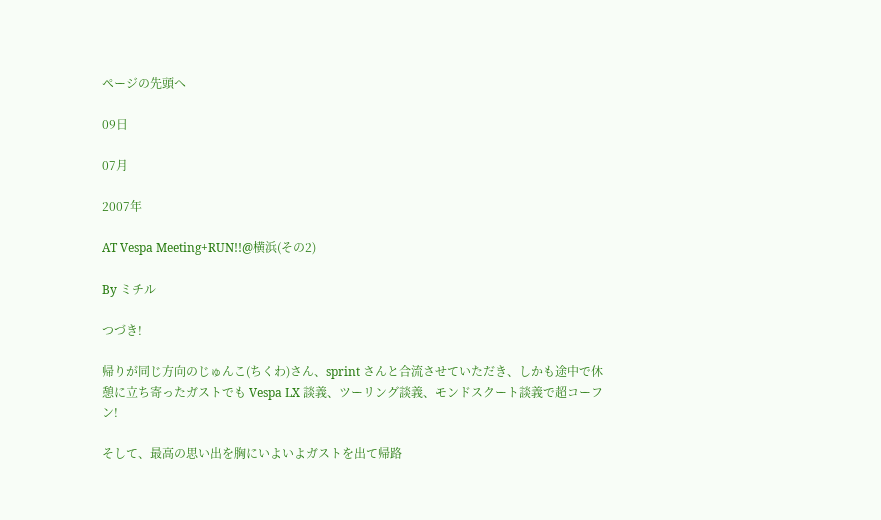ページの先頭へ

09日

07月

2007年

AT Vespa Meeting+RUN!!@横浜(その2)

By ミチル

つづき!

帰りが同じ方向のじゅんこ(ちくわ)さん、sprint さんと合流させていただき、しかも途中で休憩に立ち寄ったガストでも Vespa LX 談義、ツーリング談義、モンドスクート談義で超コーフン!

そして、最高の思い出を胸にいよいよガストを出て帰路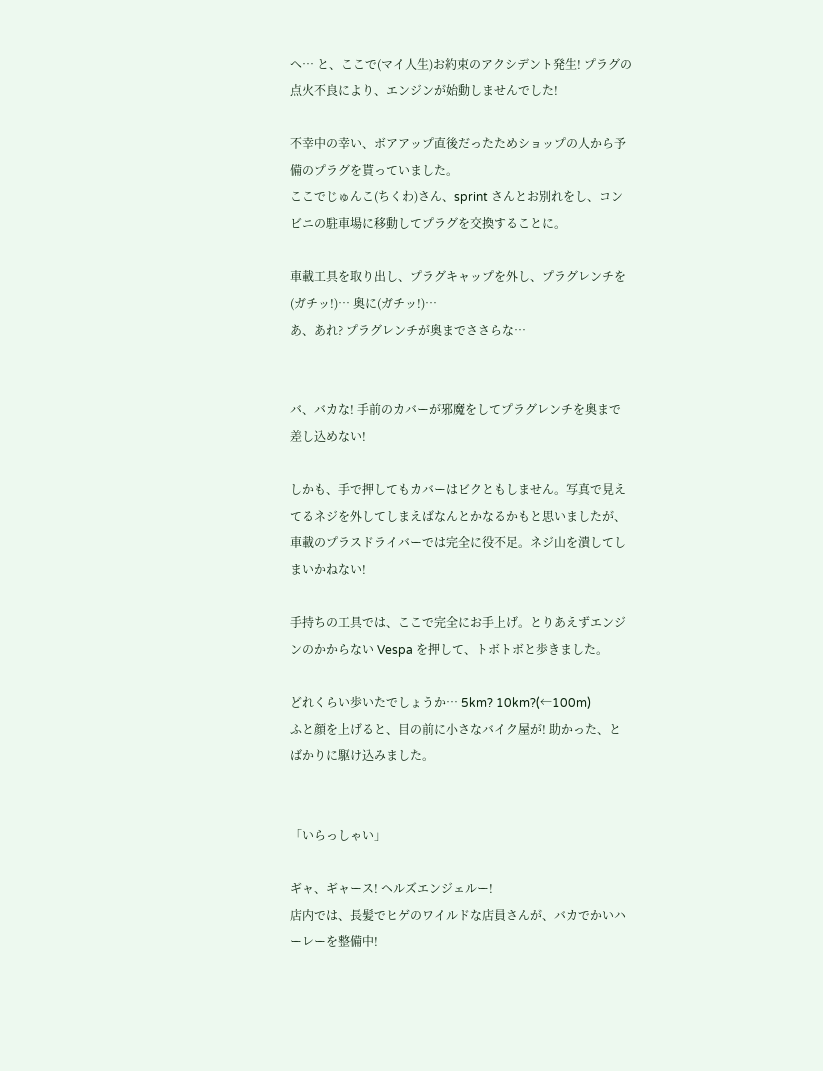へ… と、ここで(マイ人生)お約束のアクシデント発生! プラグの点火不良により、エンジンが始動しませんでした!

不幸中の幸い、ボアアップ直後だったためショップの人から予備のプラグを貰っていました。
ここでじゅんこ(ちくわ)さん、sprint さんとお別れをし、コンビニの駐車場に移動してプラグを交換することに。

車載工具を取り出し、プラグキャップを外し、プラグレンチを(ガチッ!)… 奥に(ガチッ!)…
あ、あれ? プラグレンチが奥までささらな…


バ、バカな! 手前のカバーが邪魔をしてプラグレンチを奥まで差し込めない!

しかも、手で押してもカバーはビクともしません。写真で見えてるネジを外してしまえばなんとかなるかもと思いましたが、車載のプラスドライバーでは完全に役不足。ネジ山を潰してしまいかねない!

手持ちの工具では、ここで完全にお手上げ。とりあえずエンジンのかからない Vespa を押して、トボトボと歩きました。

どれくらい歩いたでしょうか… 5km? 10km?(←100m)
ふと顔を上げると、目の前に小さなバイク屋が! 助かった、とばかりに駆け込みました。


「いらっしゃい」

ギャ、ギャース! ヘルズエンジェルー!
店内では、長髪でヒゲのワイルドな店員さんが、バカでかいハーレーを整備中!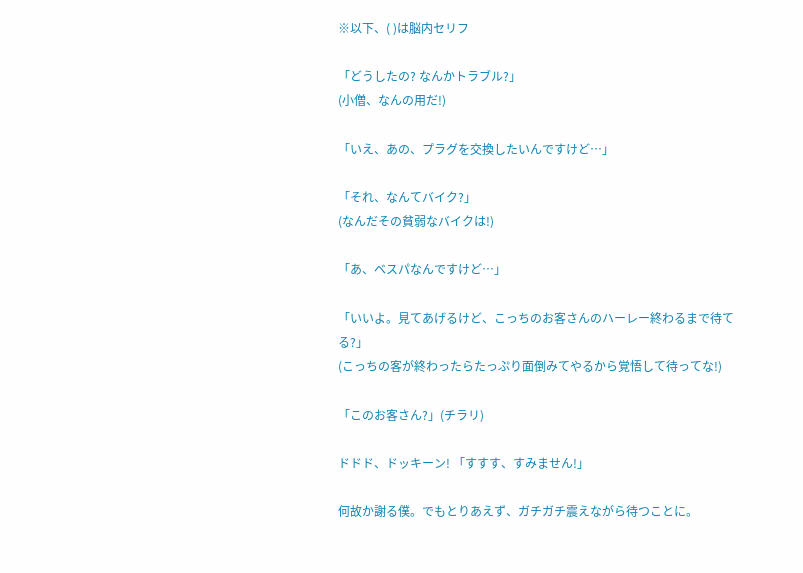※以下、( )は脳内セリフ

「どうしたの? なんかトラブル?」
(小僧、なんの用だ!)

「いえ、あの、プラグを交換したいんですけど…」

「それ、なんてバイク?」
(なんだその貧弱なバイクは!)

「あ、ベスパなんですけど…」

「いいよ。見てあげるけど、こっちのお客さんのハーレー終わるまで待てる?」
(こっちの客が終わったらたっぷり面倒みてやるから覚悟して待ってな!)

「このお客さん?」(チラリ)

ドドド、ドッキーン! 「すすす、すみません!」

何故か謝る僕。でもとりあえず、ガチガチ震えながら待つことに。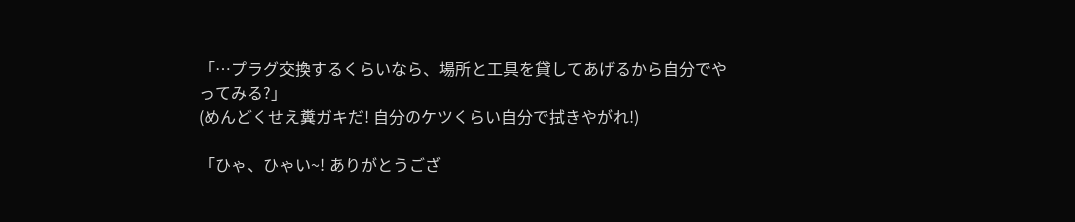「…プラグ交換するくらいなら、場所と工具を貸してあげるから自分でやってみる?」
(めんどくせえ糞ガキだ! 自分のケツくらい自分で拭きやがれ!)

「ひゃ、ひゃい~! ありがとうござ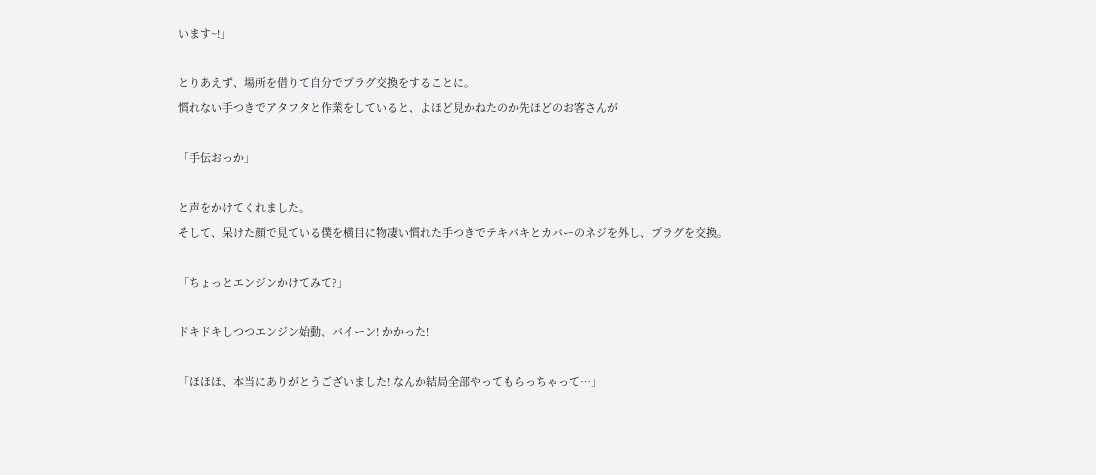います~!」

とりあえず、場所を借りて自分でプラグ交換をすることに。
慣れない手つきでアタフタと作業をしていると、よほど見かねたのか先ほどのお客さんが

「手伝おっか」

と声をかけてくれました。
そして、呆けた顔で見ている僕を横目に物凄い慣れた手つきでテキパキとカバーのネジを外し、プラグを交換。

「ちょっとエンジンかけてみて?」

ドキドキしつつエンジン始動、バイーン! かかった!

「ほほほ、本当にありがとうございました! なんか結局全部やってもらっちゃって…」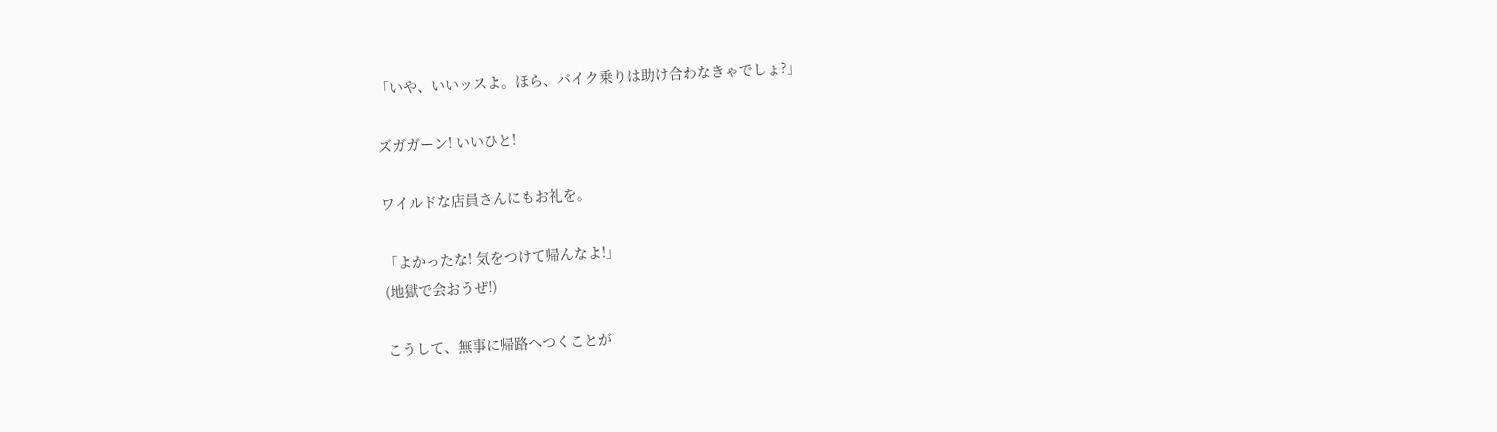「いや、いいッスよ。ほら、バイク乗りは助け合わなきゃでしょ?」

ズガガーン! いいひと!

ワイルドな店員さんにもお礼を。

「よかったな! 気をつけて帰んなよ!」
(地獄で会おうぜ!)

こうして、無事に帰路へつくことが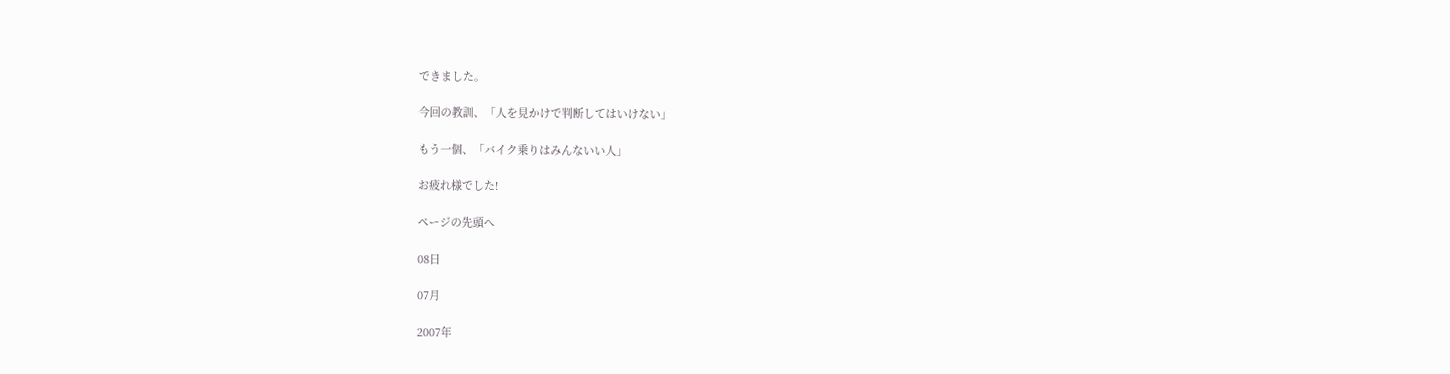できました。

今回の教訓、「人を見かけで判断してはいけない」

もう一個、「バイク乗りはみんないい人」

お疲れ様でした!

ページの先頭へ

08日

07月

2007年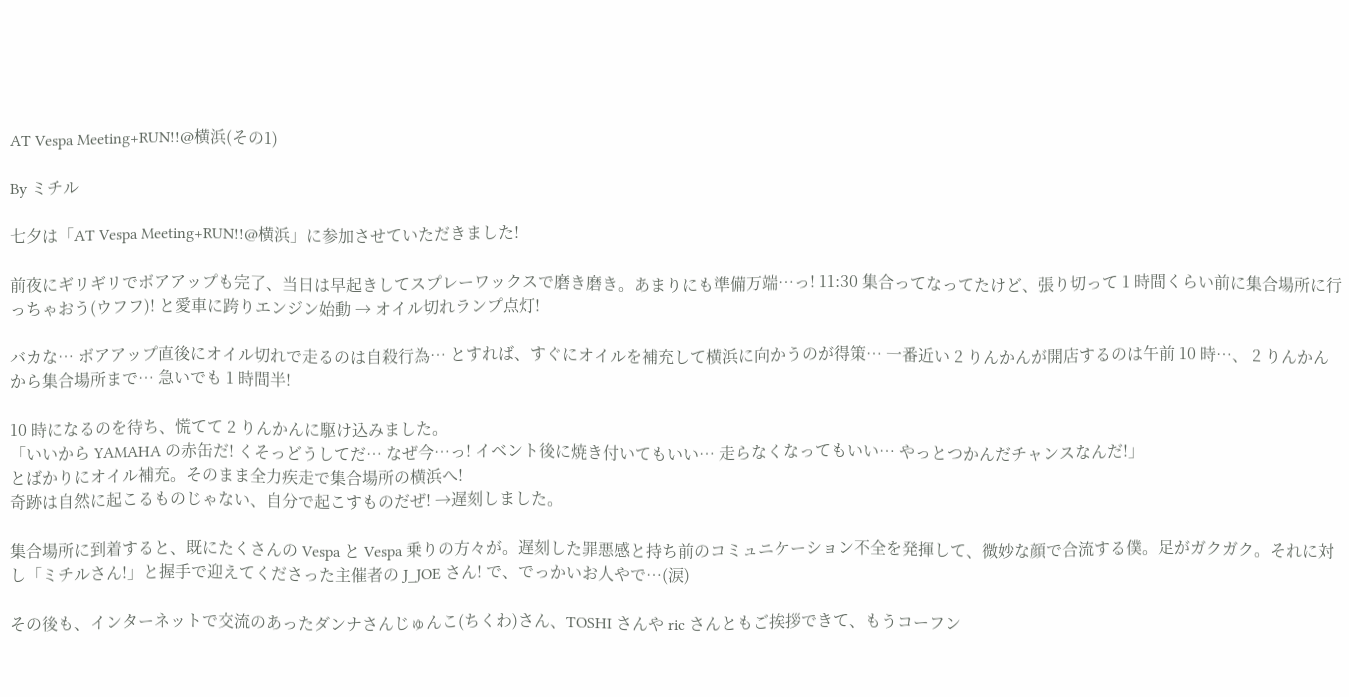AT Vespa Meeting+RUN!!@横浜(その1)

By ミチル

七夕は「AT Vespa Meeting+RUN!!@横浜」に参加させていただきました!

前夜にギリギリでボアアップも完了、当日は早起きしてスプレーワックスで磨き磨き。あまりにも準備万端…っ! 11:30 集合ってなってたけど、張り切って 1 時間くらい前に集合場所に行っちゃおう(ウフフ)! と愛車に跨りエンジン始動 → オイル切れランプ点灯!

バカな… ボアアップ直後にオイル切れで走るのは自殺行為… とすれば、すぐにオイルを補充して横浜に向かうのが得策… 一番近い 2 りんかんが開店するのは午前 10 時…、 2 りんかんから集合場所まで… 急いでも 1 時間半!

10 時になるのを待ち、慌てて 2 りんかんに駆け込みました。
「いいから YAMAHA の赤缶だ! くそっどうしてだ… なぜ今…っ! イベント後に焼き付いてもいい… 走らなくなってもいい… やっとつかんだチャンスなんだ!」
とばかりにオイル補充。そのまま全力疾走で集合場所の横浜へ!
奇跡は自然に起こるものじゃない、自分で起こすものだぜ! →遅刻しました。

集合場所に到着すると、既にたくさんの Vespa と Vespa 乗りの方々が。遅刻した罪悪感と持ち前のコミュニケーション不全を発揮して、微妙な顔で合流する僕。足がガクガク。それに対し「ミチルさん!」と握手で迎えてくださった主催者の J_JOE さん! で、でっかいお人やで…(涙)

その後も、インターネットで交流のあったダンナさんじゅんこ(ちくわ)さん、TOSHI さんや ric さんともご挨拶できて、もうコーフン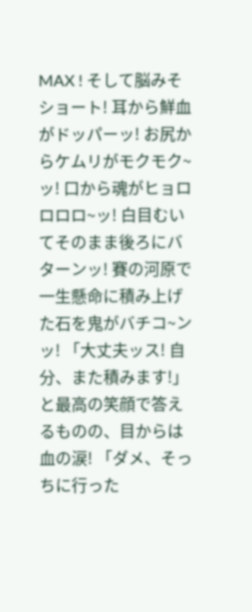MAX ! そして脳みそショート! 耳から鮮血がドッパーッ! お尻からケムリがモクモク~ッ! 口から魂がヒョロロロロ~ッ! 白目むいてそのまま後ろにバターンッ! 賽の河原で一生懸命に積み上げた石を鬼がバチコ~ンッ! 「大丈夫ッス! 自分、また積みます!」と最高の笑顔で答えるものの、目からは血の涙! 「ダメ、そっちに行った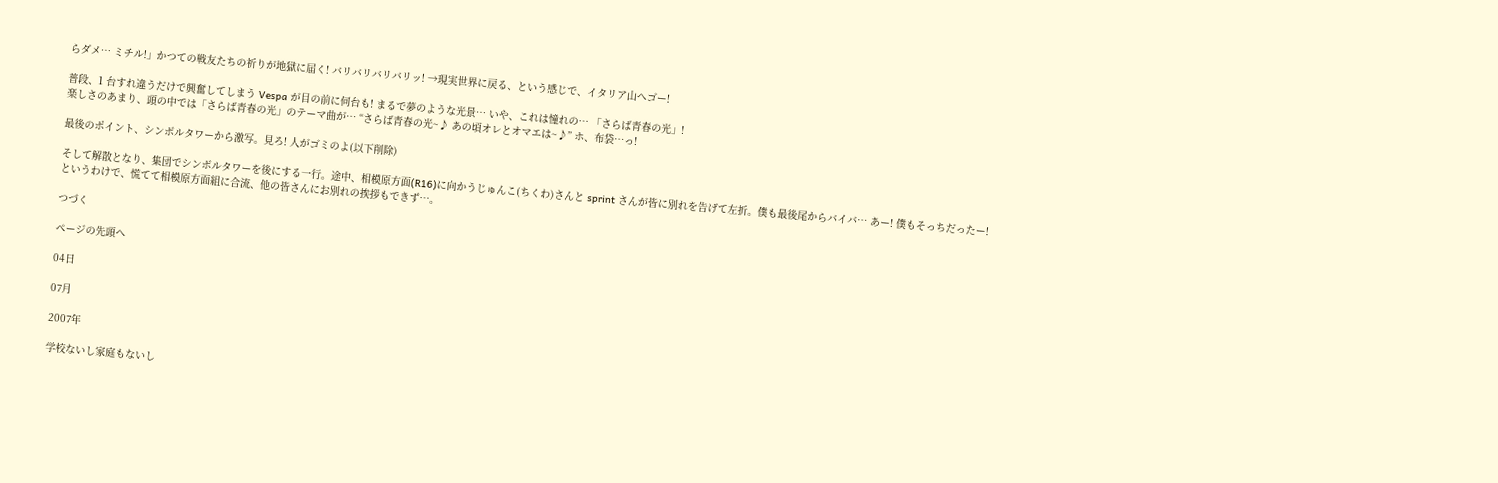らダメ… ミチル!」かつての戦友たちの祈りが地獄に届く! バリバリバリバリッ! →現実世界に戻る、という感じで、イタリア山へゴー!

普段、1 台すれ違うだけで興奮してしまう Vespa が目の前に何台も! まるで夢のような光景… いや、これは憧れの… 「さらば青春の光」!
楽しさのあまり、頭の中では「さらば青春の光」のテーマ曲が… “さらば青春の光~♪ あの頃オレとオマエは~♪” ホ、布袋…っ!

最後のポイント、シンボルタワーから激写。見ろ! 人がゴミのよ(以下削除)

そして解散となり、集団でシンボルタワーを後にする一行。途中、相模原方面(R16)に向かうじゅんこ(ちくわ)さんと sprint さんが皆に別れを告げて左折。僕も最後尾からバイバ… あー! 僕もそっちだったー!
というわけで、慌てて相模原方面組に合流、他の皆さんにお別れの挨拶もできず…。

つづく

ページの先頭へ

04日

07月

2007年

学校ないし家庭もないし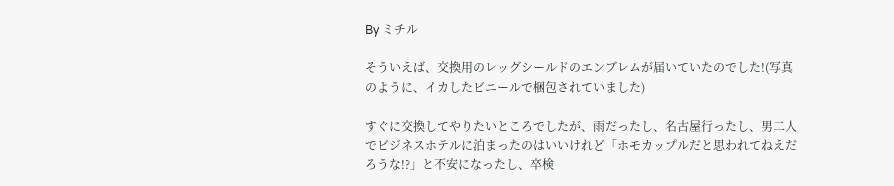By ミチル

そういえば、交換用のレッグシールドのエンブレムが届いていたのでした!(写真のように、イカしたビニールで梱包されていました)

すぐに交換してやりたいところでしたが、雨だったし、名古屋行ったし、男二人でビジネスホテルに泊まったのはいいけれど「ホモカップルだと思われてねえだろうな!?」と不安になったし、卒検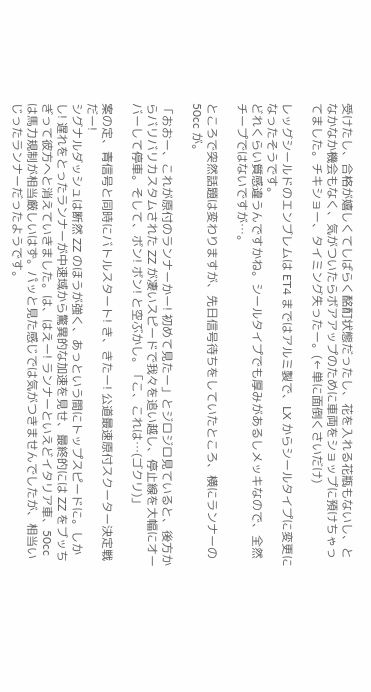受けたし、合格が嬉しくてしばらく酩酊状態だったし、花を入れる花瓶もないし、となかなか機会もなく、気がついたらボアアップのために車両をショップに預けちゃってました。チキショー、タイミング失ったー。(←単に面倒くさいだけ)

レッグシールドのエンブレムは ET4 まではアルミ製で、LX からシールタイプに変更になったそうです。
どれくらい質感違うんですかね。シールタイプでも厚みがあるしメッキなので、全然チープではないですが…。

ところで突然話題は変わりますが、先日信号待ちをしていたところ、横にランナーの 50cc が。

「おおー、これが原付のランナーかー! 初めて見たー」とジロジロ見ていると、後方からバリバリカスタムされた ZZ が凄いスピードで我々を追い越し、停止線を大幅にオーバーして停車。そして、ボン! ボン! と空ぶかし。「こ、これは…(ゴクリ)」

案の定、青信号と同時にバトルスタート! き、きたー! 公道最速原付スクーター決定戦だー!
シグナルダッシュは断然 ZZ のほうが強く、あっという間にトップスピードに。しかし! 遅れをとったランナーが中速域から驚異的な加速を見せ、最終的には ZZ をブッちぎって彼方へと消えていきました。は、はえー! ランナーといえどイタリア車、50cc は馬力規制が相当厳しいはず。パッと見た感じでは気がつきませんでしたが、相当いじったランナーだったようです。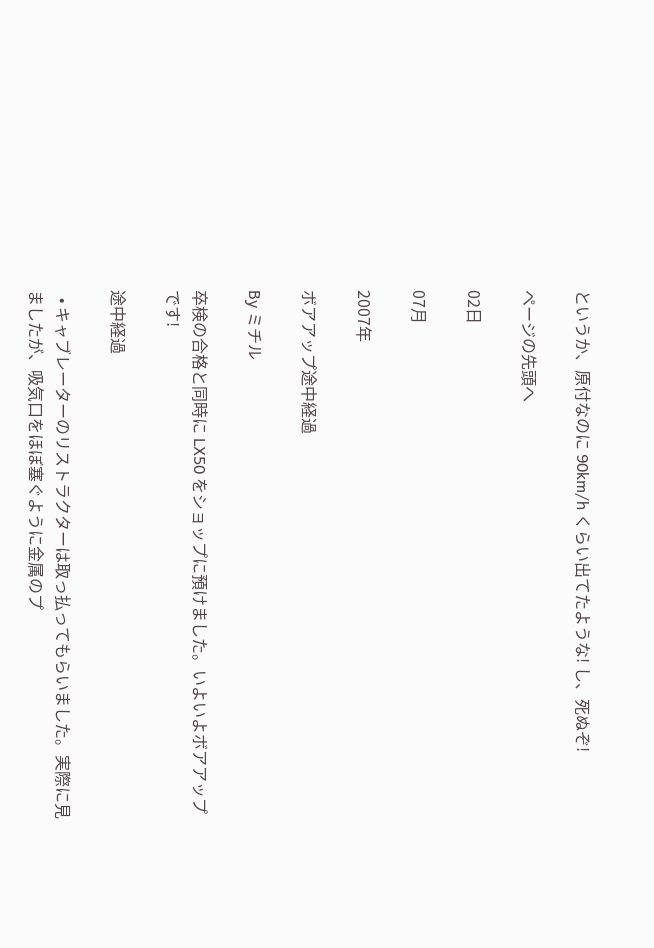というか、原付なのに 90km/h くらい出てたような! し、死ぬぞ!

ページの先頭へ

02日

07月

2007年

ボアアップ途中経過

By ミチル

卒検の合格と同時に LX50 をショップに預けました。いよいよボアアップです!

途中経過

  • キャブレーターのリストラクターは取っ払ってもらいました。実際に見ましたが、吸気口をほぼ塞ぐように金属のプ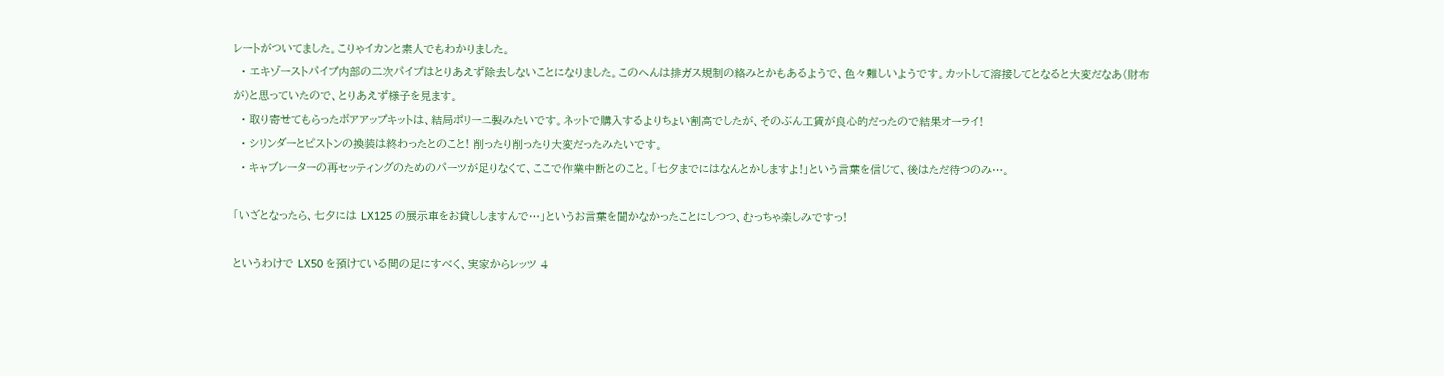レートがついてました。こりゃイカンと素人でもわかりました。
  • エキゾーストパイプ内部の二次パイプはとりあえず除去しないことになりました。このへんは排ガス規制の絡みとかもあるようで、色々難しいようです。カットして溶接してとなると大変だなあ(財布が)と思っていたので、とりあえず様子を見ます。
  • 取り寄せてもらったボアアップキットは、結局ポリーニ製みたいです。ネットで購入するよりちょい割高でしたが、そのぶん工賃が良心的だったので結果オーライ!
  • シリンダーとピストンの換装は終わったとのこと! 削ったり削ったり大変だったみたいです。
  • キャブレーターの再セッティングのためのパーツが足りなくて、ここで作業中断とのこと。「七夕までにはなんとかしますよ!」という言葉を信じて、後はただ待つのみ…。

「いざとなったら、七夕には LX125 の展示車をお貸ししますんで…」というお言葉を聞かなかったことにしつつ、むっちゃ楽しみですっ!

というわけで LX50 を預けている間の足にすべく、実家からレッツ 4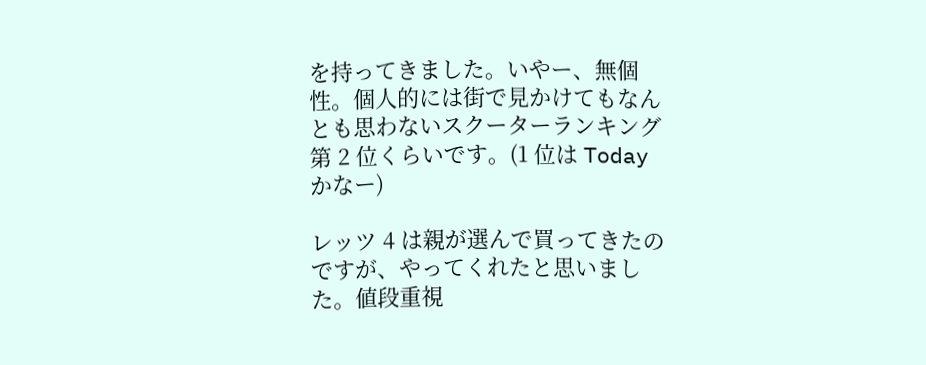を持ってきました。いやー、無個性。個人的には街で見かけてもなんとも思わないスクーターランキング第 2 位くらいです。(1 位は Today かなー)

レッツ 4 は親が選んで買ってきたのですが、やってくれたと思いました。値段重視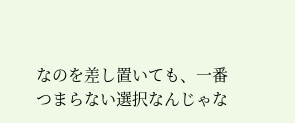なのを差し置いても、一番つまらない選択なんじゃな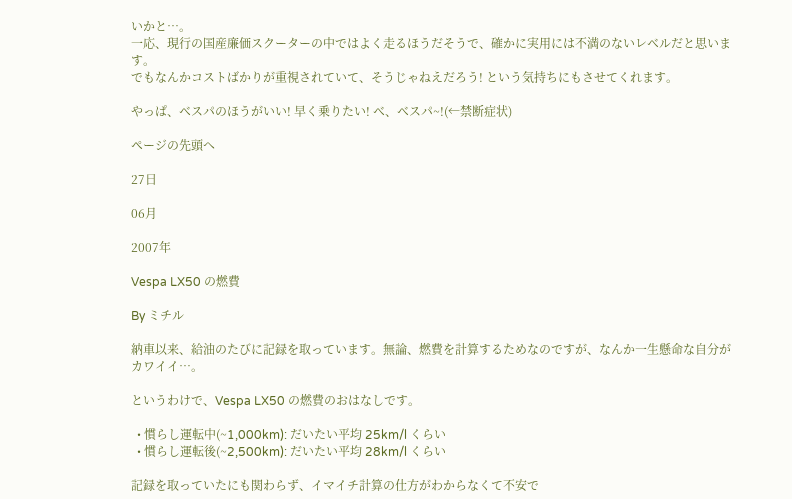いかと…。
一応、現行の国産廉価スクーターの中ではよく走るほうだそうで、確かに実用には不満のないレベルだと思います。
でもなんかコストばかりが重視されていて、そうじゃねえだろう! という気持ちにもさせてくれます。

やっぱ、ベスパのほうがいい! 早く乗りたい! ベ、ベスパ~!(←禁断症状)

ページの先頭へ

27日

06月

2007年

Vespa LX50 の燃費

By ミチル

納車以来、給油のたびに記録を取っています。無論、燃費を計算するためなのですが、なんか一生懸命な自分がカワイイ…。

というわけで、Vespa LX50 の燃費のおはなしです。

  • 慣らし運転中(~1,000km): だいたい平均 25km/l くらい
  • 慣らし運転後(~2,500km): だいたい平均 28km/l くらい

記録を取っていたにも関わらず、イマイチ計算の仕方がわからなくて不安で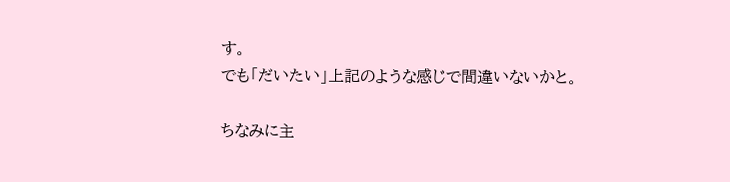す。
でも「だいたい」上記のような感じで間違いないかと。

ちなみに主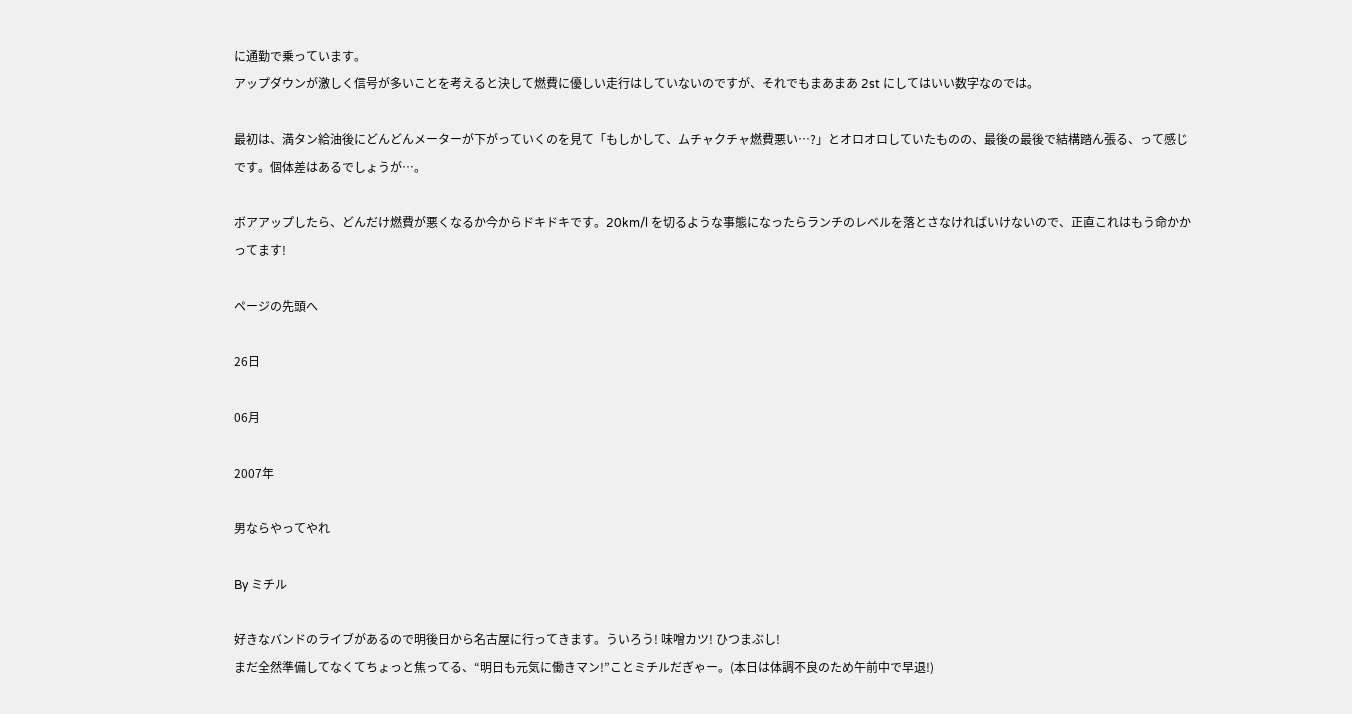に通勤で乗っています。
アップダウンが激しく信号が多いことを考えると決して燃費に優しい走行はしていないのですが、それでもまあまあ 2st にしてはいい数字なのでは。

最初は、満タン給油後にどんどんメーターが下がっていくのを見て「もしかして、ムチャクチャ燃費悪い…?」とオロオロしていたものの、最後の最後で結構踏ん張る、って感じです。個体差はあるでしょうが…。

ボアアップしたら、どんだけ燃費が悪くなるか今からドキドキです。20km/l を切るような事態になったらランチのレベルを落とさなければいけないので、正直これはもう命かかってます!

ページの先頭へ

26日

06月

2007年

男ならやってやれ

By ミチル

好きなバンドのライブがあるので明後日から名古屋に行ってきます。ういろう! 味噌カツ! ひつまぶし!
まだ全然準備してなくてちょっと焦ってる、“明日も元気に働きマン!”ことミチルだぎゃー。(本日は体調不良のため午前中で早退!)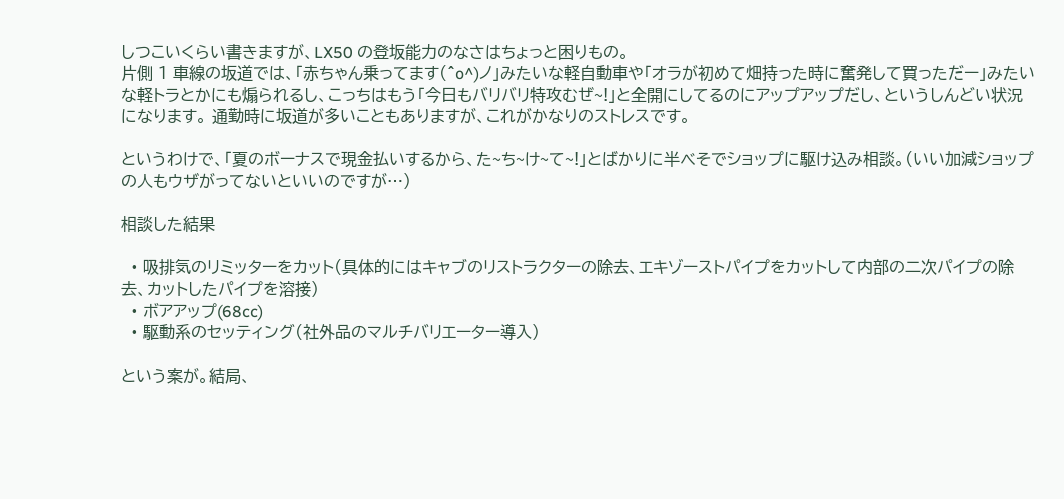しつこいくらい書きますが、LX50 の登坂能力のなさはちょっと困りもの。
片側 1 車線の坂道では、「赤ちゃん乗ってます(^o^)ノ」みたいな軽自動車や「オラが初めて畑持った時に奮発して買っただー」みたいな軽トラとかにも煽られるし、こっちはもう「今日もバリバリ特攻むぜ~!」と全開にしてるのにアップアップだし、というしんどい状況になります。 通勤時に坂道が多いこともありますが、これがかなりのストレスです。

というわけで、「夏のボーナスで現金払いするから、た~ち~け~て~!」とばかりに半べそでショップに駆け込み相談。(いい加減ショップの人もウザがってないといいのですが…)

相談した結果

  • 吸排気のリミッターをカット(具体的にはキャブのリストラクターの除去、エキゾーストパイプをカットして内部の二次パイプの除去、カットしたパイプを溶接)
  • ボアアップ(68cc)
  • 駆動系のセッティング(社外品のマルチバリエーター導入)

という案が。結局、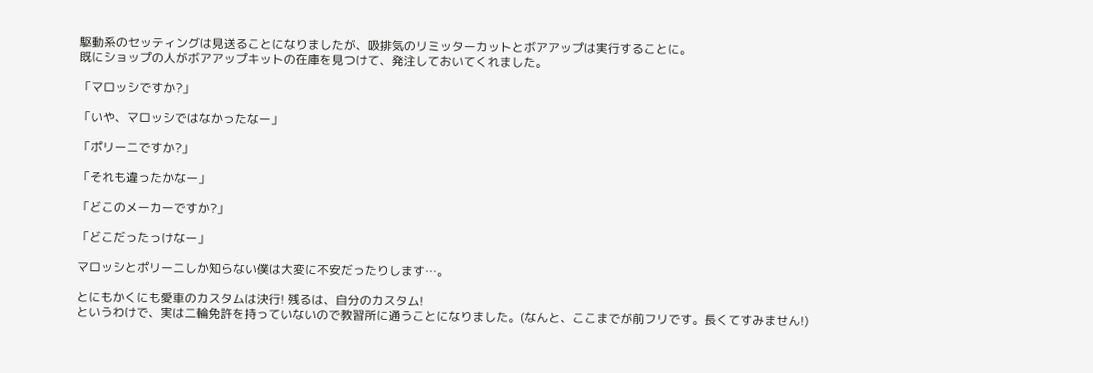駆動系のセッティングは見送ることになりましたが、吸排気のリミッターカットとボアアップは実行することに。
既にショップの人がボアアップキットの在庫を見つけて、発注しておいてくれました。

「マロッシですか?」

「いや、マロッシではなかったなー」

「ポリーニですか?」

「それも違ったかなー」

「どこのメーカーですか?」

「どこだったっけなー」

マロッシとポリーニしか知らない僕は大変に不安だったりします…。

とにもかくにも愛車のカスタムは決行! 残るは、自分のカスタム!
というわけで、実は二輪免許を持っていないので教習所に通うことになりました。(なんと、ここまでが前フリです。長くてすみません!)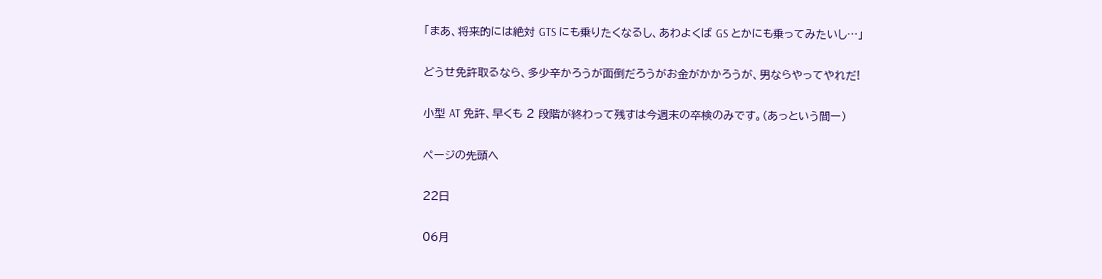「まあ、将来的には絶対 GTS にも乗りたくなるし、あわよくば GS とかにも乗ってみたいし…」

どうせ免許取るなら、多少辛かろうが面倒だろうがお金がかかろうが、男ならやってやれだ!

小型 AT 免許、早くも 2 段階が終わって残すは今週末の卒検のみです。(あっという間ー)

ページの先頭へ

22日

06月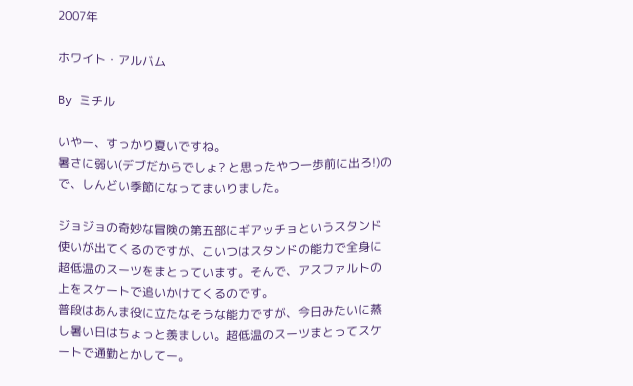2007年

ホワイト・アルバム

By ミチル

いやー、すっかり夏いですね。
暑さに弱い(デブだからでしょ? と思ったやつ一歩前に出ろ!)ので、しんどい季節になってまいりました。

ジョジョの奇妙な冒険の第五部にギアッチョというスタンド使いが出てくるのですが、こいつはスタンドの能力で全身に超低温のスーツをまとっています。そんで、アスファルトの上をスケートで追いかけてくるのです。
普段はあんま役に立たなそうな能力ですが、今日みたいに蒸し暑い日はちょっと羨ましい。超低温のスーツまとってスケートで通勤とかしてー。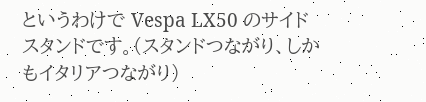というわけで Vespa LX50 のサイドスタンドです。(スタンドつながり、しかもイタリアつながり)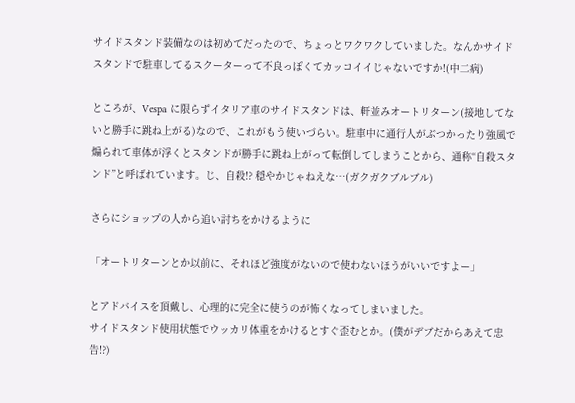サイドスタンド装備なのは初めてだったので、ちょっとワクワクしていました。なんかサイドスタンドで駐車してるスクーターって不良っぽくてカッコイイじゃないですか!(中二病)

ところが、Vespa に限らずイタリア車のサイドスタンドは、軒並みオートリターン(接地してないと勝手に跳ね上がる)なので、これがもう使いづらい。駐車中に通行人がぶつかったり強風で煽られて車体が浮くとスタンドが勝手に跳ね上がって転倒してしまうことから、通称“自殺スタンド”と呼ばれています。じ、自殺!? 穏やかじゃねえな…(ガクガクブルブル)

さらにショップの人から追い討ちをかけるように

「オートリターンとか以前に、それほど強度がないので使わないほうがいいですよー」

とアドバイスを頂戴し、心理的に完全に使うのが怖くなってしまいました。
サイドスタンド使用状態でウッカリ体重をかけるとすぐ歪むとか。(僕がデブだからあえて忠告!?)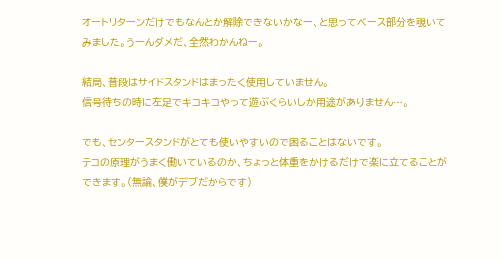オートリターンだけでもなんとか解除できないかなー、と思ってベース部分を覗いてみました。うーんダメだ、全然わかんねー。

結局、普段はサイドスタンドはまったく使用していません。
信号待ちの時に左足でキコキコやって遊ぶくらいしか用途がありません…。

でも、センタースタンドがとても使いやすいので困ることはないです。
テコの原理がうまく働いているのか、ちょっと体重をかけるだけで楽に立てることができます。(無論、僕がデブだからです)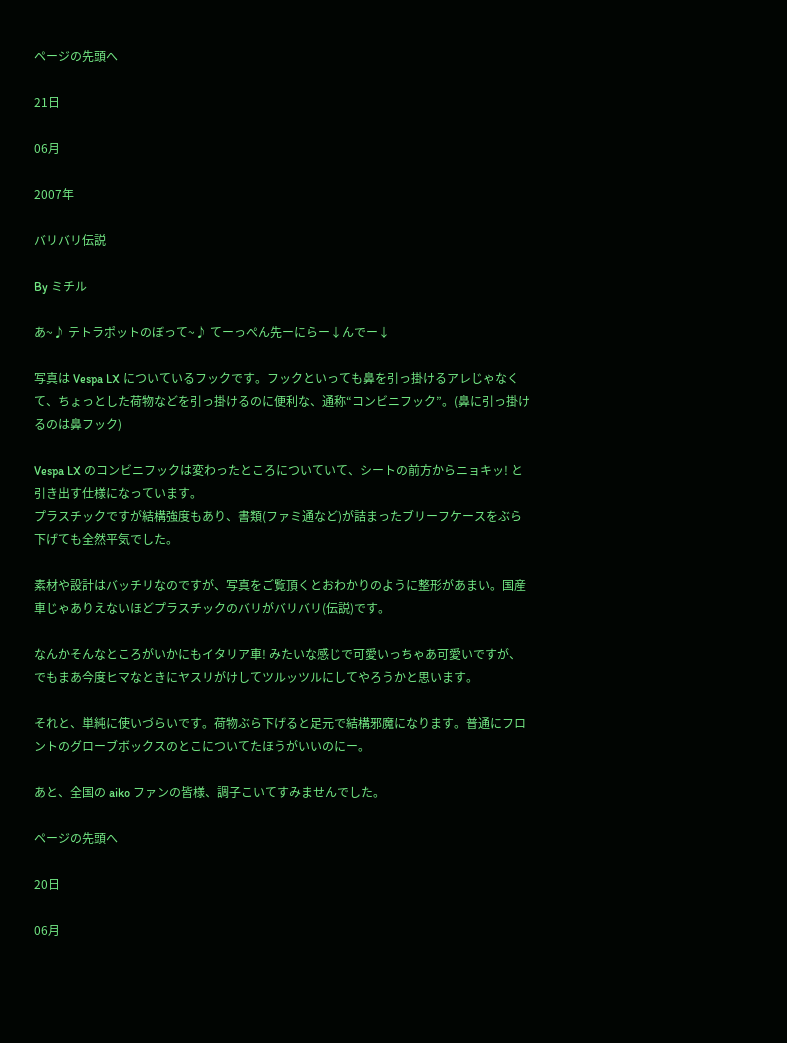ページの先頭へ

21日

06月

2007年

バリバリ伝説

By ミチル

あ~♪ テトラポットのぼって~♪ てーっぺん先ーにらー↓んでー↓

写真は Vespa LX についているフックです。フックといっても鼻を引っ掛けるアレじゃなくて、ちょっとした荷物などを引っ掛けるのに便利な、通称“コンビニフック”。(鼻に引っ掛けるのは鼻フック)

Vespa LX のコンビニフックは変わったところについていて、シートの前方からニョキッ! と引き出す仕様になっています。
プラスチックですが結構強度もあり、書類(ファミ通など)が詰まったブリーフケースをぶら下げても全然平気でした。

素材や設計はバッチリなのですが、写真をご覧頂くとおわかりのように整形があまい。国産車じゃありえないほどプラスチックのバリがバリバリ(伝説)です。

なんかそんなところがいかにもイタリア車! みたいな感じで可愛いっちゃあ可愛いですが、でもまあ今度ヒマなときにヤスリがけしてツルッツルにしてやろうかと思います。

それと、単純に使いづらいです。荷物ぶら下げると足元で結構邪魔になります。普通にフロントのグローブボックスのとこについてたほうがいいのにー。

あと、全国の aiko ファンの皆様、調子こいてすみませんでした。

ページの先頭へ

20日

06月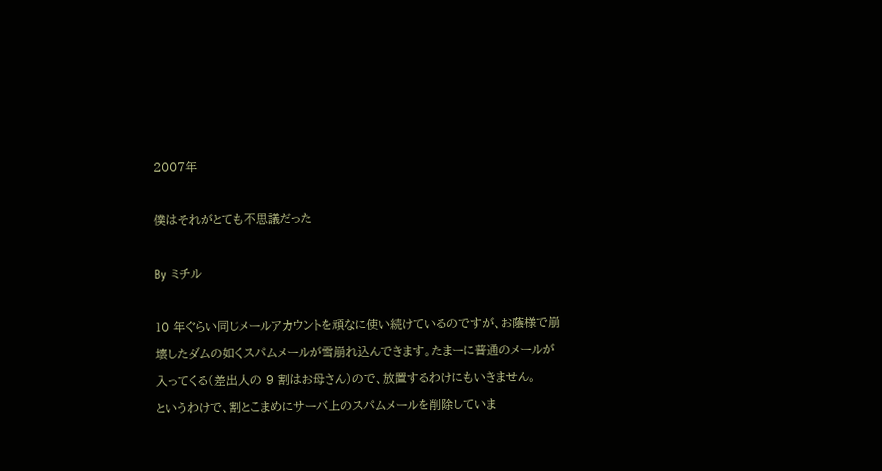2007年

僕はそれがとても不思議だった

By ミチル

10 年ぐらい同じメールアカウントを頑なに使い続けているのですが、お蔭様で崩壊したダムの如くスパムメールが雪崩れ込んできます。たまーに普通のメールが入ってくる(差出人の 9 割はお母さん)ので、放置するわけにもいきません。
というわけで、割とこまめにサーバ上のスパムメールを削除していま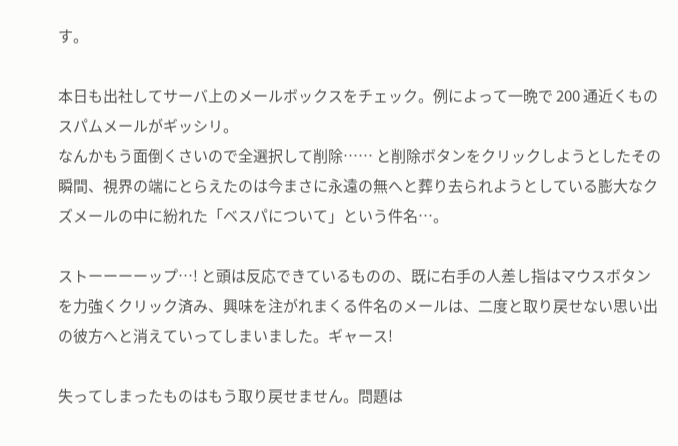す。

本日も出社してサーバ上のメールボックスをチェック。例によって一晩で 200 通近くものスパムメールがギッシリ。
なんかもう面倒くさいので全選択して削除…… と削除ボタンをクリックしようとしたその瞬間、視界の端にとらえたのは今まさに永遠の無へと葬り去られようとしている膨大なクズメールの中に紛れた「ベスパについて」という件名…。

ストーーーーップ…! と頭は反応できているものの、既に右手の人差し指はマウスボタンを力強くクリック済み、興味を注がれまくる件名のメールは、二度と取り戻せない思い出の彼方へと消えていってしまいました。ギャース!

失ってしまったものはもう取り戻せません。問題は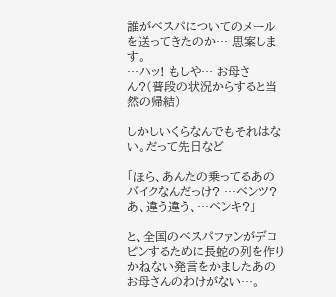誰がベスパについてのメールを送ってきたのか… 思案します。
…ハッ! もしや… お母さん?(普段の状況からすると当然の帰結)

しかしいくらなんでもそれはない。だって先日など

「ほら、あんたの乗ってるあのバイクなんだっけ? …ベンツ? あ、違う違う、…ベンキ?」

と、全国のベスパファンがデコピンするために長蛇の列を作りかねない発言をかましたあのお母さんのわけがない…。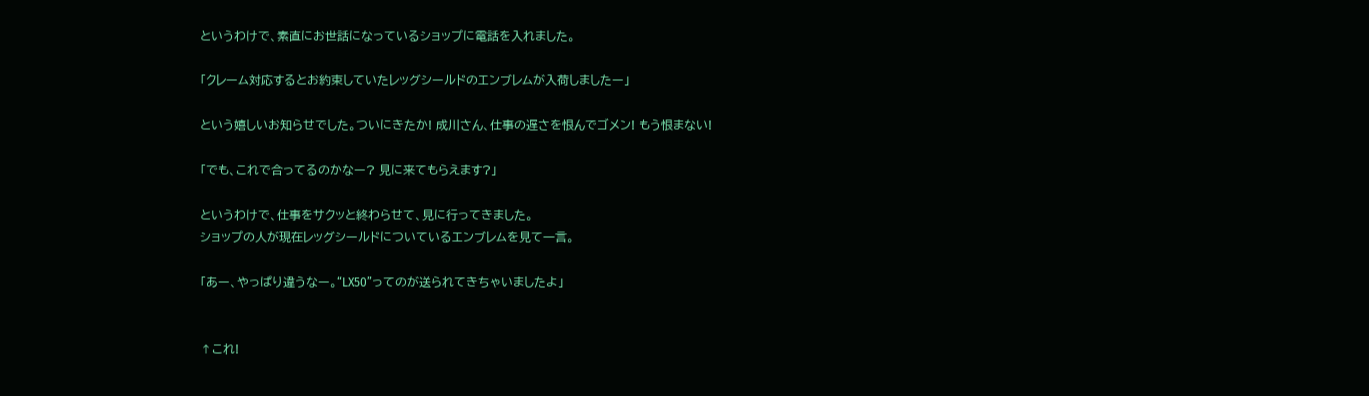というわけで、素直にお世話になっているショップに電話を入れました。

「クレーム対応するとお約束していたレッグシールドのエンブレムが入荷しましたー」

という嬉しいお知らせでした。ついにきたか! 成川さん、仕事の遅さを恨んでゴメン! もう恨まない!

「でも、これで合ってるのかなー? 見に来てもらえます?」

というわけで、仕事をサクッと終わらせて、見に行ってきました。
ショップの人が現在レッグシールドについているエンブレムを見て一言。

「あー、やっぱり違うなー。“LX50”ってのが送られてきちゃいましたよ」


↑これ!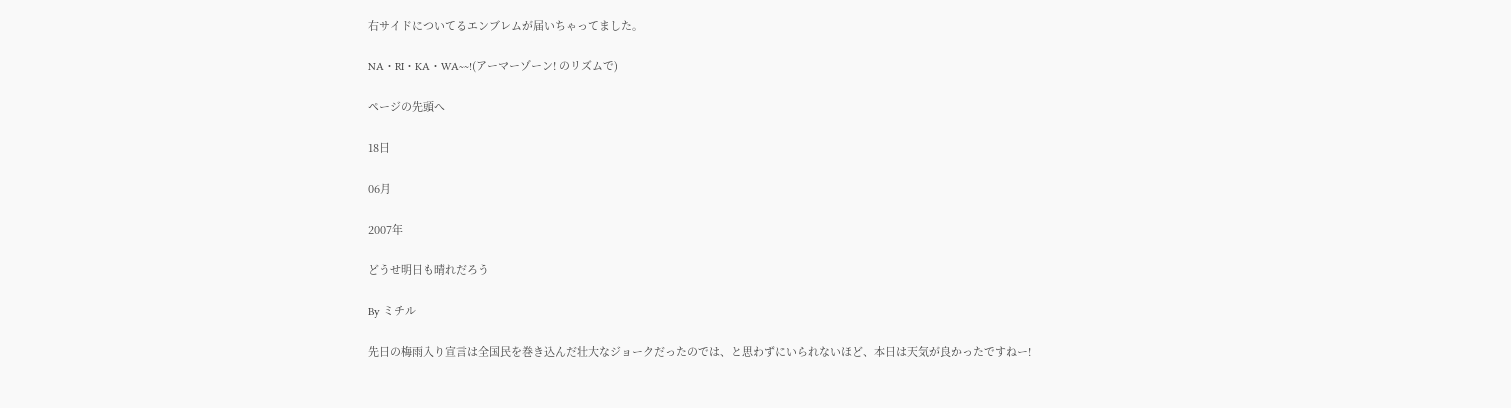右サイドについてるエンブレムが届いちゃってました。

NA・RI・KA・WA~~!(アーマーゾーン! のリズムで)

ページの先頭へ

18日

06月

2007年

どうせ明日も晴れだろう

By ミチル

先日の梅雨入り宣言は全国民を巻き込んだ壮大なジョークだったのでは、と思わずにいられないほど、本日は天気が良かったですねー!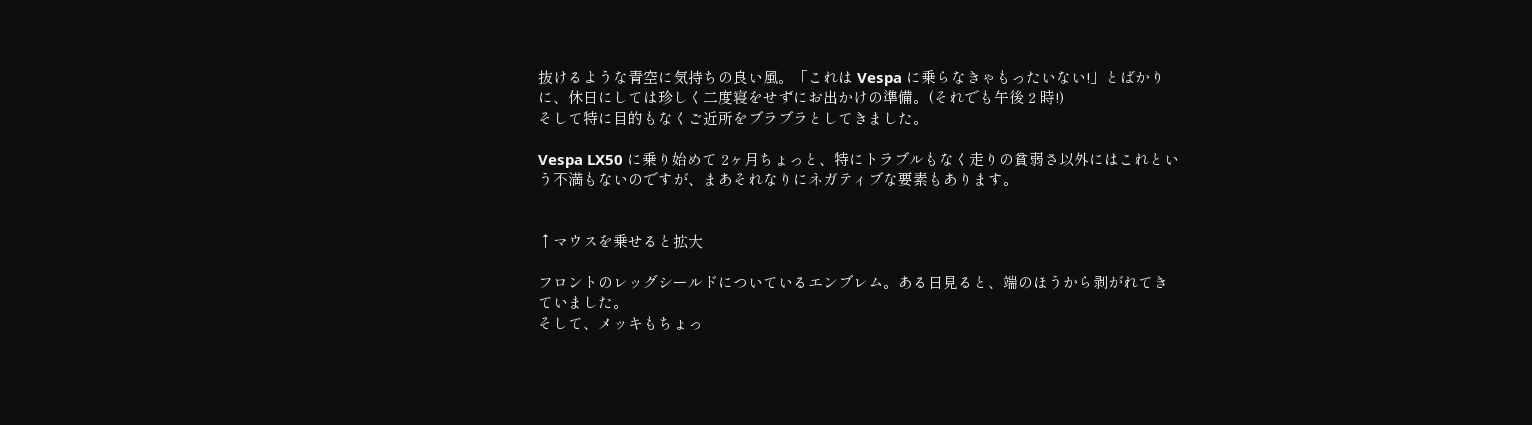抜けるような青空に気持ちの良い風。「これは Vespa に乗らなきゃもったいない!」とばかりに、休日にしては珍しく二度寝をせずにお出かけの準備。(それでも午後 2 時!)
そして特に目的もなくご近所をブラブラとしてきました。

Vespa LX50 に乗り始めて 2ヶ月ちょっと、特にトラブルもなく走りの貧弱さ以外にはこれという不満もないのですが、まあそれなりにネガティブな要素もあります。


↑マウスを乗せると拡大

フロントのレッグシールドについているエンブレム。ある日見ると、端のほうから剥がれてきていました。
そして、メッキもちょっ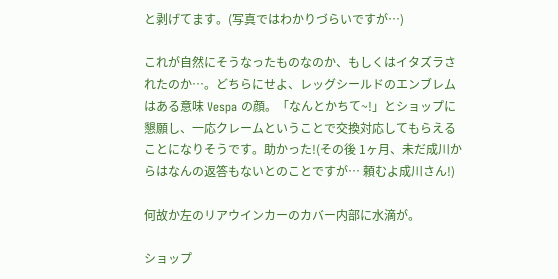と剥げてます。(写真ではわかりづらいですが…)

これが自然にそうなったものなのか、もしくはイタズラされたのか…。どちらにせよ、レッグシールドのエンブレムはある意味 Vespa の顔。「なんとかちて~!」とショップに懇願し、一応クレームということで交換対応してもらえることになりそうです。助かった!(その後 1ヶ月、未だ成川からはなんの返答もないとのことですが… 頼むよ成川さん!)

何故か左のリアウインカーのカバー内部に水滴が。

ショップ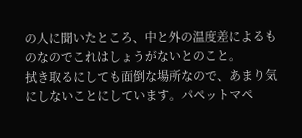の人に聞いたところ、中と外の温度差によるものなのでこれはしょうがないとのこと。
拭き取るにしても面倒な場所なので、あまり気にしないことにしています。パペットマペ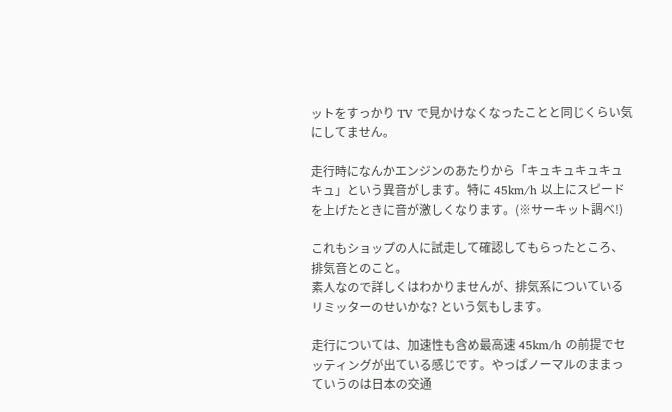ットをすっかり TV で見かけなくなったことと同じくらい気にしてません。

走行時になんかエンジンのあたりから「キュキュキュキュキュ」という異音がします。特に 45km/h 以上にスピードを上げたときに音が激しくなります。(※サーキット調べ!)

これもショップの人に試走して確認してもらったところ、排気音とのこと。
素人なので詳しくはわかりませんが、排気系についているリミッターのせいかな? という気もします。

走行については、加速性も含め最高速 45km/h の前提でセッティングが出ている感じです。やっぱノーマルのままっていうのは日本の交通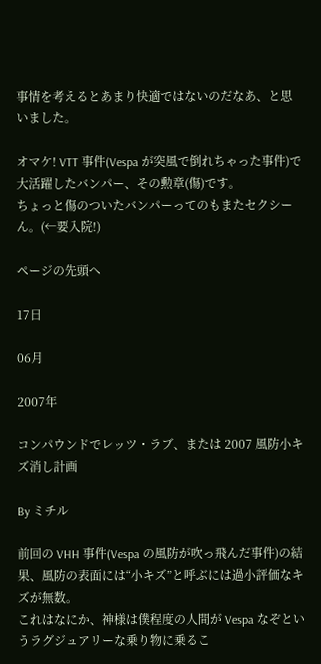事情を考えるとあまり快適ではないのだなあ、と思いました。

オマケ! VTT 事件(Vespa が突風で倒れちゃった事件)で大活躍したバンパー、その勲章(傷)です。
ちょっと傷のついたバンパーってのもまたセクシーん。(←要入院!)

ページの先頭へ

17日

06月

2007年

コンパウンドでレッツ・ラブ、または 2007 風防小キズ消し計画

By ミチル

前回の VHH 事件(Vespa の風防が吹っ飛んだ事件)の結果、風防の表面には“小キズ”と呼ぶには過小評価なキズが無数。
これはなにか、神様は僕程度の人間が Vespa なぞというラグジュアリーな乗り物に乗るこ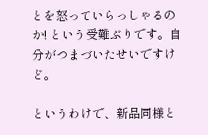とを怒っていらっしゃるのか! という受難ぶりです。自分がつまづいたせいですけど。

というわけで、新品同様と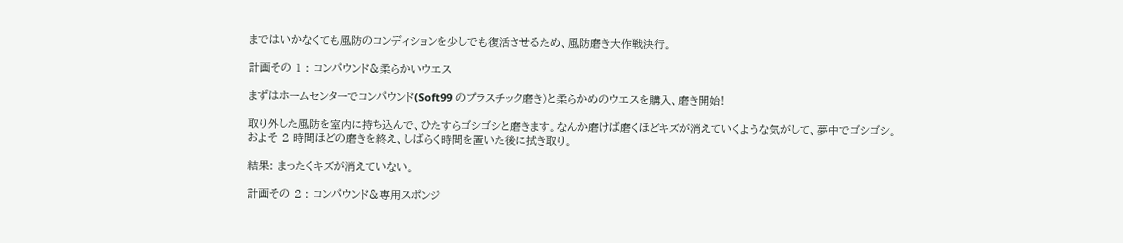まではいかなくても風防のコンディションを少しでも復活させるため、風防磨き大作戦決行。

計画その 1 : コンパウンド&柔らかいウエス

まずはホームセンターでコンパウンド(Soft99 のプラスチック磨き)と柔らかめのウエスを購入、磨き開始!

取り外した風防を室内に持ち込んで、ひたすらゴシゴシと磨きます。なんか磨けば磨くほどキズが消えていくような気がして、夢中でゴシゴシ。
およそ 2 時間ほどの磨きを終え、しばらく時間を置いた後に拭き取り。

結果: まったくキズが消えていない。

計画その 2 : コンパウンド&専用スポンジ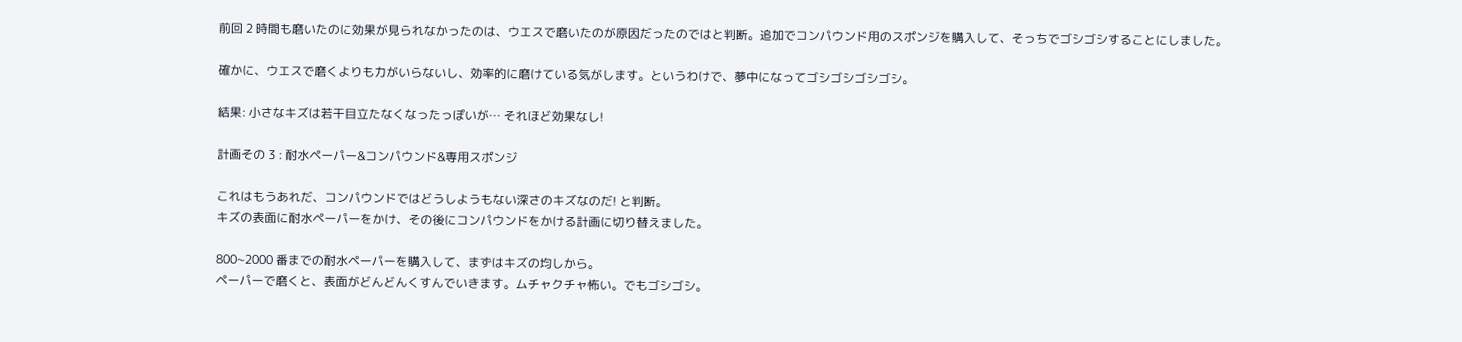前回 2 時間も磨いたのに効果が見られなかったのは、ウエスで磨いたのが原因だったのではと判断。追加でコンパウンド用のスポンジを購入して、そっちでゴシゴシすることにしました。

確かに、ウエスで磨くよりも力がいらないし、効率的に磨けている気がします。というわけで、夢中になってゴシゴシゴシゴシ。

結果: 小さなキズは若干目立たなくなったっぽいが… それほど効果なし!

計画その 3 : 耐水ペーパー&コンパウンド&専用スポンジ

これはもうあれだ、コンパウンドではどうしようもない深さのキズなのだ! と判断。
キズの表面に耐水ペーパーをかけ、その後にコンパウンドをかける計画に切り替えました。

800~2000 番までの耐水ペーパーを購入して、まずはキズの均しから。
ペーパーで磨くと、表面がどんどんくすんでいきます。ムチャクチャ怖い。でもゴシゴシ。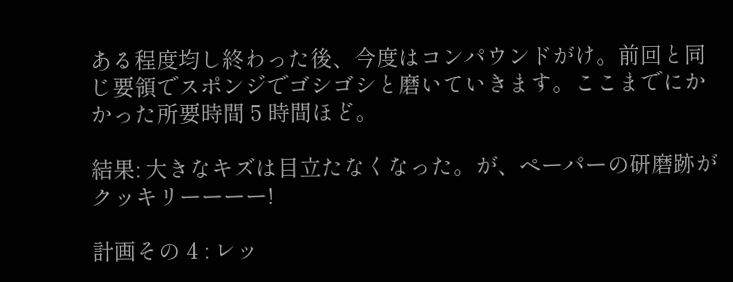ある程度均し終わった後、今度はコンパウンドがけ。前回と同じ要領でスポンジでゴシゴシと磨いていきます。ここまでにかかった所要時間 5 時間ほど。

結果: 大きなキズは目立たなくなった。が、ペーパーの研磨跡がクッキリーーーー!

計画その 4 : レッ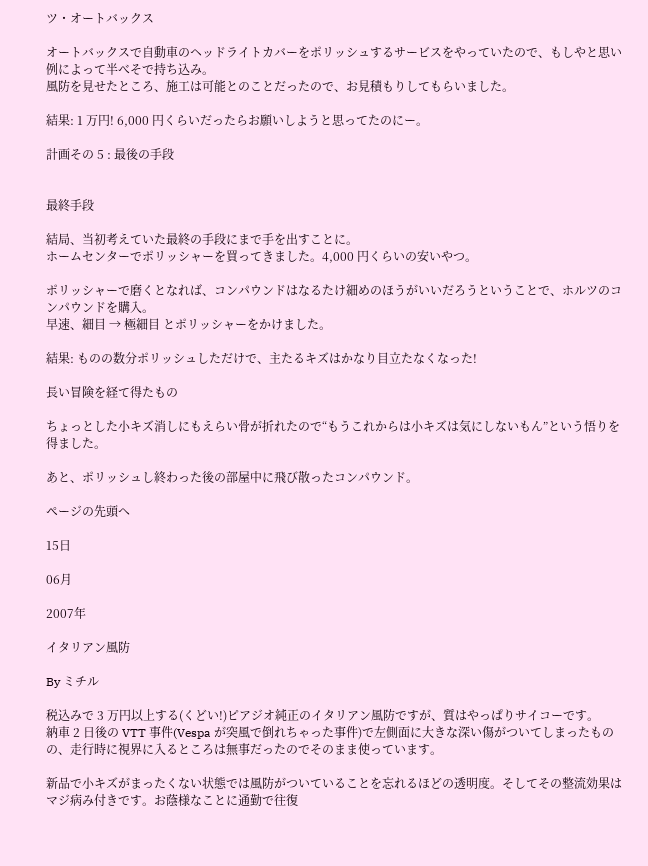ツ・オートバックス

オートバックスで自動車のヘッドライトカバーをポリッシュするサービスをやっていたので、もしやと思い例によって半べそで持ち込み。
風防を見せたところ、施工は可能とのことだったので、お見積もりしてもらいました。

結果: 1 万円! 6,000 円くらいだったらお願いしようと思ってたのにー。

計画その 5 : 最後の手段


最終手段

結局、当初考えていた最終の手段にまで手を出すことに。
ホームセンターでポリッシャーを買ってきました。4,000 円くらいの安いやつ。

ポリッシャーで磨くとなれば、コンパウンドはなるたけ細めのほうがいいだろうということで、ホルツのコンパウンドを購入。
早速、細目 → 極細目 とポリッシャーをかけました。

結果: ものの数分ポリッシュしただけで、主たるキズはかなり目立たなくなった!

長い冒険を経て得たもの

ちょっとした小キズ消しにもえらい骨が折れたので“もうこれからは小キズは気にしないもん”という悟りを得ました。

あと、ポリッシュし終わった後の部屋中に飛び散ったコンパウンド。

ページの先頭へ

15日

06月

2007年

イタリアン風防

By ミチル

税込みで 3 万円以上する(くどい!)ピアジオ純正のイタリアン風防ですが、質はやっぱりサイコーです。
納車 2 日後の VTT 事件(Vespa が突風で倒れちゃった事件)で左側面に大きな深い傷がついてしまったものの、走行時に視界に入るところは無事だったのでそのまま使っています。

新品で小キズがまったくない状態では風防がついていることを忘れるほどの透明度。そしてその整流効果はマジ病み付きです。お蔭様なことに通勤で往復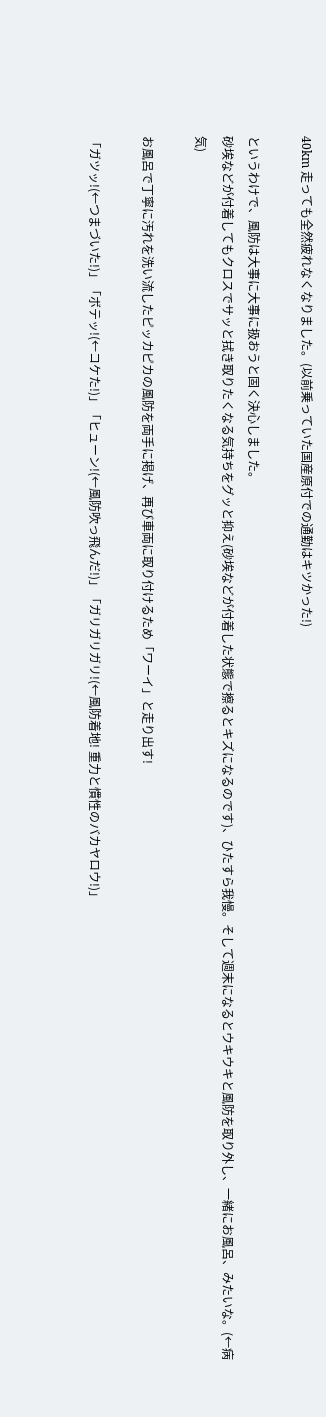40km 走っても全然疲れなくなりました。(以前乗っていた国産原付での通勤はキツかった!)

というわけで、風防は大事に大事に扱おうと固く決心しました。
砂埃などが付着してもクロスでサッと拭き取りたくなる気持ちをグッと抑え(砂埃などが付着した状態で擦るとキズになるのです)、ひたすら我慢。そして週末になるとウキウキと風防を取り外し、一緒にお風呂、みたいな。(←病気)

お風呂で丁寧に汚れを洗い流したピッカピカの風防を両手に掲げ、再び車両に取り付けるため「ワーイ」と走り出す!

「ガツッ!(←つまづいた!)」「ボテッ!(←コケた!)」「ヒューン!(←風防吹っ飛んだ!)」「ガリガリガリ!(←風防着地! 重力と慣性のバカヤロウ!)」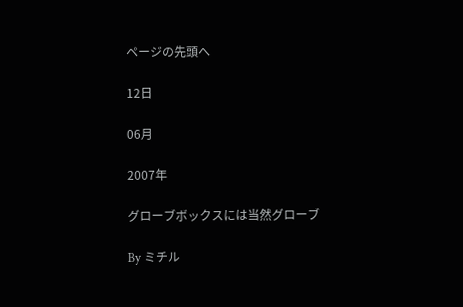ページの先頭へ

12日

06月

2007年

グローブボックスには当然グローブ

By ミチル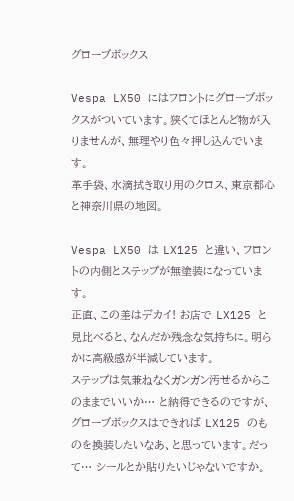グローブボックス

Vespa LX50 にはフロントにグローブボックスがついています。狭くてほとんど物が入りませんが、無理やり色々押し込んでいます。
革手袋、水滴拭き取り用のクロス、東京都心と神奈川県の地図。

Vespa LX50 は LX125 と違い、フロントの内側とステップが無塗装になっています。
正直、この差はデカイ! お店で LX125 と見比べると、なんだか残念な気持ちに。明らかに高級感が半減しています。
ステップは気兼ねなくガンガン汚せるからこのままでいいか… と納得できるのですが、グローブボックスはできれば LX125 のものを換装したいなあ、と思っています。だって… シールとか貼りたいじゃないですか。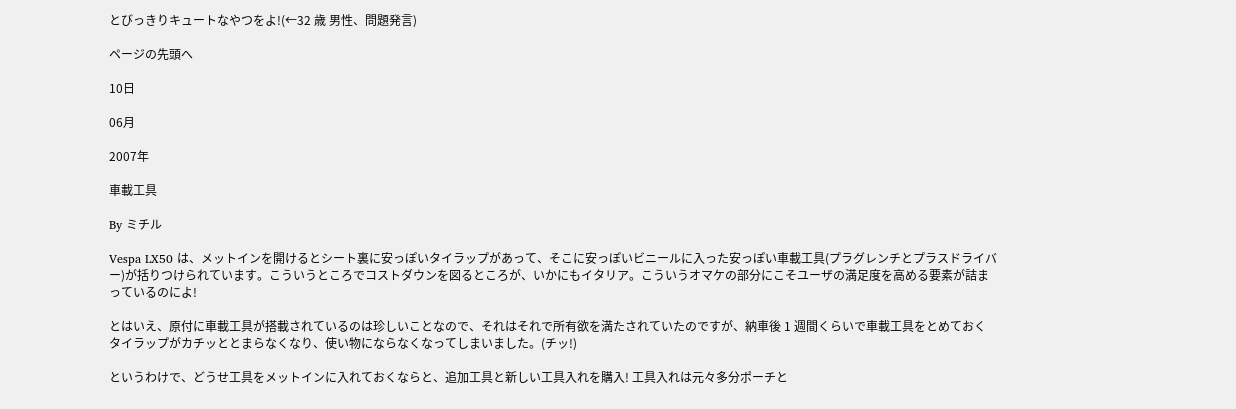とびっきりキュートなやつをよ!(←32 歳 男性、問題発言)

ページの先頭へ

10日

06月

2007年

車載工具

By ミチル

Vespa LX50 は、メットインを開けるとシート裏に安っぽいタイラップがあって、そこに安っぽいビニールに入った安っぽい車載工具(プラグレンチとプラスドライバー)が括りつけられています。こういうところでコストダウンを図るところが、いかにもイタリア。こういうオマケの部分にこそユーザの満足度を高める要素が詰まっているのによ!

とはいえ、原付に車載工具が搭載されているのは珍しいことなので、それはそれで所有欲を満たされていたのですが、納車後 1 週間くらいで車載工具をとめておくタイラップがカチッととまらなくなり、使い物にならなくなってしまいました。(チッ!)

というわけで、どうせ工具をメットインに入れておくならと、追加工具と新しい工具入れを購入! 工具入れは元々多分ポーチと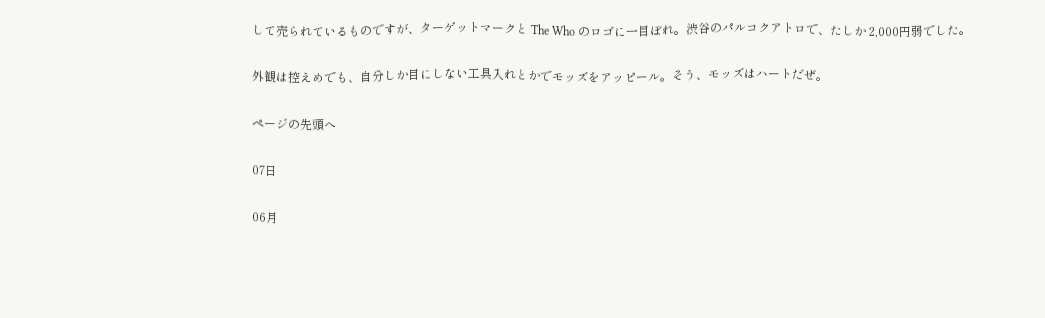して売られているものですが、ターゲットマークと The Who のロゴに一目ぼれ。渋谷のパルコクアトロで、たしか 2,000円弱でした。

外観は控えめでも、自分しか目にしない工具入れとかでモッズをアッピール。そう、モッズはハートだぜ。

ページの先頭へ

07日

06月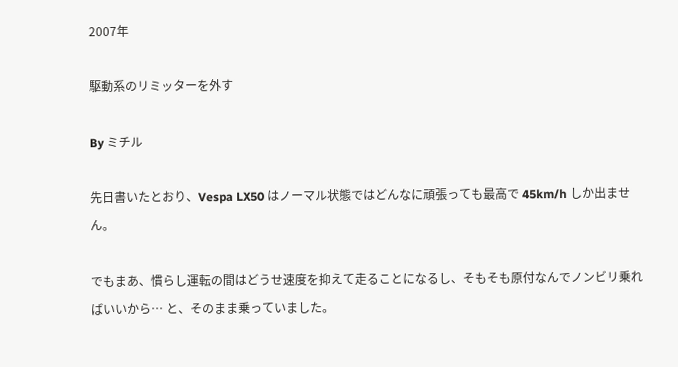2007年

駆動系のリミッターを外す

By ミチル

先日書いたとおり、Vespa LX50 はノーマル状態ではどんなに頑張っても最高で 45km/h しか出ません。

でもまあ、慣らし運転の間はどうせ速度を抑えて走ることになるし、そもそも原付なんでノンビリ乗ればいいから… と、そのまま乗っていました。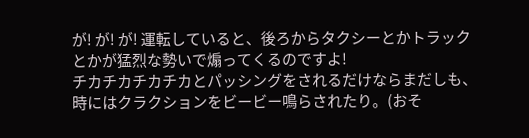が! が! が! 運転していると、後ろからタクシーとかトラックとかが猛烈な勢いで煽ってくるのですよ!
チカチカチカチカとパッシングをされるだけならまだしも、時にはクラクションをビービー鳴らされたり。(おそ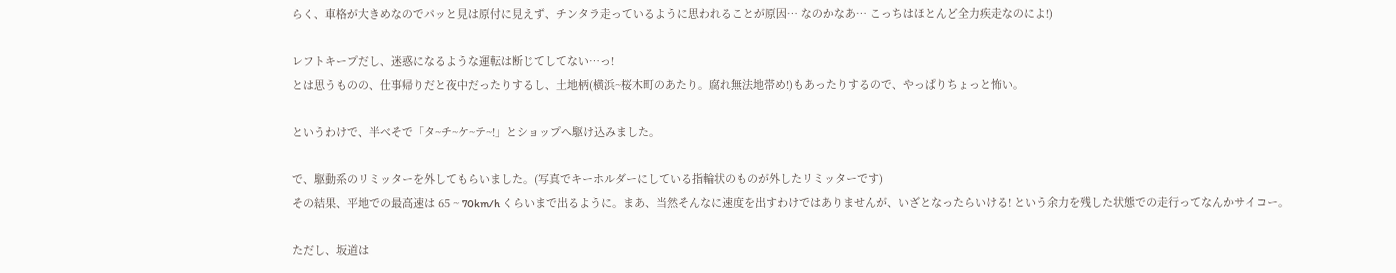らく、車格が大きめなのでパッと見は原付に見えず、チンタラ走っているように思われることが原因… なのかなあ… こっちはほとんど全力疾走なのによ!)

レフトキープだし、迷惑になるような運転は断じてしてない…っ!
とは思うものの、仕事帰りだと夜中だったりするし、土地柄(横浜~桜木町のあたり。腐れ無法地帯め!)もあったりするので、やっぱりちょっと怖い。

というわけで、半べそで「タ~チ~ケ~テ~!」とショップへ駆け込みました。

で、駆動系のリミッターを外してもらいました。(写真でキーホルダーにしている指輪状のものが外したリミッターです)
その結果、平地での最高速は 65 ~ 70km/h くらいまで出るように。まあ、当然そんなに速度を出すわけではありませんが、いざとなったらいける! という余力を残した状態での走行ってなんかサイコー。

ただし、坂道は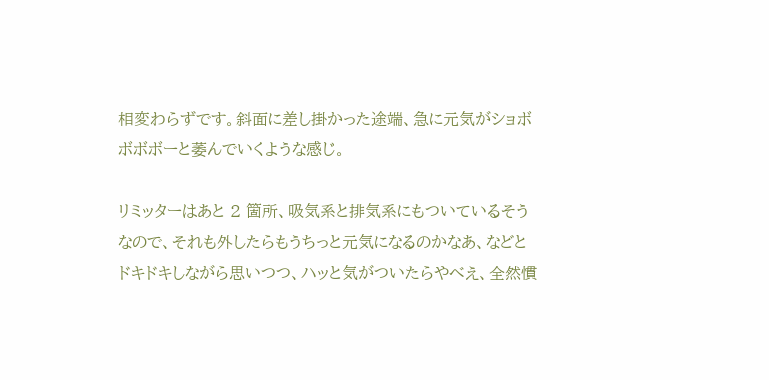相変わらずです。斜面に差し掛かった途端、急に元気がショボボボボーと萎んでいくような感じ。

リミッターはあと 2 箇所、吸気系と排気系にもついているそうなので、それも外したらもうちっと元気になるのかなあ、などとドキドキしながら思いつつ、ハッと気がついたらやべえ、全然慣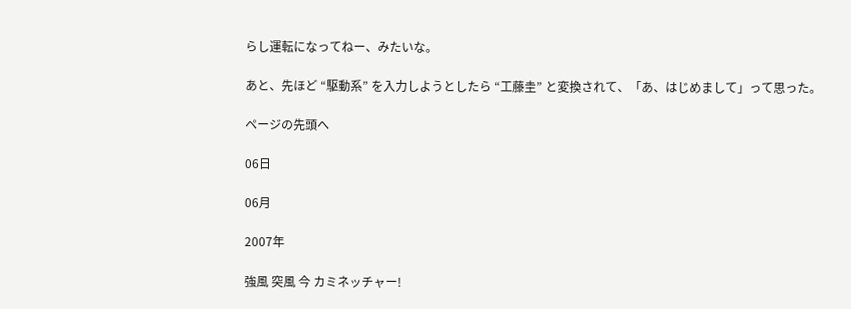らし運転になってねー、みたいな。

あと、先ほど “駆動系” を入力しようとしたら “工藤圭” と変換されて、「あ、はじめまして」って思った。

ページの先頭へ

06日

06月

2007年

強風 突風 今 カミネッチャー!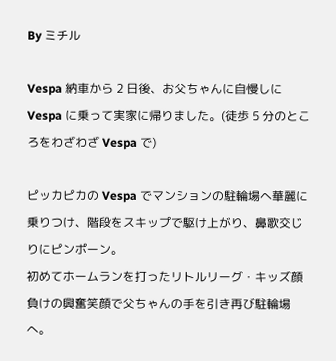By ミチル

Vespa 納車から 2 日後、お父ちゃんに自慢しに Vespa に乗って実家に帰りました。(徒歩 5 分のところをわざわざ Vespa で)

ピッカピカの Vespa でマンションの駐輪場へ華麗に乗りつけ、階段をスキップで駆け上がり、鼻歌交じりにピンポーン。
初めてホームランを打ったリトルリーグ・キッズ顔負けの興奮笑顔で父ちゃんの手を引き再び駐輪場へ。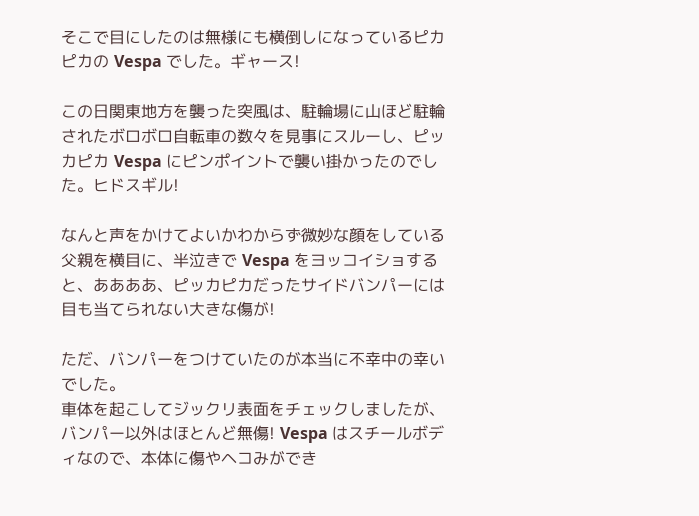そこで目にしたのは無様にも横倒しになっているピカピカの Vespa でした。ギャース!

この日関東地方を襲った突風は、駐輪場に山ほど駐輪されたボロボロ自転車の数々を見事にスルーし、ピッカピカ Vespa にピンポイントで襲い掛かったのでした。ヒドスギル!

なんと声をかけてよいかわからず微妙な顔をしている父親を横目に、半泣きで Vespa をヨッコイショすると、ああああ、ピッカピカだったサイドバンパーには目も当てられない大きな傷が!

ただ、バンパーをつけていたのが本当に不幸中の幸いでした。
車体を起こしてジックリ表面をチェックしましたが、バンパー以外はほとんど無傷! Vespa はスチールボディなので、本体に傷やヘコみができ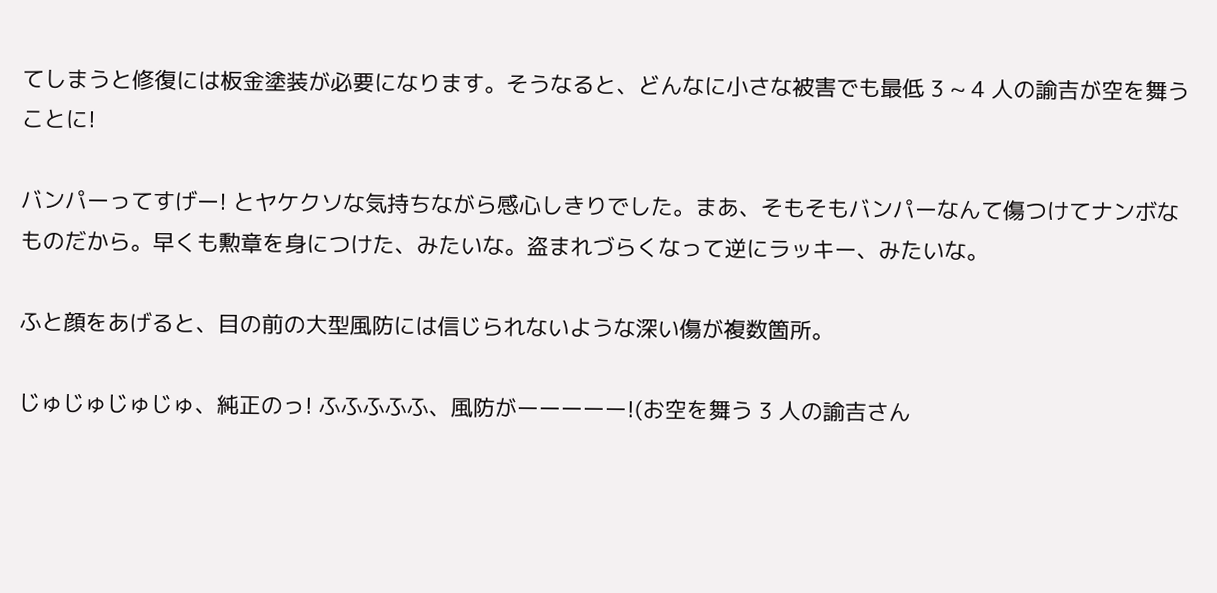てしまうと修復には板金塗装が必要になります。そうなると、どんなに小さな被害でも最低 3 ~ 4 人の諭吉が空を舞うことに!

バンパーってすげー! とヤケクソな気持ちながら感心しきりでした。まあ、そもそもバンパーなんて傷つけてナンボなものだから。早くも勲章を身につけた、みたいな。盗まれづらくなって逆にラッキー、みたいな。

ふと顔をあげると、目の前の大型風防には信じられないような深い傷が複数箇所。

じゅじゅじゅじゅ、純正のっ! ふふふふふ、風防がーーーーー!(お空を舞う 3 人の諭吉さん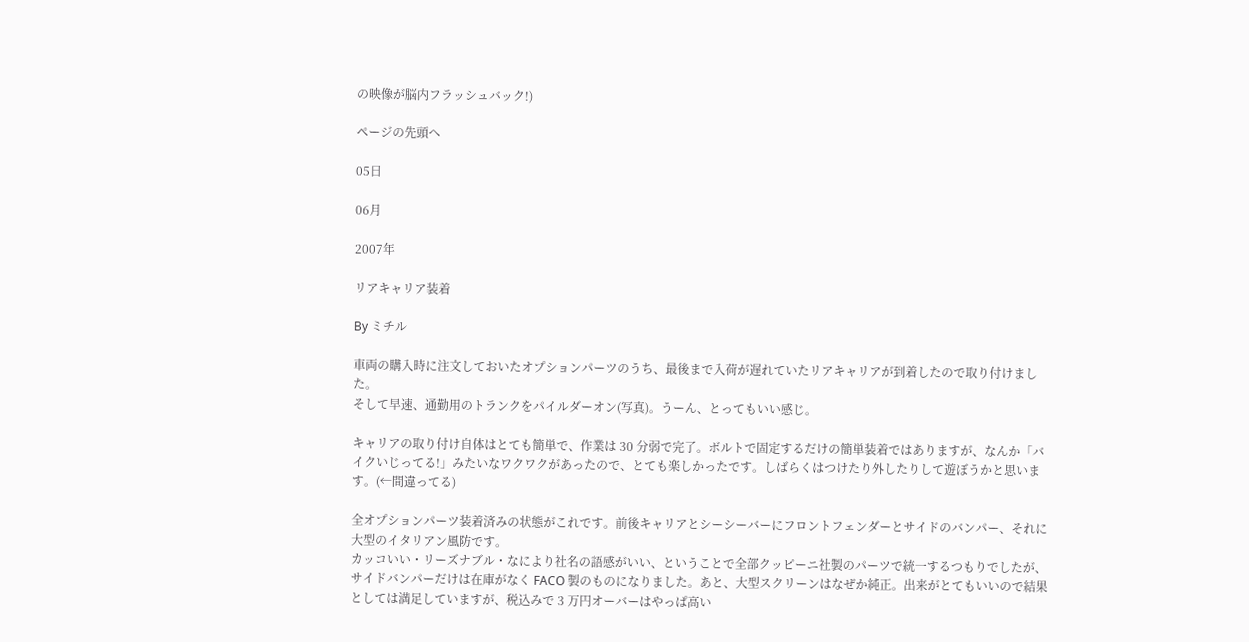の映像が脳内フラッシュバック!)

ページの先頭へ

05日

06月

2007年

リアキャリア装着

By ミチル

車両の購入時に注文しておいたオプションパーツのうち、最後まで入荷が遅れていたリアキャリアが到着したので取り付けました。
そして早速、通勤用のトランクをパイルダーオン(写真)。うーん、とってもいい感じ。

キャリアの取り付け自体はとても簡単で、作業は 30 分弱で完了。ボルトで固定するだけの簡単装着ではありますが、なんか「バイクいじってる!」みたいなワクワクがあったので、とても楽しかったです。しばらくはつけたり外したりして遊ぼうかと思います。(←間違ってる)

全オプションパーツ装着済みの状態がこれです。前後キャリアとシーシーバーにフロントフェンダーとサイドのバンパー、それに大型のイタリアン風防です。
カッコいい・リーズナブル・なにより社名の語感がいい、ということで全部クッピーニ社製のパーツで統一するつもりでしたが、サイドバンパーだけは在庫がなく FACO 製のものになりました。あと、大型スクリーンはなぜか純正。出来がとてもいいので結果としては満足していますが、税込みで 3 万円オーバーはやっぱ高い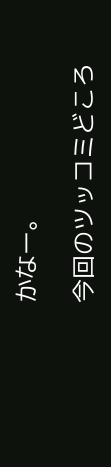かなー。

今回のツッコミどころ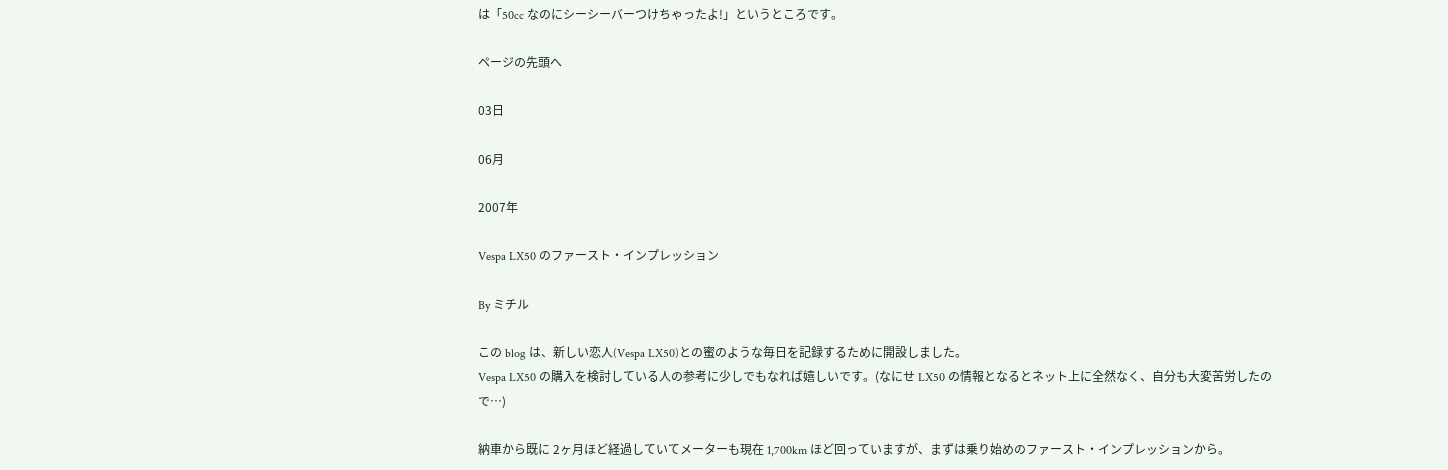は「50cc なのにシーシーバーつけちゃったよ!」というところです。

ページの先頭へ

03日

06月

2007年

Vespa LX50 のファースト・インプレッション

By ミチル

この blog は、新しい恋人(Vespa LX50)との蜜のような毎日を記録するために開設しました。
Vespa LX50 の購入を検討している人の参考に少しでもなれば嬉しいです。(なにせ LX50 の情報となるとネット上に全然なく、自分も大変苦労したので…)

納車から既に 2ヶ月ほど経過していてメーターも現在 1,700km ほど回っていますが、まずは乗り始めのファースト・インプレッションから。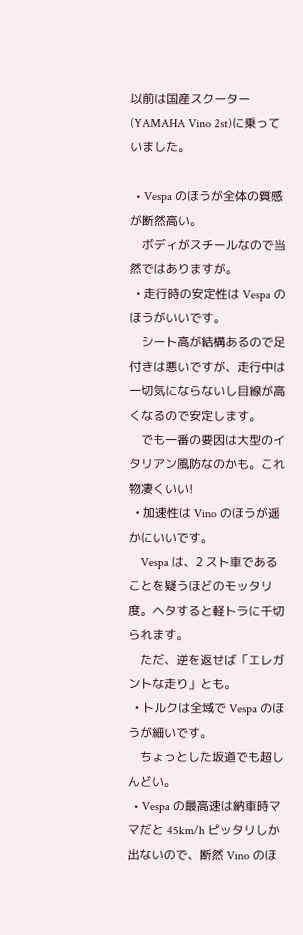以前は国産スクーター(YAMAHA Vino 2st)に乗っていました。

  • Vespa のほうが全体の質感が断然高い。
    ボディがスチールなので当然ではありますが。
  • 走行時の安定性は Vespa のほうがいいです。
    シート高が結構あるので足付きは悪いですが、走行中は一切気にならないし目線が高くなるので安定します。
    でも一番の要因は大型のイタリアン風防なのかも。これ物凄くいい!
  • 加速性は Vino のほうが遥かにいいです。
    Vespa は、2 スト車であることを疑うほどのモッタリ度。ヘタすると軽トラに千切られます。
    ただ、逆を返せば「エレガントな走り」とも。
  • トルクは全域で Vespa のほうが細いです。
    ちょっとした坂道でも超しんどい。
  • Vespa の最高速は納車時ママだと 45km/h ピッタリしか出ないので、断然 Vino のほ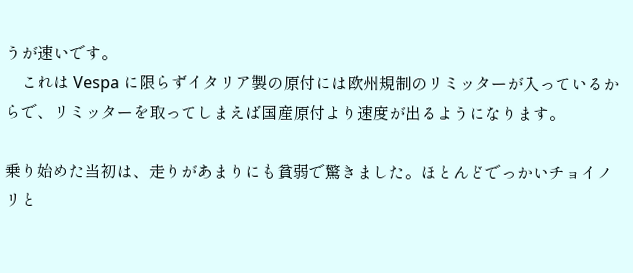うが速いです。
    これは Vespa に限らずイタリア製の原付には欧州規制のリミッターが入っているからで、リミッターを取ってしまえば国産原付より速度が出るようになります。

乗り始めた当初は、走りがあまりにも貧弱で驚きました。ほとんどでっかいチョイノリと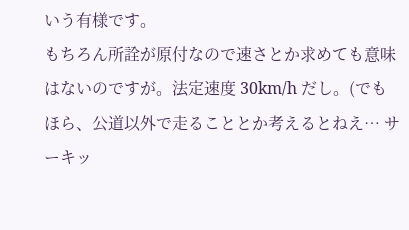いう有様です。
もちろん所詮が原付なので速さとか求めても意味はないのですが。法定速度 30km/h だし。(でもほら、公道以外で走ることとか考えるとねえ… サーキッ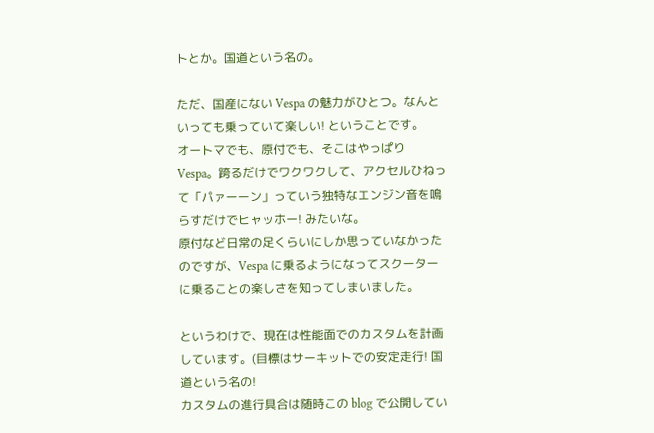トとか。国道という名の。

ただ、国産にない Vespa の魅力がひとつ。なんといっても乗っていて楽しい! ということです。
オートマでも、原付でも、そこはやっぱり Vespa。跨るだけでワクワクして、アクセルひねって「パァーーン」っていう独特なエンジン音を鳴らすだけでヒャッホー! みたいな。
原付など日常の足くらいにしか思っていなかったのですが、Vespa に乗るようになってスクーターに乗ることの楽しさを知ってしまいました。

というわけで、現在は性能面でのカスタムを計画しています。(目標はサーキットでの安定走行! 国道という名の!
カスタムの進行具合は随時この blog で公開してい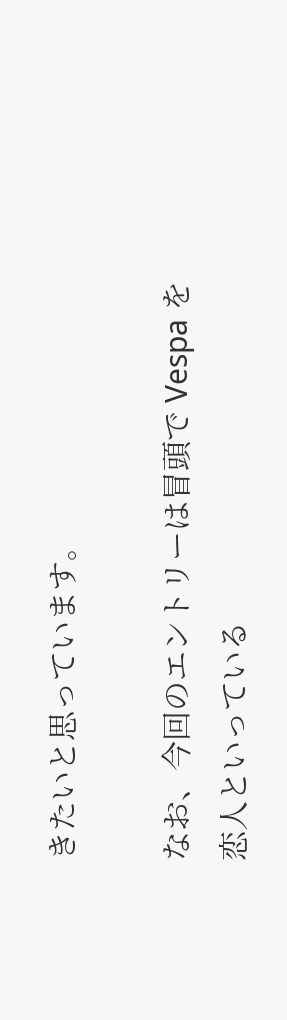きたいと思っています。

なお、今回のエントリーは冒頭で Vespa を恋人といっている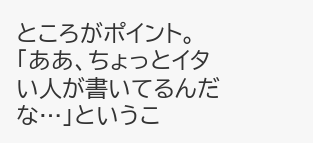ところがポイント。
「ああ、ちょっとイタい人が書いてるんだな…」というこ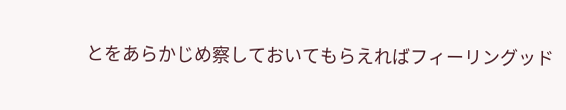とをあらかじめ察しておいてもらえればフィーリングッド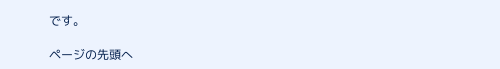です。

ページの先頭へ